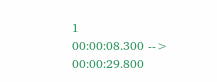1
00:00:08.300 --> 00:00:29.800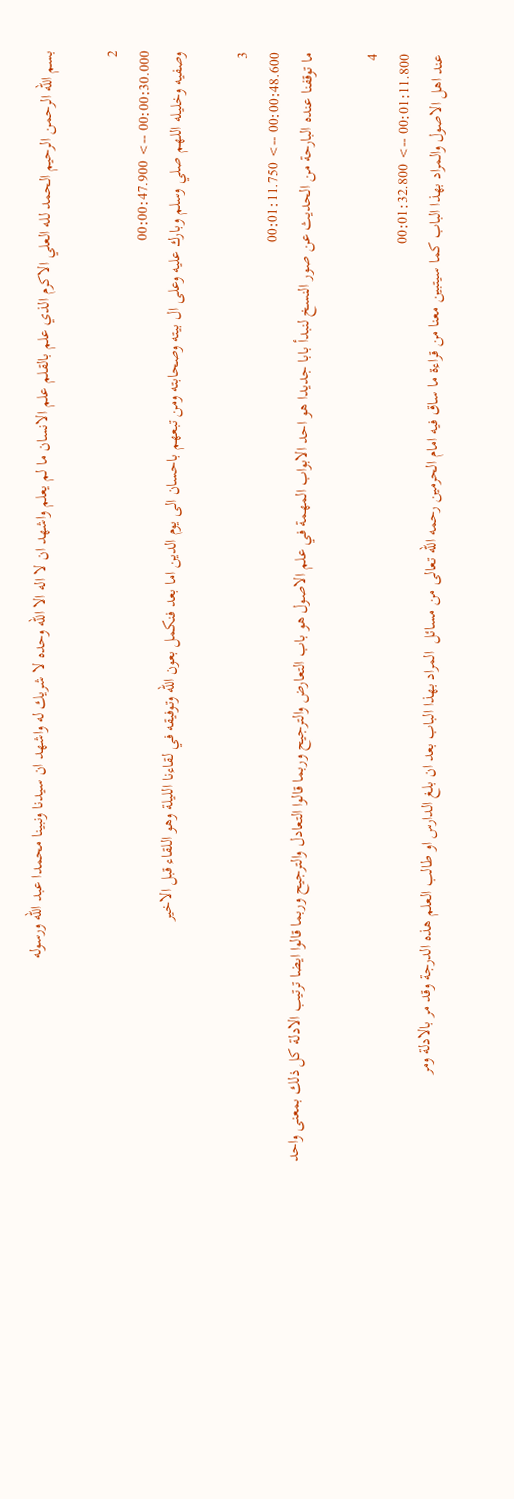بسم الله الرحمن الرحيم الحمد لله العلي الاكرم الذي علم بالقلم علم الانسان ما لم يعلم واشهد ان لا اله الا الله وحده لا شريك له واشهد ان سيدنا ونبينا محمدا عبد الله ورسوله

2
00:00:30.000 --> 00:00:47.900
وصفيه وخليله اللهم صلي وسلم وبارك عليه وعلى ال بيته وصحابته ومن تبعهم باحسان الى يوم الدين اما بعد فنكمل بعون الله وتوفيقه في لقاءنا الليلة وهو اللقاء قبل الاخير

3
00:00:48.600 --> 00:01:11.750
ما توقفنا عنده البارحة من الحديث عن صور النسخ لنبدأ بابا جديدا هو احد الابواب المهمة في علم الاصول هو باب التعارض والترجيح وربما قالوا التعادل والترجيح وربما قالوا ايضا ترتيب الادلة كل ذلك بمعنى واحد

4
00:01:11.800 --> 00:01:32.800
عند اهل الاصول والمراد بهذا الباب كما سيتبين معنا من قراءة ما ساق فيه امام الحرمين رحمه الله تعالى من مسائل  المراد بهذا الباب بعد ان بلغ الدارس او طالب العلم هذه الدرجة وقد مر بالادلة ومر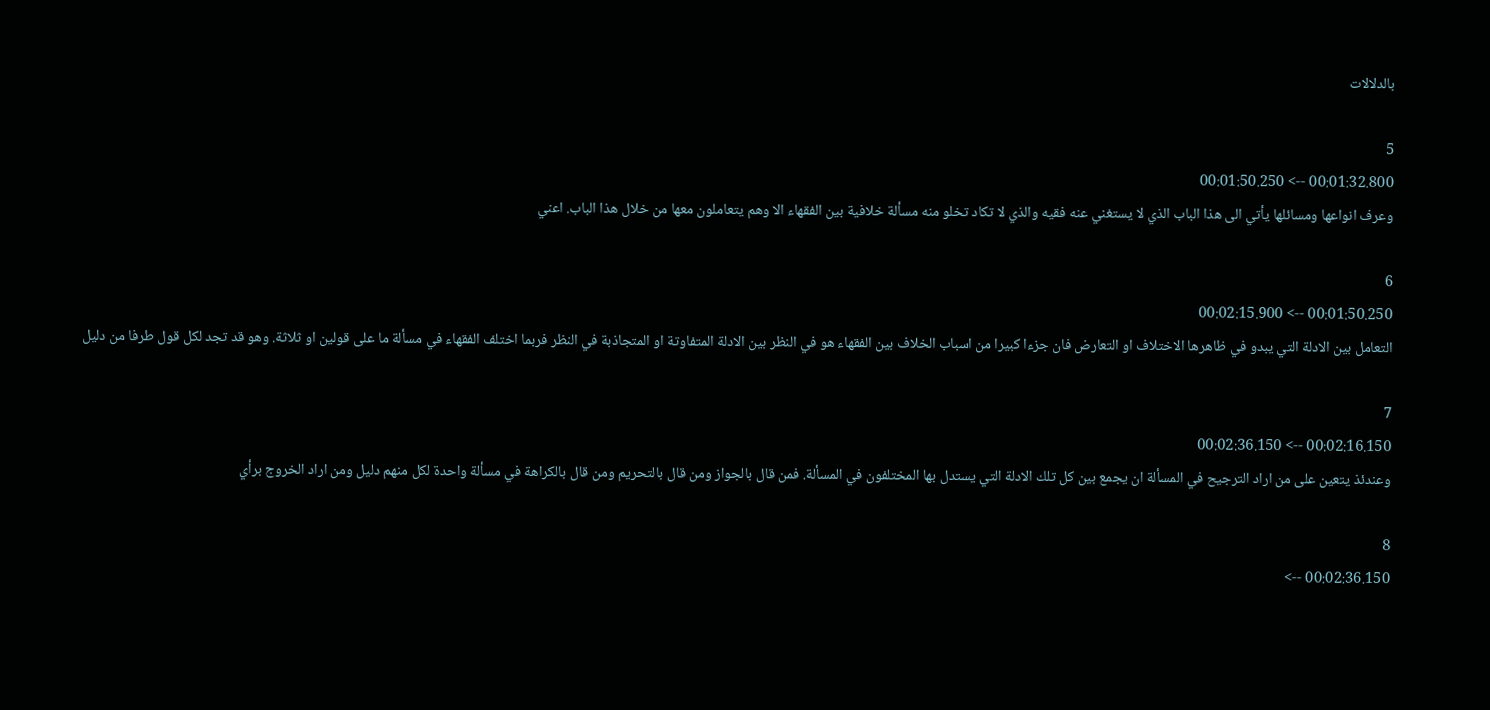بالدلالات

5
00:01:32.800 --> 00:01:50.250
وعرف انواعها ومسائلها يأتي الى هذا الباب الذي لا يستغني عنه فقيه والذي لا تكاد تخلو منه مسألة خلافية بين الفقهاء الا وهم يتعاملون معها من خلال هذا الباب. اعني

6
00:01:50.250 --> 00:02:15.900
التعامل بين الادلة التي يبدو في ظاهرها الاختلاف او التعارض فان جزءا كبيرا من اسباب الخلاف بين الفقهاء هو في النظر بين الادلة المتفاوتة او المتجاذبة في النظر فربما اختلف الفقهاء في مسألة ما على قولين او ثلاثة. وهو قد تجد لكل قول طرفا من دليل

7
00:02:16.150 --> 00:02:36.150
وعندئذ يتعين على من اراد الترجيح في المسألة ان يجمع بين كل تلك الادلة التي يستدل بها المختلفون في المسألة. فمن قال بالجواز ومن قال بالتحريم ومن قال بالكراهة في مسألة واحدة لكل منهم دليل ومن اراد الخروج برأي

8
00:02:36.150 -->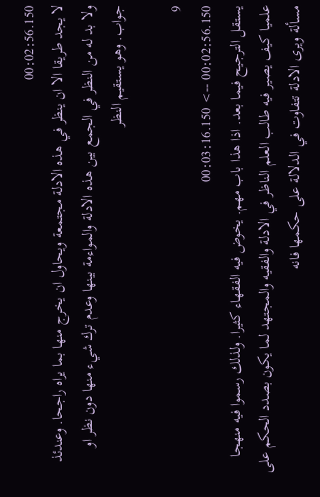00:02:56.150
لا يجد طريقا الا ان ينظر في هذه الادلة مجتمعة ويحاول ان يخرج منها بما يراه راجحا. وعندئذ ولا بد له من النظر في الجمع بين هذه الادلة والمواءمة بينها وعدم ترك شيء منها دون نظر او جواب. وهو يستقيم النظر

9
00:02:56.150 --> 00:03:16.150
يستقل الترجيح فيما بعد. اذا هذا باب مهم. يخوض فيه الفقهاء كثيرا. ولذلك رسموا فيه منهجا علميا كيف يصير فيه طالب العلم الناظر في الادلة والفقيه والمجتهد لما يكون بصدد الحكم على مسألة ويرى الادلة تتفاوت في الدلالة على حكمها فانه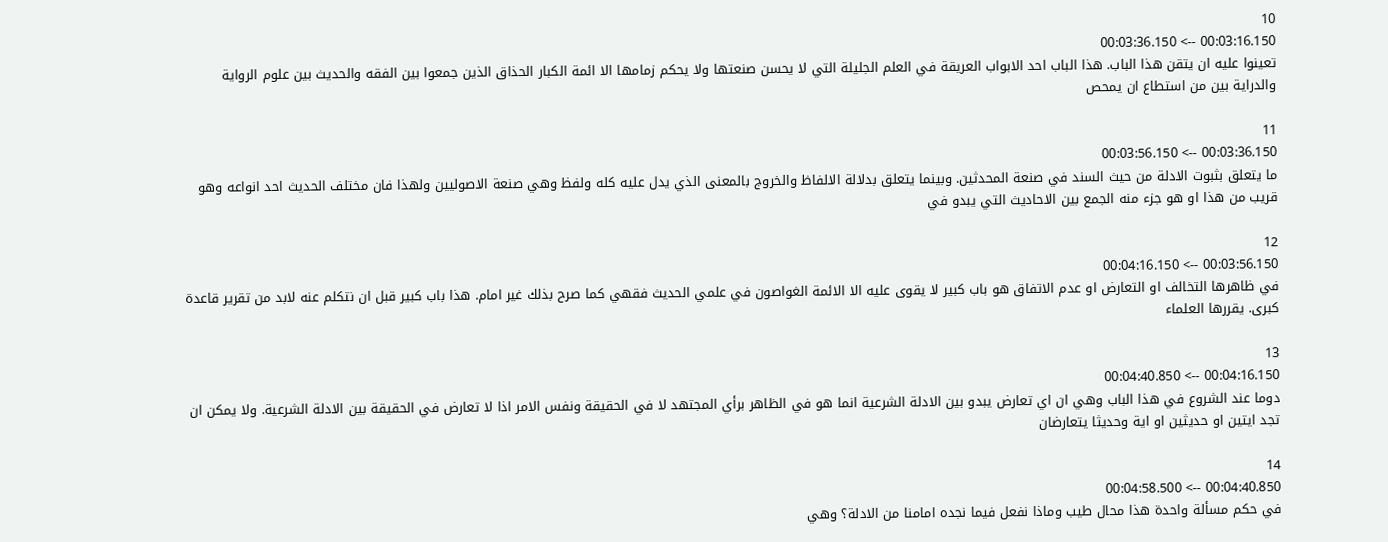10
00:03:16.150 --> 00:03:36.150
تعينوا عليه ان يتقن هذا الباب. هذا الباب احد الابواب العريقة في العلم الجليلة التي لا يحسن صنعتها ولا يحكم زمامها الا ائمة الكبار الحذاق الذين جمعوا بين الفقه والحديث بين علوم الرواية والدراية بين من استطاع ان يمحص

11
00:03:36.150 --> 00:03:56.150
ما يتعلق بثبوت الادلة من حيث السند في صنعة المحدثين. وبينما يتعلق بدلالة الالفاظ والخروج بالمعنى الذي يدل عليه كله ولفظ وهي صنعة الاصوليين ولهذا فان مختلف الحديث احد انواعه وهو قريب من هذا او هو جزء منه الجمع بين الاحاديث التي يبدو في

12
00:03:56.150 --> 00:04:16.150
في ظاهرها التخالف او التعارض او عدم الاتفاق هو باب كبير لا يقوى عليه الا الائمة الغواصون في علمي الحديث فقهي كما صرح بذلك غير امام. هذا باب كبير قبل ان نتكلم عنه لابد من تقرير قاعدة كبرى. يقررها العلماء

13
00:04:16.150 --> 00:04:40.850
دوما عند الشروع في هذا الباب وهي ان اي تعارض يبدو بين الادلة الشرعية انما هو في الظاهر برأي المجتهد لا في الحقيقة ونفس الامر اذا لا تعارض في الحقيقة بين الادلة الشرعية. ولا يمكن ان تجد ايتين او حديثين او اية وحديثا يتعارضان

14
00:04:40.850 --> 00:04:58.500
في حكم مسألة واحدة هذا محال طيب وماذا نفعل فيما نجده امامنا من الادلة؟ وهي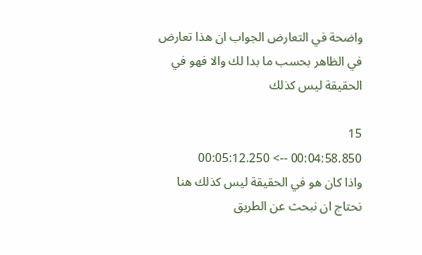واضحة في التعارض الجواب ان هذا تعارض في الظاهر بحسب ما بدا لك والا فهو في الحقيقة ليس كذلك

15
00:04:58.850 --> 00:05:12.250
واذا كان هو في الحقيقة ليس كذلك هنا نحتاج ان نبحث عن الطريق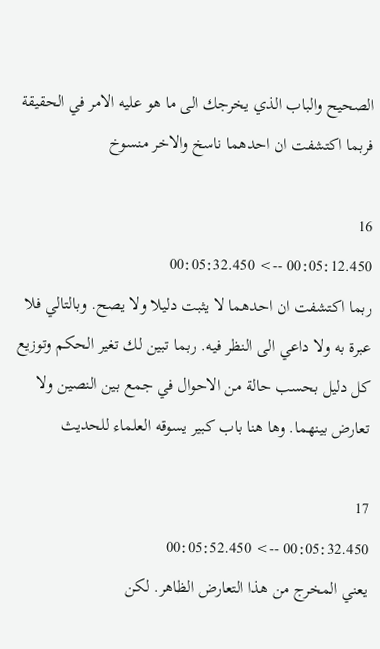الصحيح والباب الذي يخرجك الى ما هو عليه الامر في الحقيقة فربما اكتشفت ان احدهما ناسخ والاخر منسوخ

16
00:05:12.450 --> 00:05:32.450
ربما اكتشفت ان احدهما لا يثبت دليلا ولا يصح. وبالتالي فلا عبرة به ولا داعي الى النظر فيه. ربما تبين لك تغير الحكم وتوزيع كل دليل بحسب حالة من الاحوال في جمع بين النصين ولا تعارض بينهما. وها هنا باب كبير يسوقه العلماء للحديث

17
00:05:32.450 --> 00:05:52.450
يعني المخرج من هذا التعارض الظاهر. لكن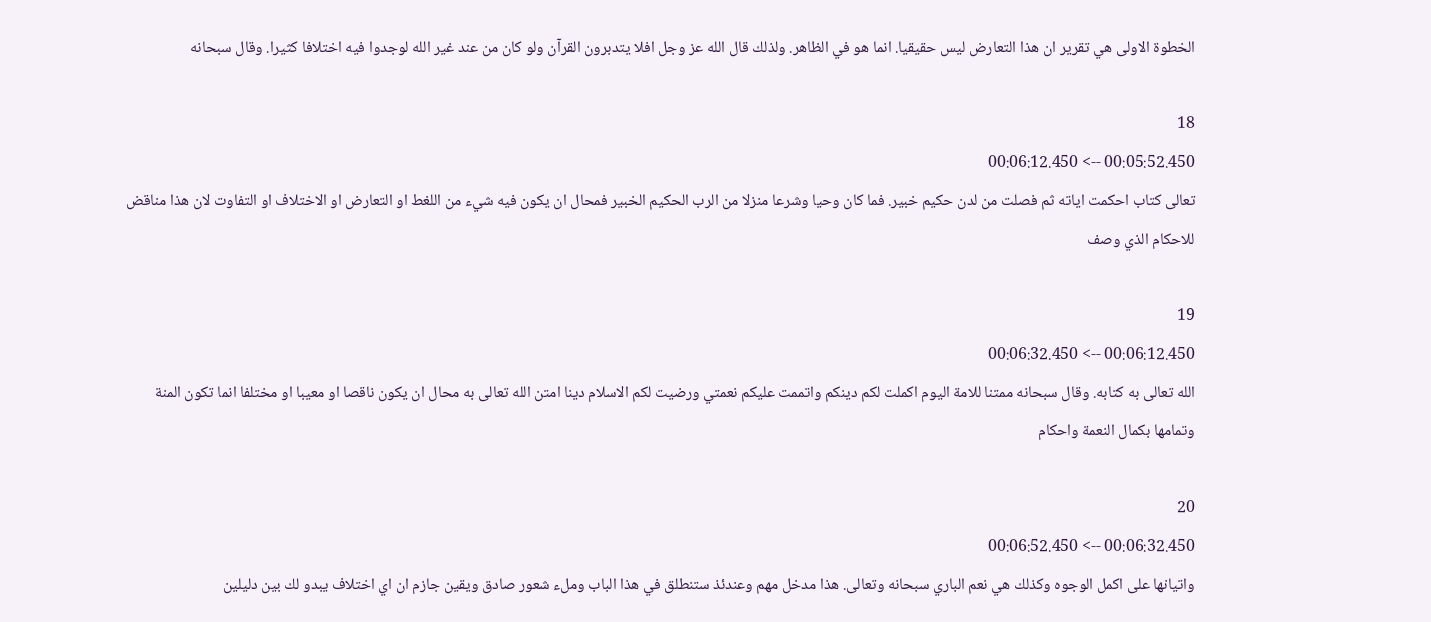الخطوة الاولى هي تقرير ان هذا التعارض ليس حقيقيا. انما هو في الظاهر. ولذلك قال الله عز وجل افلا يتدبرون القرآن ولو كان من عند غير الله لوجدوا فيه اختلافا كثيرا. وقال سبحانه

18
00:05:52.450 --> 00:06:12.450
تعالى كتاب احكمت اياته ثم فصلت من لدن حكيم خبير. فما كان وحيا وشرعا منزلا من الرب الحكيم الخبير فمحال ان يكون فيه شيء من اللغط او التعارض او الاختلاف او التفاوت لان هذا مناقض للاحكام الذي وصف

19
00:06:12.450 --> 00:06:32.450
الله تعالى به كتابه. وقال سبحانه ممتنا للامة اليوم اكملت لكم دينكم واتممت عليكم نعمتي ورضيت لكم الاسلام دينا امتن الله تعالى به محال ان يكون ناقصا او معيبا او مختلفا انما تكون المنة وتمامها بكمال النعمة واحكام

20
00:06:32.450 --> 00:06:52.450
واتيانها على اكمل الوجوه وكذلك هي نعم الباري سبحانه وتعالى. هذا مدخل مهم وعندئذ ستنطلق في هذا الباب وملء شعور صادق ويقين جازم ان اي اختلاف يبدو لك بين دليلين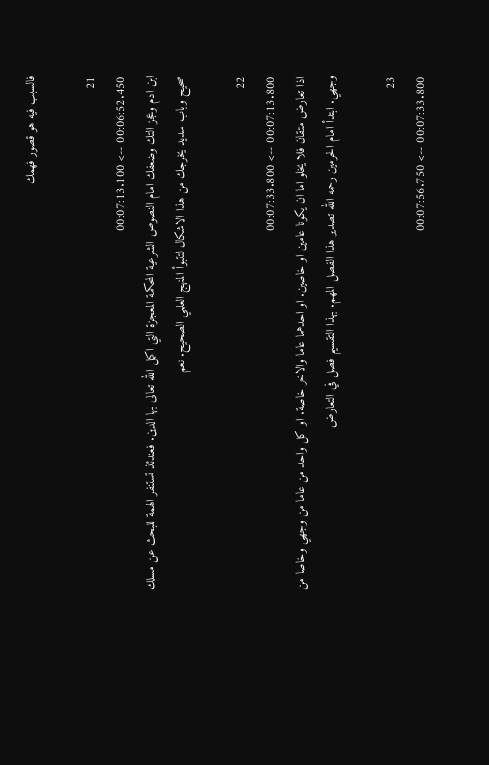فالسبب فيه هو قصور فهمك

21
00:06:52.450 --> 00:07:13.100
ابن ادم وعجز التك وضعفك امام النصوص الشرعية المحكمة المعجزة التي اكمل الله تعالى بها الدين. فعندئذ تستنفر الهمة للبحث عن مسلك صحيح وباب سديد يخرجك من هذا الاشكال لتتبوأ المنهج العلمي الصحيح. نعم

22
00:07:13.800 --> 00:07:33.800
اذا تعارض متقان فلا يخلو اما ان يكونا عامين او خاصين. او احدهما عاما والاخر خاصة. او كل واحد من عاما من وجهي وخاصا من وجهي. ابتدأ امام الحرمين رحمه الله تصدير هذا الفصل المهم. بهذا التقسيم فصل في التعارض

23
00:07:33.800 --> 00:07:56.750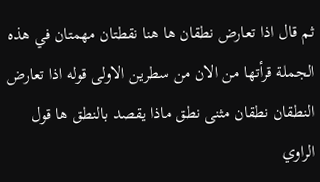ثم قال اذا تعارض نطقان ها هنا نقطتان مهمتان في هذه الجملة قرأتها من الان من سطرين الاولى قوله اذا تعارض النطقان نطقان مثنى نطق ماذا يقصد بالنطق ها قول الراوي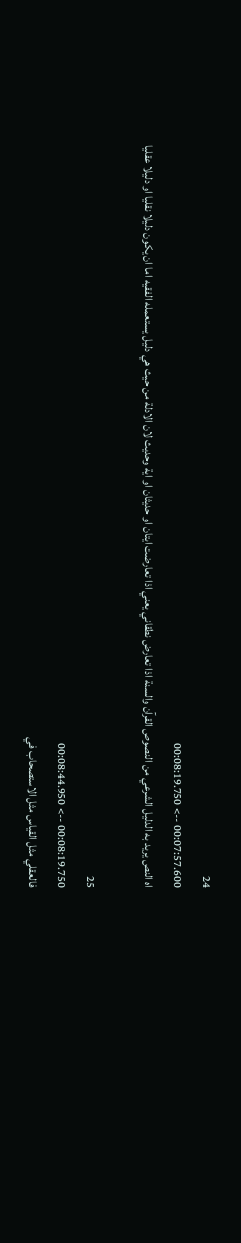24
00:07:57.600 --> 00:08:19.750
اه النص يريد به الدليل الشرعي من النصوص القرآن والسنة اذا تعارض نطقاني يعني اذا تعارضت ايتان او حديثان او اية وحديث لان الادلة من حيث هي دليل يستعمله الفقيه اما ان يكون دليلا نقليا او دليلا عقليا

25
00:08:19.750 --> 00:08:44.950
فالعقلي مثل القياس مثل الاستصحاب في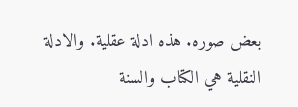بعض صوره. هذه ادلة عقلية. والادلة النقلية هي الكتاب والسنة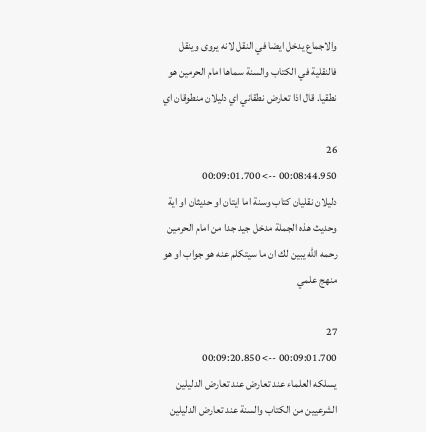والاجماع يدخل ايضا في النقل لانه يروى وينقل فالنقلية في الكتاب والسنة سماها امام الحرمين هو نطقيا. قال اذا تعارض نطقاني اي دليلان منطوقان اي

26
00:08:44.950 --> 00:09:01.700
دليلان نقليان كتاب وسنة اما ايتان او حديثان او اية وحديث هذه الجملة مدخل جيد جدا من امام الحرمين رحمه الله يبين لك ان ما سيتكلم عنه هو جواب او هو منهج علمي

27
00:09:01.700 --> 00:09:20.850
يسلكه العلماء عند تعارض عند تعارض الدليلين الشرعيين من الكتاب والسنة عند تعارض الدليلين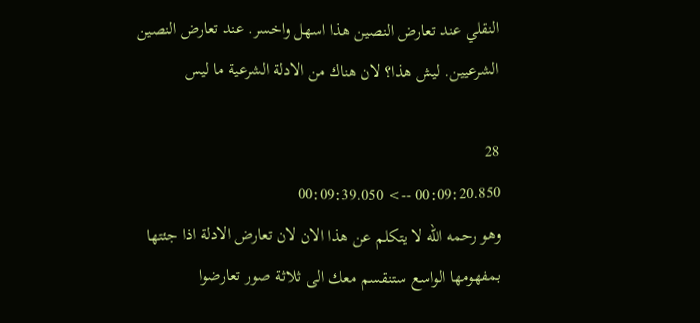النقلي عند تعارض النصين هذا اسهل واخسر. عند تعارض النصين الشرعيين. ليش هذا؟ لان هناك من الادلة الشرعية ما ليس

28
00:09:20.850 --> 00:09:39.050
وهو رحمه الله لا يتكلم عن هذا الان لان تعارض الادلة اذا جئتها بمفهومها الواسع ستنقسم معك الى ثلاثة صور تعارضوا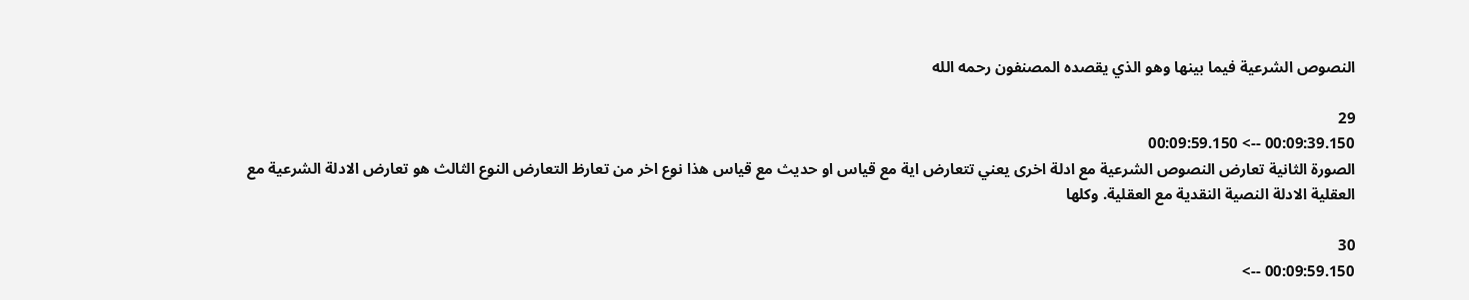النصوص الشرعية فيما بينها وهو الذي يقصده المصنفون رحمه الله

29
00:09:39.150 --> 00:09:59.150
الصورة الثانية تعارض النصوص الشرعية مع ادلة اخرى يعني تتعارض اية مع قياس او حديث مع قياس هذا نوع اخر من تعارظ التعارض النوع الثالث هو تعارض الادلة الشرعية مع العقلية الادلة النصية النقدية مع العقلية. وكلها

30
00:09:59.150 -->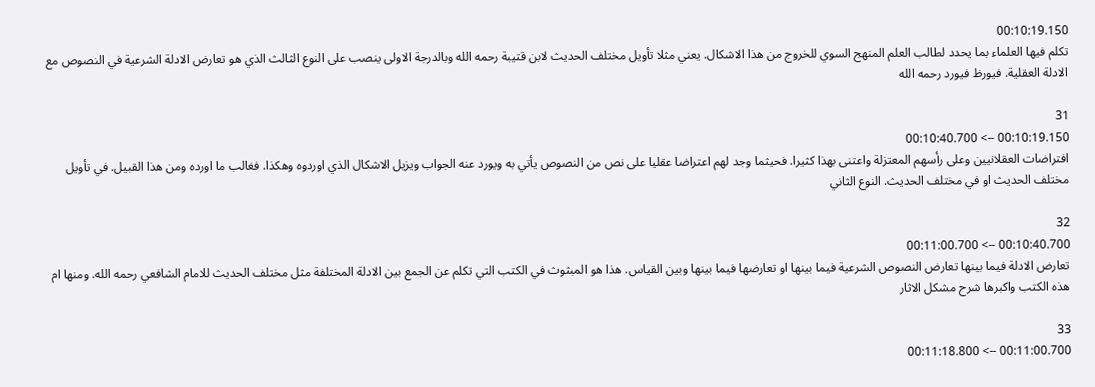00:10:19.150
تكلم فيها العلماء بما يحدد لطالب العلم المنهج السوي للخروج من هذا الاشكال. يعني مثلا تأويل مختلف الحديث لابن قتيبة رحمه الله وبالدرجة الاولى ينصب على النوع الثالث الذي هو تعارض الادلة الشرعية في النصوص مع الادلة العقلية. فيورظ فيورد رحمه الله

31
00:10:19.150 --> 00:10:40.700
افتراضات العقلانيين وعلى رأسهم المعتزلة واعتنى بهذا كثيرا. فحيثما وجد لهم اعتراضا عقليا على نص من النصوص يأتي به ويورد عنه الجواب ويزيل الاشكال الذي اوردوه وهكذا. فغالب ما اورده ومن هذا القبيل. في تأويل مختلف الحديث او في مختلف الحديث. النوع الثاني

32
00:10:40.700 --> 00:11:00.700
تعارض الادلة فيما بينها تعارض النصوص الشرعية فيما بينها او تعارضها فيما بينها وبين القياس. هذا هو المبثوث في الكتب التي تكلم عن الجمع بين الادلة المختلفة مثل مختلف الحديث للامام الشافعي رحمه الله. ومنها ام هذه الكتب واكبرها شرح مشكل الاثار

33
00:11:00.700 --> 00:11:18.800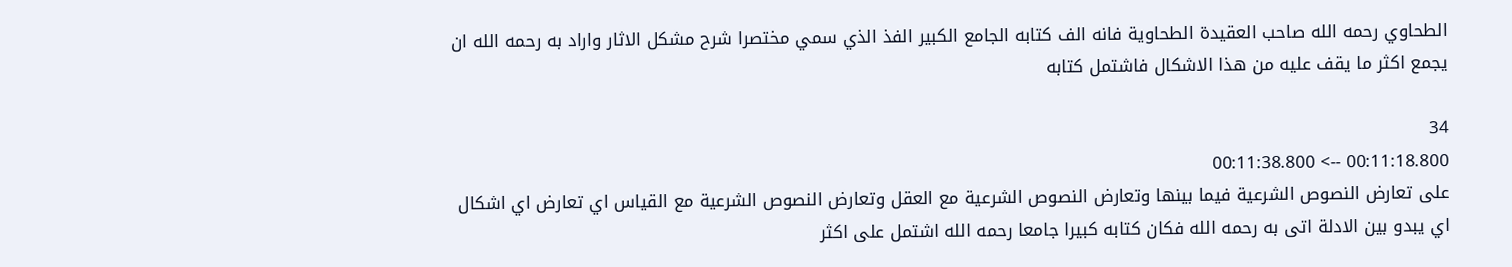الطحاوي رحمه الله صاحب العقيدة الطحاوية فانه الف كتابه الجامع الكبير الفذ الذي سمي مختصرا شرح مشكل الاثار واراد به رحمه الله ان يجمع اكثر ما يقف عليه من هذا الاشكال فاشتمل كتابه

34
00:11:18.800 --> 00:11:38.800
على تعارض النصوص الشرعية فيما بينها وتعارض النصوص الشرعية مع العقل وتعارض النصوص الشرعية مع القياس اي تعارض اي اشكال اي يبدو بين الادلة اتى به رحمه الله فكان كتابه كبيرا جامعا رحمه الله اشتمل على اكثر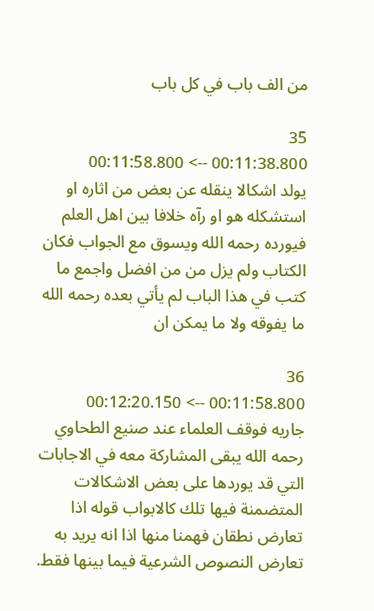من الف باب في كل باب

35
00:11:38.800 --> 00:11:58.800
يولد اشكالا ينقله عن بعض من اثاره او استشكله هو او رآه خلافا بين اهل العلم فيورده رحمه الله ويسوق مع الجواب فكان الكتاب ولم يزل من من افضل واجمع ما كتب في هذا الباب لم يأتي بعده رحمه الله ما يفوقه ولا ما يمكن ان

36
00:11:58.800 --> 00:12:20.150
جاريه فوقف العلماء عند صنيع الطحاوي رحمه الله يبقى المشاركة معه في الاجابات التي قد يوردها على بعض الاشكالات المتضمنة فيها تلك كالابواب قوله اذا تعارض نطقان فهمنا منها اذا انه يريد به تعارض النصوص الشرعية فيما بينها فقط.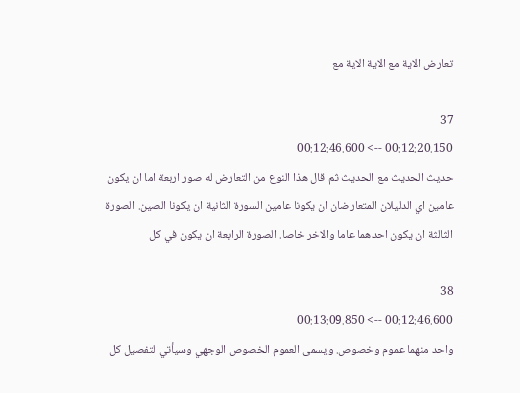تعارض الاية مع الاية الاية مع

37
00:12:20.150 --> 00:12:46.600
حديث الحديث مع الحديث ثم قال هذا النوع من التعارض له صور اربعة اما ان يكون عامين اي الدليلان المتعارضان ان يكونا عامين السورة الثانية ان يكونا الصين. الصورة الثالثة ان يكون احدهما عاما والاخر خاصا. الصورة الرابعة ان يكون في كل

38
00:12:46.600 --> 00:13:09.850
واحد منهما عموم وخصوص. ويسمى العموم الخصوص الوجهي وسيأتي لتفصيل كل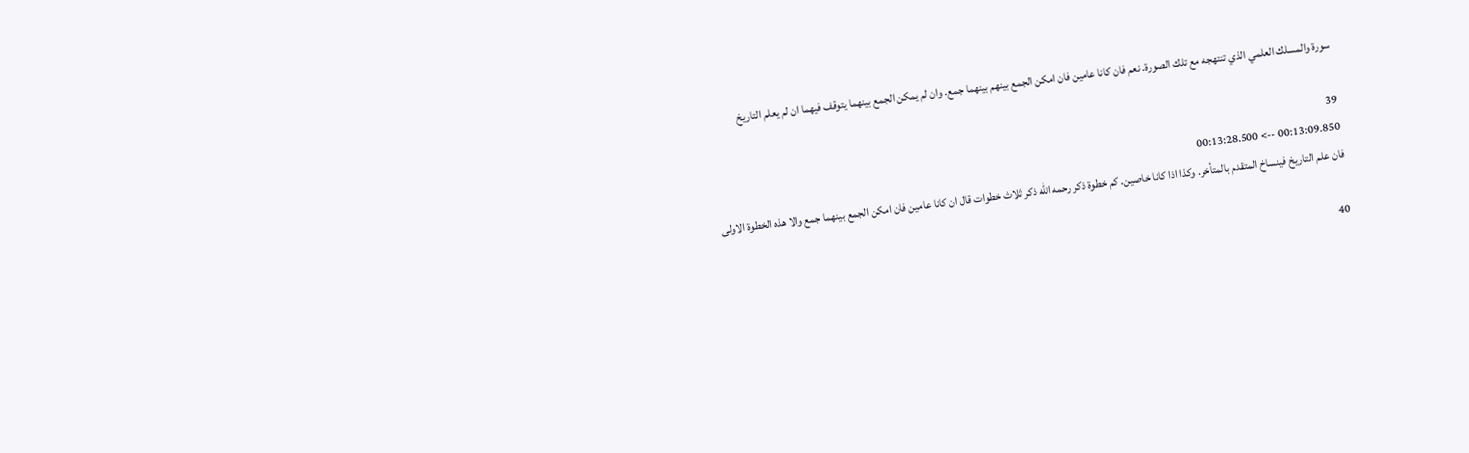سورة والمسلك العلمي الذي تنتهجه مع تلك الصورة. نعم فان كانا عامين فان امكن الجمع بينهم بينهما جمع. وان لم يمكن الجمع بينهما يتوقف فيهما ان لم يعلم التاريخ

39
00:13:09.850 --> 00:13:28.500
فان علم التاريخ فينساخ المتقدم بالمتأخر. وكذا اذا كانا خاصين. كم خطوة ذكر رحمه الله ذكر ثلاث خطوات قال ان كانا عامين فان امكن الجمع بينهما جمع والا هذه الخطوة الاولى

40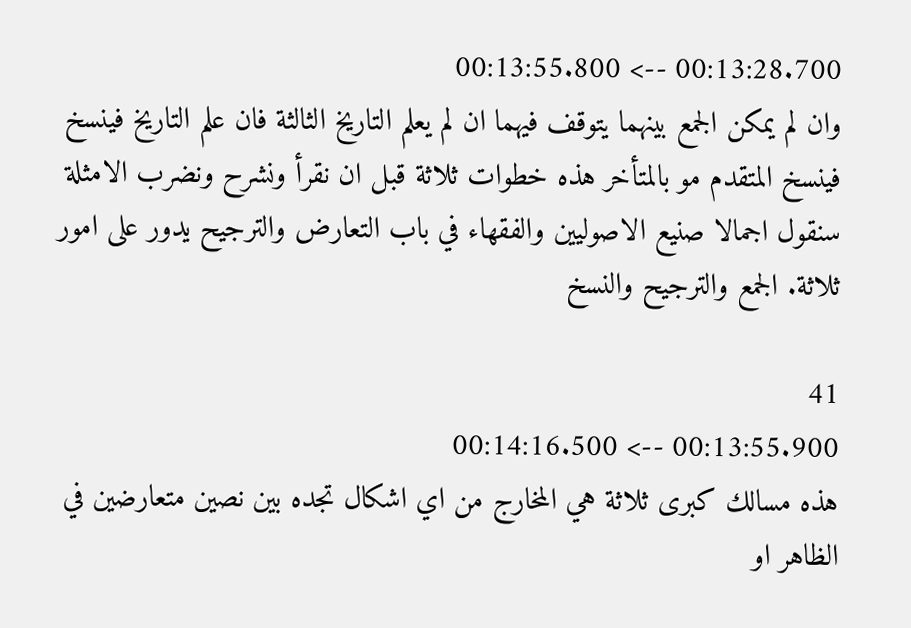00:13:28.700 --> 00:13:55.800
وان لم يمكن الجمع بينهما يتوقف فيهما ان لم يعلم التاريخ الثالثة فان علم التاريخ فينسخ فينسخ المتقدم مو بالمتأخر هذه خطوات ثلاثة قبل ان نقرأ ونشرح ونضرب الامثلة سنقول اجمالا صنيع الاصوليين والفقهاء في باب التعارض والترجيح يدور على امور ثلاثة. الجمع والترجيح والنسخ

41
00:13:55.900 --> 00:14:16.500
هذه مسالك كبرى ثلاثة هي المخارج من اي اشكال تجده بين نصين متعارضين في الظاهر او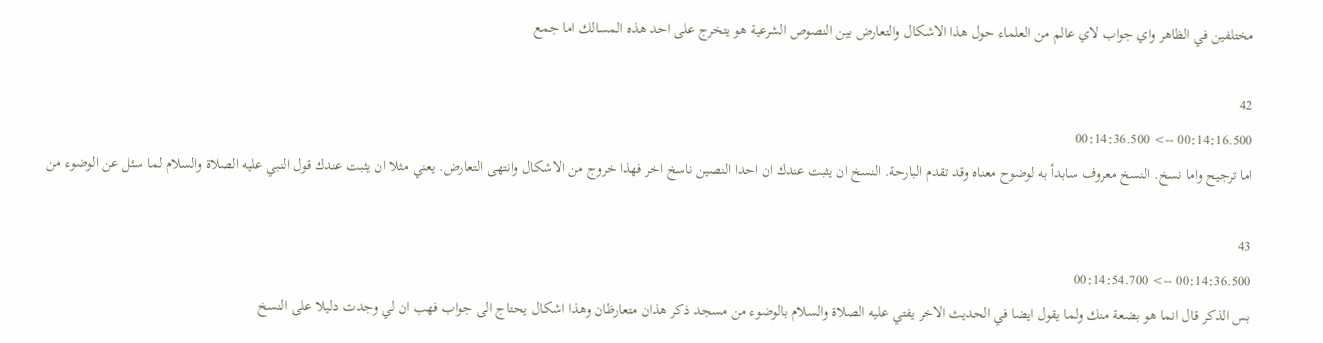مختلفين في الظاهر واي جواب لاي عالم من العلماء حول هذا الاشكال والتعارض بين النصوص الشرعية هو يتخرج على احد هذه المسالك اما جمع

42
00:14:16.500 --> 00:14:36.500
اما ترجيح واما نسخ. النسخ معروف سابدأ به لوضوح معناه وقد تقدم البارحة. النسخ ان يثبت عندك ان احدا النصين ناسخ اخر فهذا خروج من الاشكال وانتهى التعارض. يعني مثلا ان يثبت عندك قول النبي عليه الصلاة والسلام لما سئل عن الوضوء من

43
00:14:36.500 --> 00:14:54.700
بس الذكر قال انما هو بضعة منك ولما يقول ايضا في الحديث الاخر يفتي عليه الصلاة والسلام بالوضوء من مسجد ذكر هذان متعارظان وهذا اشكال يحتاج الى جواب فهب ان لي وجدت دليلا على النسخ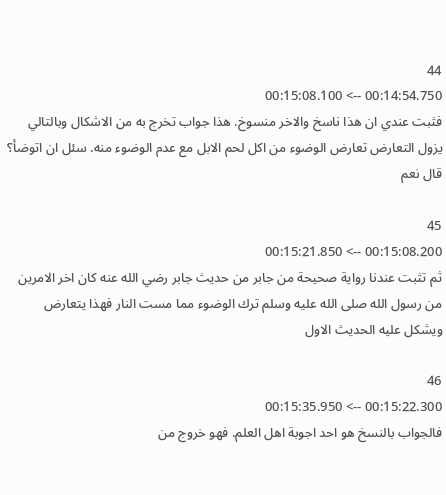44
00:14:54.750 --> 00:15:08.100
فثبت عندي ان هذا ناسخ والاخر منسوخ. هذا جواب تخرج به من الاشكال وبالتالي يزول التعارض تعارض الوضوء من اكل لحم الابل مع عدم الوضوء منه. سئل ان اتوضأ؟ قال نعم

45
00:15:08.200 --> 00:15:21.850
ثم تثبت عندنا رواية صحيحة من جابر من حديث جابر رضي الله عنه كان اخر الامرين من رسول الله صلى الله عليه وسلم ترك الوضوء مما مست النار فهذا يتعارض ويشكل عليه الحديث الاول

46
00:15:22.300 --> 00:15:35.950
فالجواب بالنسخ هو احد اجوبة اهل العلم. فهو خروج من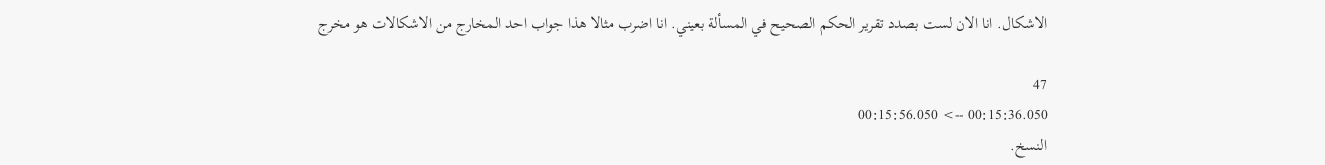الاشكال. انا الان لست بصدد تقرير الحكم الصحيح في المسألة بعيني. انا اضرب مثالا هذا جواب احد المخارج من الاشكالات هو مخرج

47
00:15:36.050 --> 00:15:56.050
النسخ.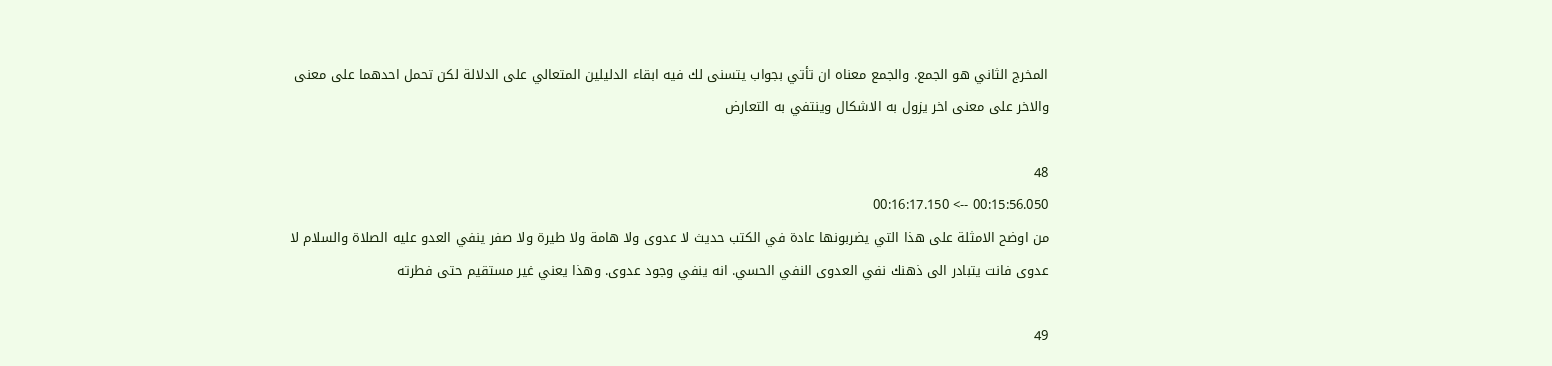المخرج الثاني هو الجمع. والجمع معناه ان تأتي بجواب يتسنى لك فيه ابقاء الدليلين المتعالي على الدلالة لكن تحمل احدهما على معنى والاخر على معنى اخر يزول به الاشكال وينتفي به التعارض

48
00:15:56.050 --> 00:16:17.150
من اوضح الامثلة على هذا التي يضربونها عادة في الكتب حديث لا عدوى ولا هامة ولا طيرة ولا صفر ينفي العدو عليه الصلاة والسلام لا عدوى فانت يتبادر الى ذهنك نفي العدوى النفي الحسي. انه ينفي وجود عدوى. وهذا يعني غير مستقيم حتى فطرته

49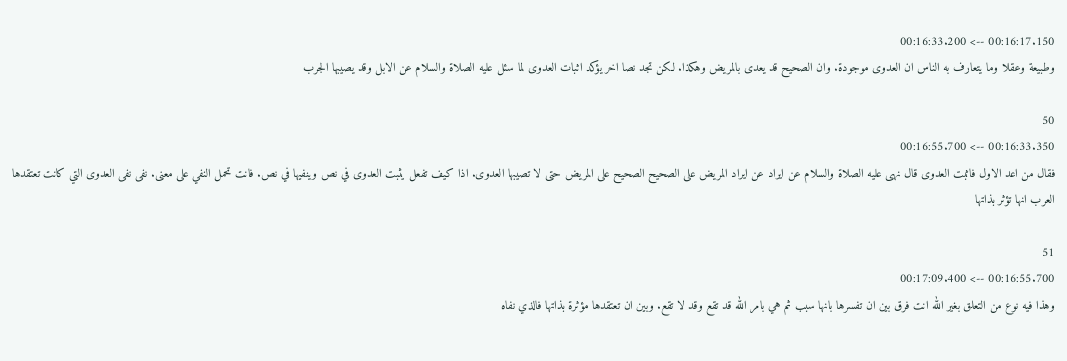00:16:17.150 --> 00:16:33.200
وطبيعة وعقلا وما يتعارف به الناس ان العدوى موجودة. وان الصحيح قد يعدى بالمريض وهكذا. لكن تجد نصا اخر يؤكد اثبات العدوى لما سئل عليه الصلاة والسلام عن الابل وقد يصيبها الجرب

50
00:16:33.350 --> 00:16:55.700
فقال من اعد الاول فاثبت العدوى قال نهى عليه الصلاة والسلام عن ايراد عن ايراد المريض على الصحيح الصحيح على المريض حتى لا تصيبها العدوى. اذا كيف تفعل يثبت العدوى في نص وينفيها في نص. فانت تحمل النفي على معنى. نفى نفى العدوى التي كانت تعتقدها العرب انها تؤثر بذاتها

51
00:16:55.700 --> 00:17:09.400
وهذا فيه نوع من التعلق بغير الله انت فرق بين ان تفسرها بانها سبب ثم هي بامر الله قد تقع وقد لا تقع. وبين ان تعتقدها مؤثرة بذاتها فالذي نفاه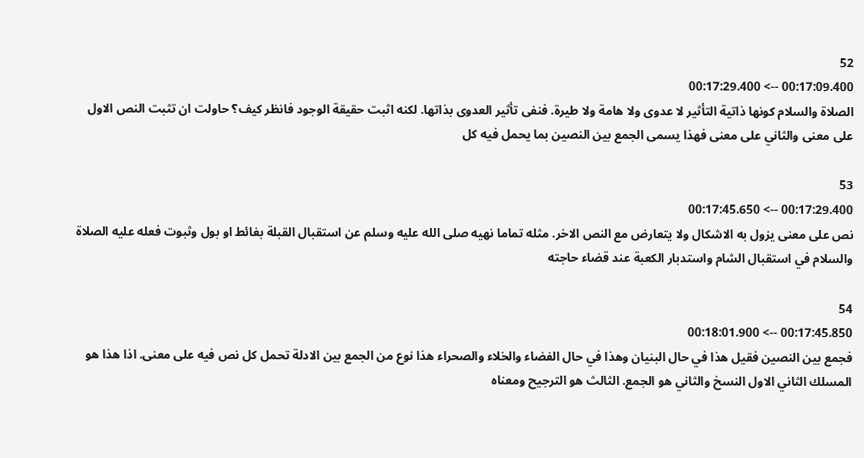52
00:17:09.400 --> 00:17:29.400
الصلاة والسلام كونها ذاتية التأثير لا عدوى ولا هامة ولا طيرة. فنفى تأثير العدوى بذاتها. لكنه اثبت حقيقة الوجود فانظر كيف؟ حاولت ان تثبت النص الاول على معنى والثاني على معنى فهذا يسمى الجمع بين النصين بما يحمل فيه كل

53
00:17:29.400 --> 00:17:45.650
نص على معنى يزول به الاشكال ولا يتعارض مع النص الاخر. مثله تماما نهيه صلى الله عليه وسلم عن استقبال القبلة بغائط او بول وثبوت فعله عليه الصلاة والسلام في استقبال الشام واستدبار الكعبة عند قضاء حاجته

54
00:17:45.850 --> 00:18:01.900
فجمع بين النصين فقيل هذا في حال البنيان وهذا في حال الفضاء والخلاء والصحراء هذا نوع من الجمع بين الادلة تحمل كل نص فيه على معنى. اذا هذا هو المسلك الثاني الاول النسخ والثاني هو الجمع. الثالث هو الترجيح ومعناه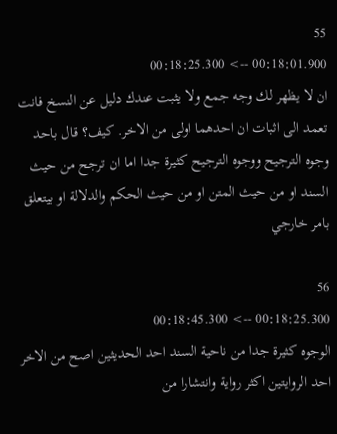55
00:18:01.900 --> 00:18:25.300
ان لا يظهر لك وجه جمع ولا يثبت عندك دليل عن النسخ فانت تعمد الى اثبات ان احدهما اولى من الاخر. كيف؟ قال باحد وجوه الترجيح ووجوه الترجيح كثيرة جدا اما ان ترجح من حيث السند او من حيث المتن او من حيث الحكم والدلالة او بيتعلق بامر خارجي

56
00:18:25.300 --> 00:18:45.300
الوجوه كثيرة جدا من ناحية السند احد الحديثين اصح من الاخر احد الروايتين اكثر رواية وانتشارا من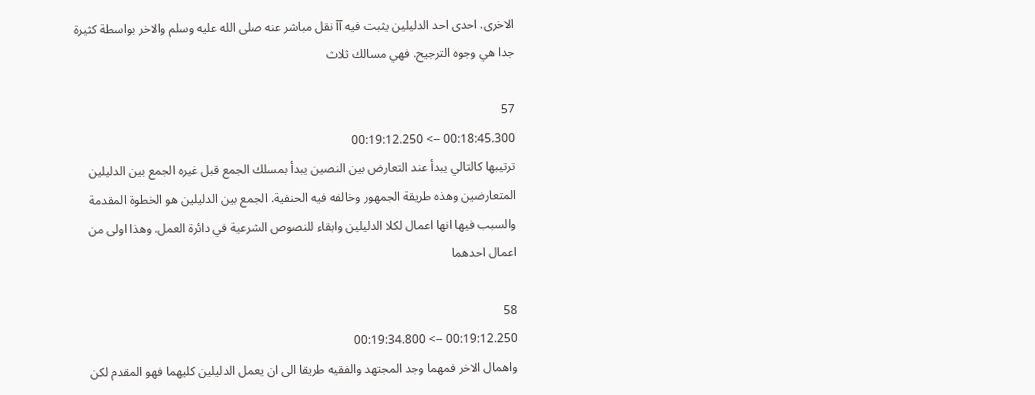الاخرى. احدى احد الدليلين يثبت فيه آآ نقل مباشر عنه صلى الله عليه وسلم والاخر بواسطة كثيرة جدا هي وجوه الترجيح. فهي مسالك ثلاث

57
00:18:45.300 --> 00:19:12.250
ترتيبها كالتالي يبدأ عند التعارض بين النصين يبدأ بمسلك الجمع قبل غيره الجمع بين الدليلين المتعارضين وهذه طريقة الجمهور وخالفه فيه الحنفية. الجمع بين الدليلين هو الخطوة المقدمة والسبب فيها انها اعمال لكلا الدليلين وابقاء للنصوص الشرعية في دائرة العمل. وهذا اولى من اعمال احدهما

58
00:19:12.250 --> 00:19:34.800
واهمال الاخر فمهما وجد المجتهد والفقيه طريقا الى ان يعمل الدليلين كليهما فهو المقدم لكن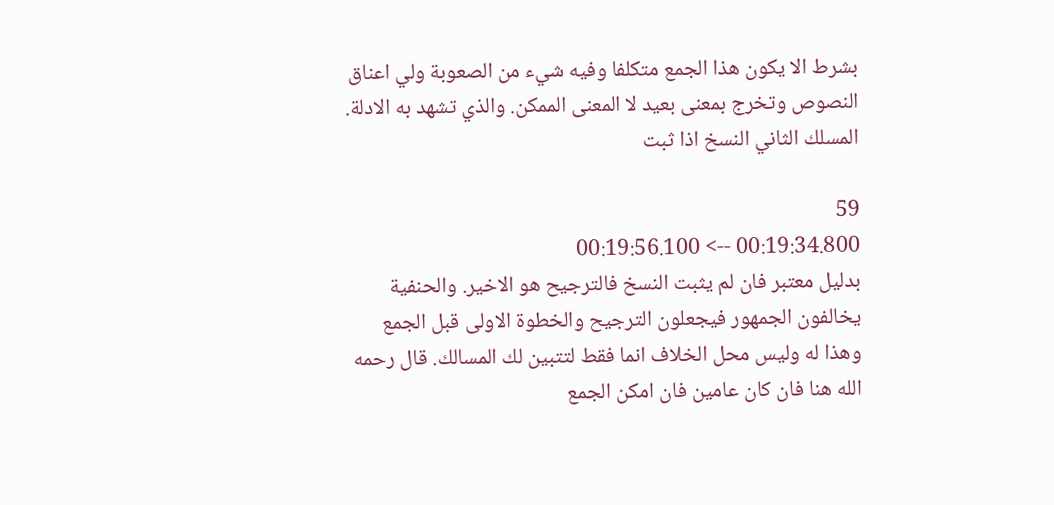بشرط الا يكون هذا الجمع متكلفا وفيه شيء من الصعوبة ولي اعناق النصوص وتخرج بمعنى بعيد لا المعنى الممكن. والذي تشهد به الادلة. المسلك الثاني النسخ اذا ثبت

59
00:19:34.800 --> 00:19:56.100
بدليل معتبر فان لم يثبت النسخ فالترجيح هو الاخير. والحنفية يخالفون الجمهور فيجعلون الترجيح والخطوة الاولى قبل الجمع وهذا له وليس محل الخلاف انما فقط لتتبين لك المسالك. قال رحمه الله هنا فان كان عامين فان امكن الجمع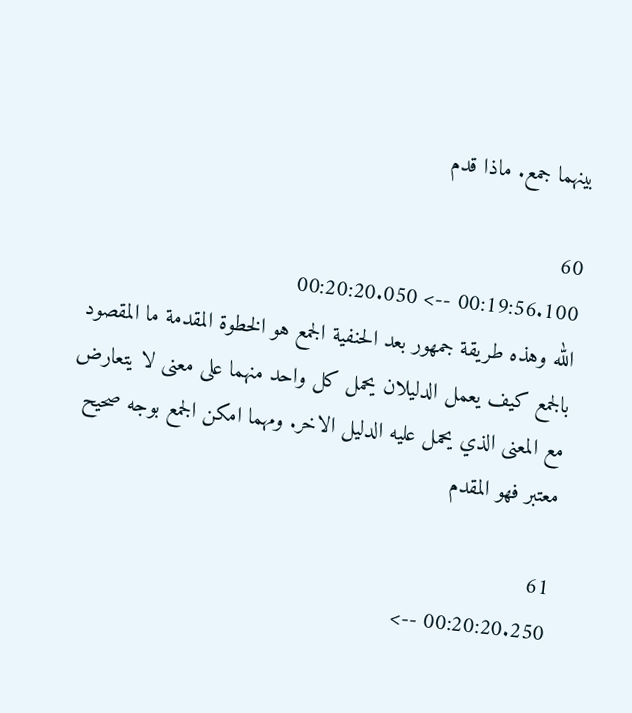بينهما جمع. ماذا قدم

60
00:19:56.100 --> 00:20:20.050
الله وهذه طريقة جمهور بعد الحنفية الجمع هو الخطوة المقدمة ما المقصود بالجمع كيف يعمل الدليلان يحمل كل واحد منهما على معنى لا يتعارض مع المعنى الذي يحمل عليه الدليل الاخر. ومهما امكن الجمع بوجه صحيح معتبر فهو المقدم

61
00:20:20.250 -->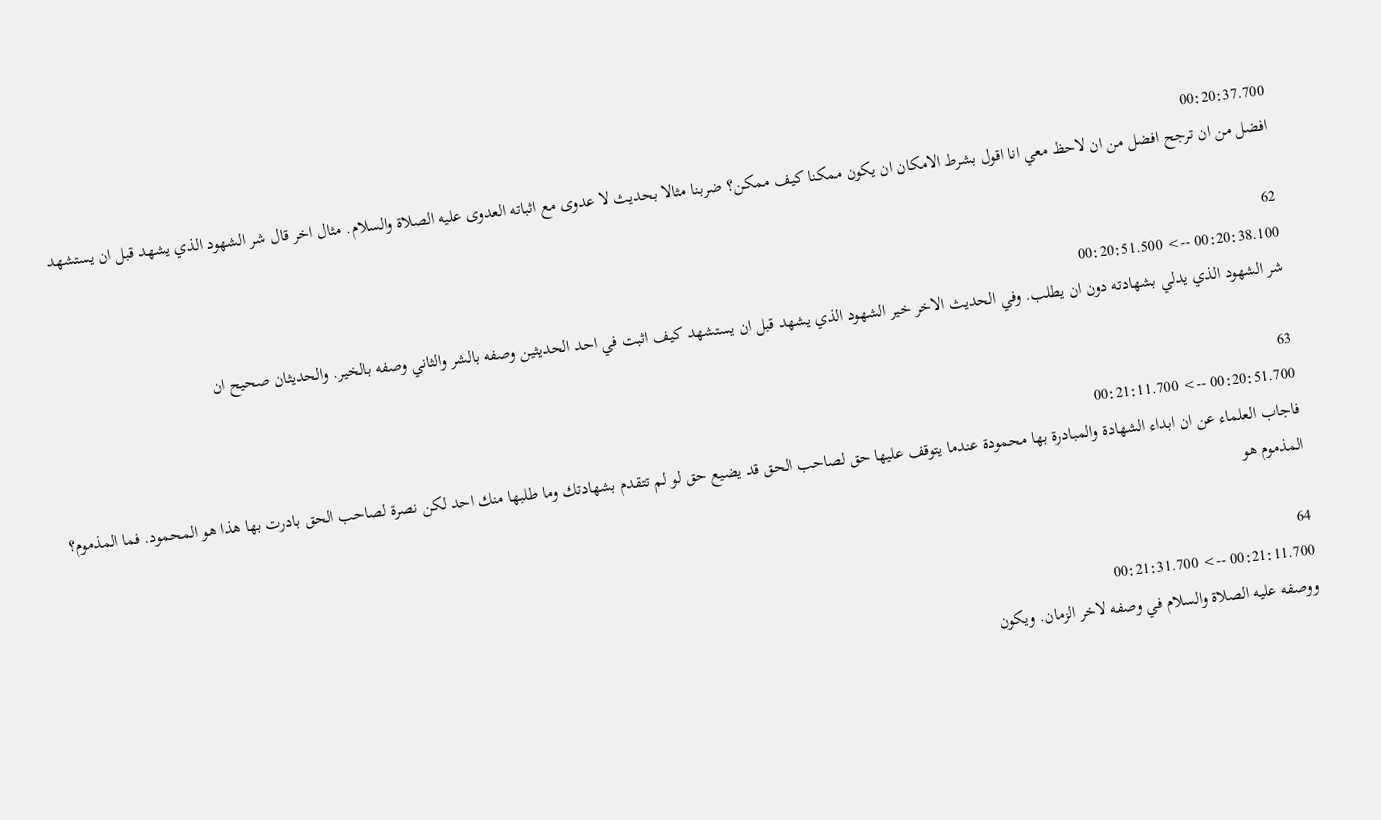00:20:37.700
افضل من ان ترجح افضل من ان لاحظ معي انا اقول بشرط الامكان ان يكون ممكنا كيف ممكن؟ ضربنا مثالا بحديث لا عدوى مع اثباته العدوى عليه الصلاة والسلام. مثال اخر قال شر الشهود الذي يشهد قبل ان يستشهد

62
00:20:38.100 --> 00:20:51.500
شر الشهود الذي يدلي بشهادته دون ان يطلب. وفي الحديث الاخر خير الشهود الذي يشهد قبل ان يستشهد كيف اثبت في احد الحديثين وصفه بالشر والثاني وصفه بالخير. والحديثان صحيح ان

63
00:20:51.700 --> 00:21:11.700
فاجاب العلماء عن ان ابداء الشهادة والمبادرة بها محمودة عندما يتوقف عليها حق لصاحب الحق قد يضيع حق لو لم تتقدم بشهادتك وما طلبها منك احد لكن نصرة لصاحب الحق بادرت بها هذا هو المحمود. فما المذموم؟ المذموم هو

64
00:21:11.700 --> 00:21:31.700
ووصفه عليه الصلاة والسلام في وصفه لاخر الزمان. ويكون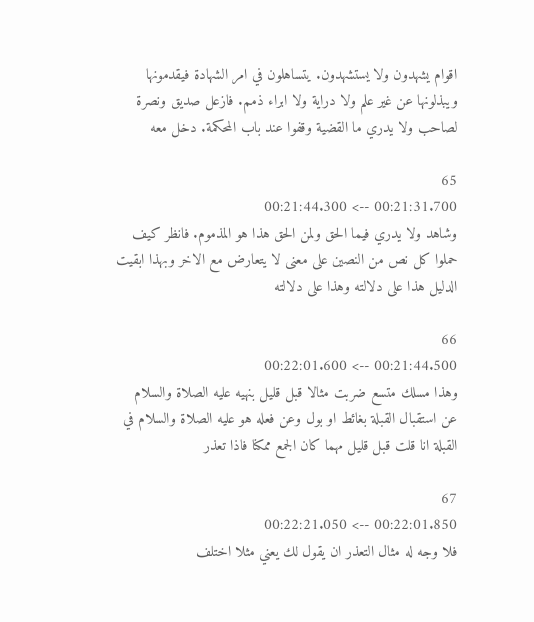اقوام يشهدون ولا يستشهدون. يتساهلون في امر الشهادة فيقدمونها ويبذلونها عن غير علم ولا دراية ولا ابراء ذمم. فازعل صديق ونصرة لصاحب ولا يدري ما القضية وقفوا عند باب المحكمة. دخل معه

65
00:21:31.700 --> 00:21:44.300
وشاهد ولا يدري فيما الحق ولمن الحق هذا هو المذموم. فانظر كيف حملوا كل نص من النصين على معنى لا يتعارض مع الاخر وبهذا ابقيت الدليل هذا على دلالته وهذا على دلالته

66
00:21:44.500 --> 00:22:01.600
وهذا مسلك متسع ضربت مثالا قبل قليل بنهيه عليه الصلاة والسلام عن استقبال القبلة بغائط او بول وعن فعله هو عليه الصلاة والسلام في القبلة انا قلت قبل قليل مهما كان الجمع ممكنا فاذا تعذر

67
00:22:01.850 --> 00:22:21.050
فلا وجه له مثال التعذر ان يقول لك يعني مثلا اختلف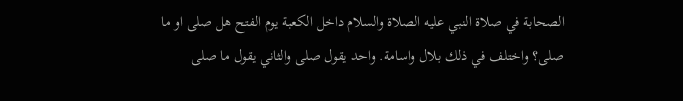الصحابة في صلاة النبي عليه الصلاة والسلام داخل الكعبة يوم الفتح هل صلى او ما صلى؟ واختلف في ذلك بلال واسامة. واحد يقول صلى والثاني يقول ما صلى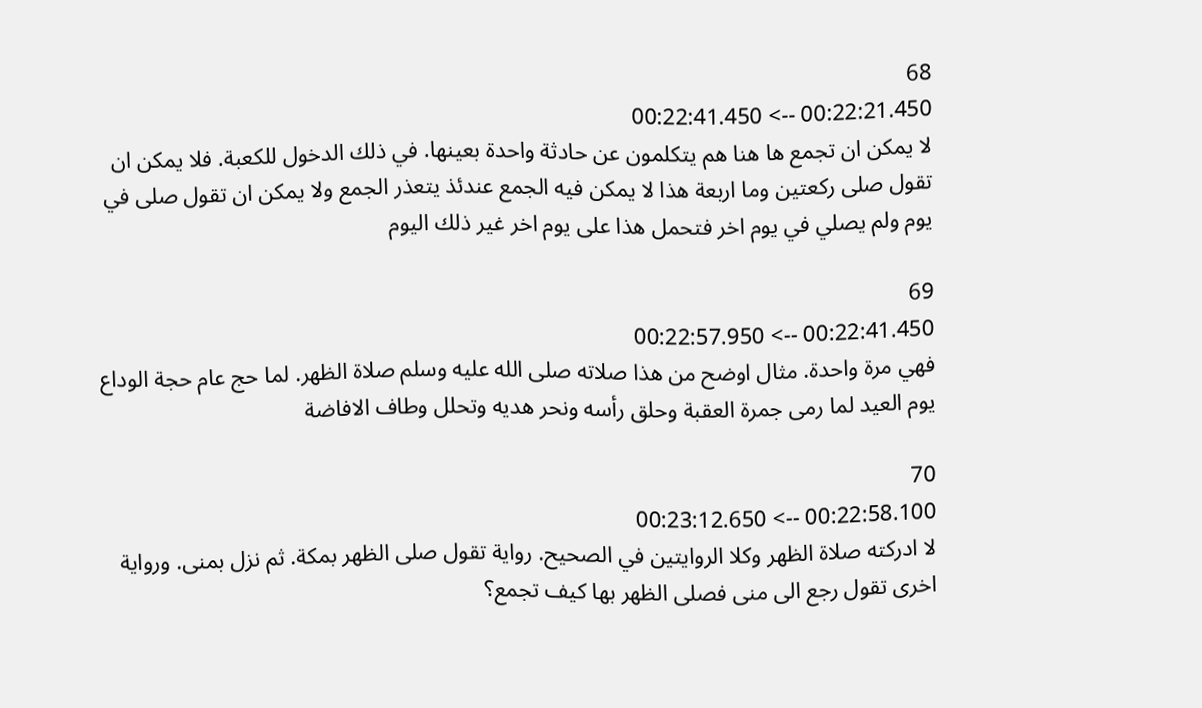68
00:22:21.450 --> 00:22:41.450
لا يمكن ان تجمع ها هنا هم يتكلمون عن حادثة واحدة بعينها. في ذلك الدخول للكعبة. فلا يمكن ان تقول صلى ركعتين وما اربعة هذا لا يمكن فيه الجمع عندئذ يتعذر الجمع ولا يمكن ان تقول صلى في يوم ولم يصلي في يوم اخر فتحمل هذا على يوم اخر غير ذلك اليوم

69
00:22:41.450 --> 00:22:57.950
فهي مرة واحدة. مثال اوضح من هذا صلاته صلى الله عليه وسلم صلاة الظهر. لما حج عام حجة الوداع يوم العيد لما رمى جمرة العقبة وحلق رأسه ونحر هديه وتحلل وطاف الافاضة

70
00:22:58.100 --> 00:23:12.650
لا ادركته صلاة الظهر وكلا الروايتين في الصحيح. رواية تقول صلى الظهر بمكة. ثم نزل بمنى. ورواية اخرى تقول رجع الى منى فصلى الظهر بها كيف تجمع؟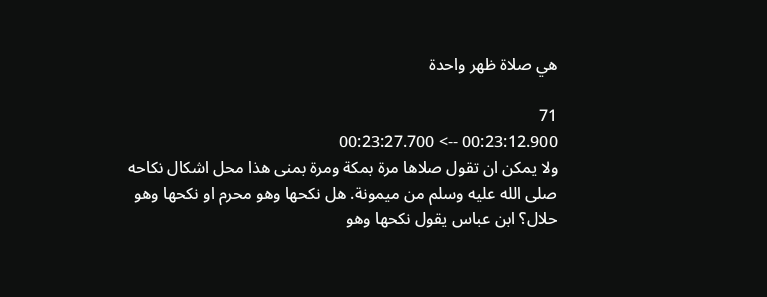هي صلاة ظهر واحدة

71
00:23:12.900 --> 00:23:27.700
ولا يمكن ان تقول صلاها مرة بمكة ومرة بمنى هذا محل اشكال نكاحه صلى الله عليه وسلم من ميمونة. هل نكحها وهو محرم او نكحها وهو حلال؟ ابن عباس يقول نكحها وهو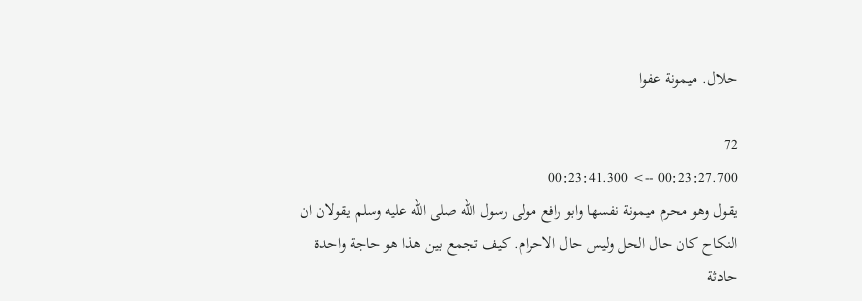حلال. ميمونة عفوا

72
00:23:27.700 --> 00:23:41.300
يقول وهو محرم ميمونة نفسها وابو رافع مولى رسول الله صلى الله عليه وسلم يقولان ان النكاح كان حال الحل وليس حال الاحرام. كيف تجمع بين هذا هو حاجة واحدة حادثة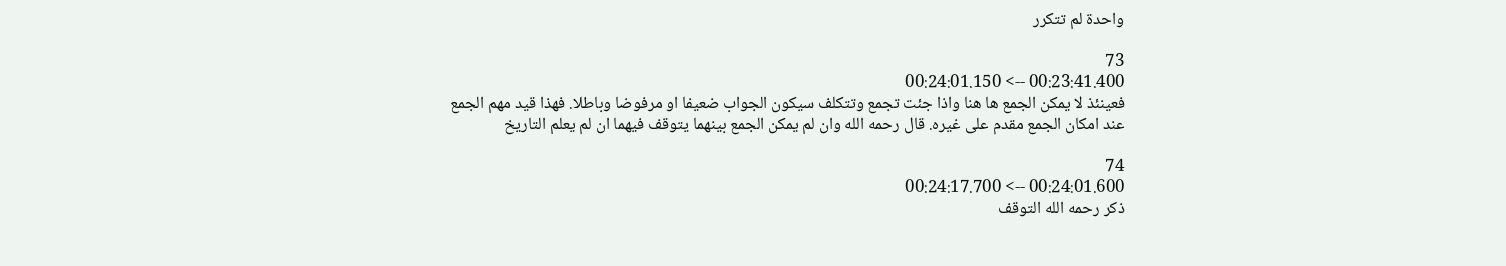واحدة لم تتكرر

73
00:23:41.400 --> 00:24:01.150
فعينئذ لا يمكن الجمع ها هنا واذا جئت تجمع وتتكلف سيكون الجواب ضعيفا او مرفوضا وباطلا. فهذا قيد مهم الجمع عند امكان الجمع مقدم على غيره. قال رحمه الله وان لم يمكن الجمع بينهما يتوقف فيهما ان لم يعلم التاريخ

74
00:24:01.600 --> 00:24:17.700
ذكر رحمه الله التوقف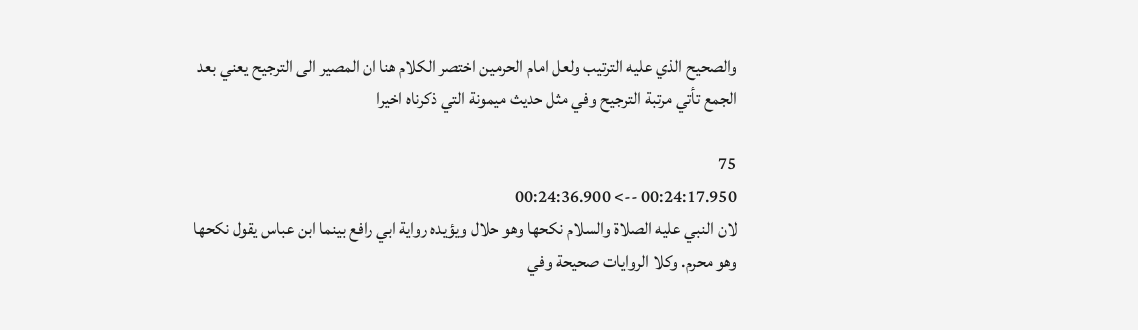والصحيح الذي عليه الترتيب ولعل امام الحرمين اختصر الكلام هنا ان المصير الى الترجيح يعني بعد الجمع تأتي مرتبة الترجيح وفي مثل حديث ميمونة التي ذكرناه اخيرا

75
00:24:17.950 --> 00:24:36.900
لان النبي عليه الصلاة والسلام نكحها وهو حلال ويؤيده رواية ابي رافع بينما ابن عباس يقول نكحها وهو محرم. وكلا الروايات صحيحة وفي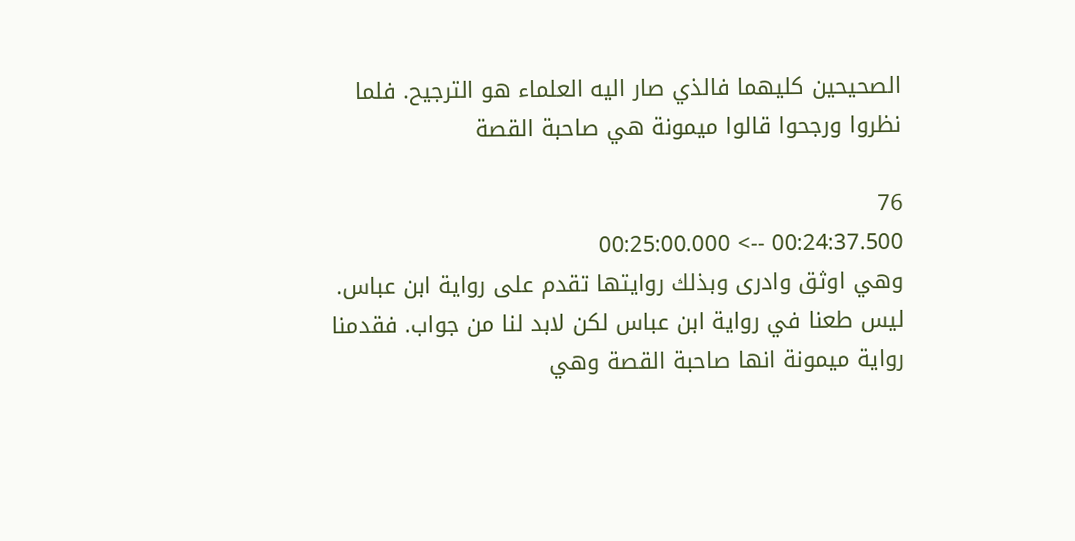الصحيحين كليهما فالذي صار اليه العلماء هو الترجيح. فلما نظروا ورجحوا قالوا ميمونة هي صاحبة القصة

76
00:24:37.500 --> 00:25:00.000
وهي اوثق وادرى وبذلك روايتها تقدم على رواية ابن عباس. ليس طعنا في رواية ابن عباس لكن لابد لنا من جواب. فقدمنا رواية ميمونة انها صاحبة القصة وهي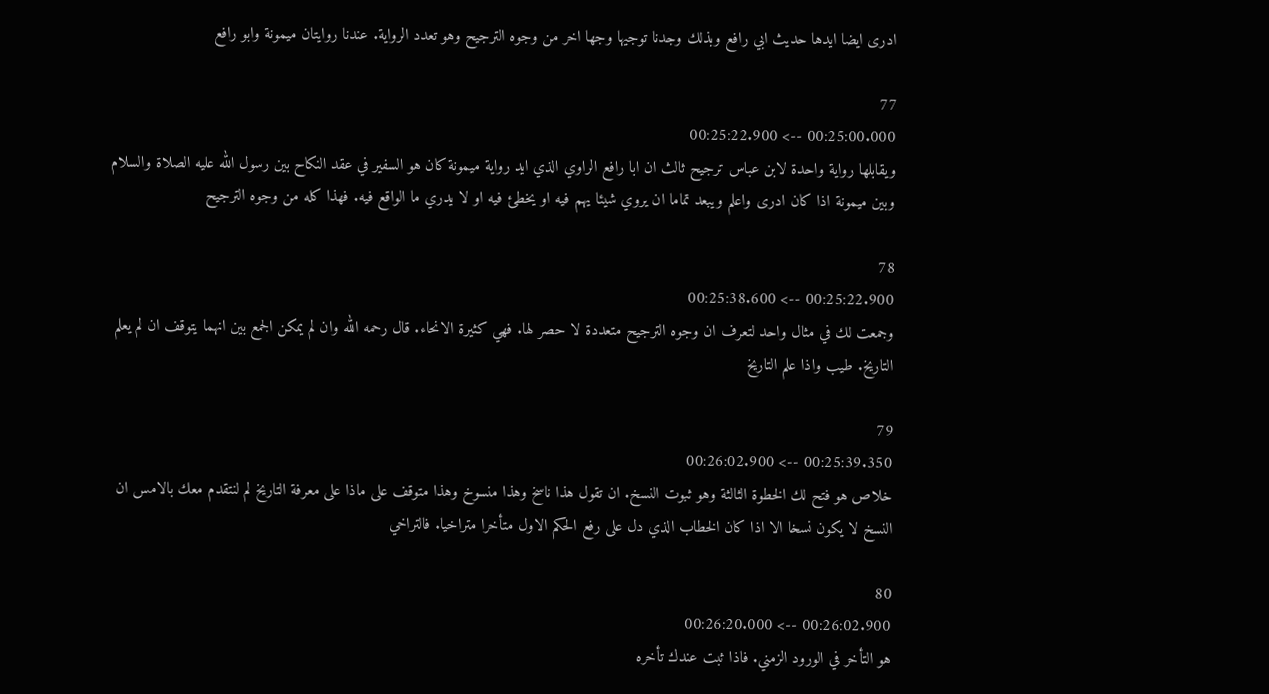ادرى ايضا ايدها حديث ابي رافع وبذلك وجدنا توجيها وجها اخر من وجوه الترجيح وهو تعدد الرواية. عندنا روايتان ميمونة وابو رافع

77
00:25:00.000 --> 00:25:22.900
ويقابلها رواية واحدة لابن عباس ترجيح ثالث ان ابا رافع الراوي الذي ايد رواية ميمونة كان هو السفير في عقد النكاح بين رسول الله عليه الصلاة والسلام وبين ميمونة اذا كان ادرى واعلم ويبعد تماما ان يروي شيئا يهم فيه او يخطئ فيه او لا يدري ما الواقع فيه. فهذا كله من وجوه الترجيح

78
00:25:22.900 --> 00:25:38.600
وجمعت لك في مثال واحد لتعرف ان وجوه الترجيح متعددة لا حصر لها. فهي كثيرة الانحاء. قال رحمه الله وان لم يمكن الجمع بين انهما يتوقف ان لم يعلم التاريخ. طيب واذا علم التاريخ

79
00:25:39.350 --> 00:26:02.900
خلاص هو فتح لك الخطوة الثالثة وهو ثبوت النسخ. ان تقول هذا ناسخ وهذا منسوخ وهذا متوقف على ماذا على معرفة التاريخ لم لنتقدم معك بالامس ان النسخ لا يكون نسخا الا اذا كان الخطاب الذي دل على رفع الحكم الاول متأخرا متراخيا. فالتراخي

80
00:26:02.900 --> 00:26:20.000
هو التأخر في الورود الزمني. فاذا ثبت عندك تأخره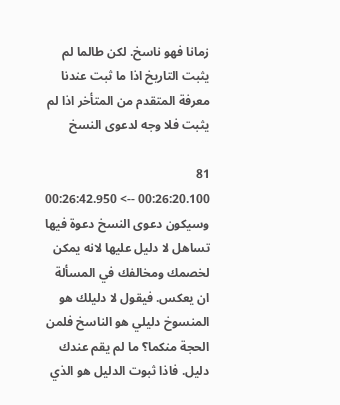زمانا فهو ناسخ. لكن طالما لم يثبت التاريخ اذا ما ثبت عندنا معرفة المتقدم من المتأخر اذا لم يثبت فلا وجه لدعوى النسخ

81
00:26:20.100 --> 00:26:42.950
وسيكون دعوى النسخ دعوة فيها تساهل لا دليل عليها لانه يمكن لخصمك ومخالفك في المسألة ان يعكس. فيقول لا دليلك هو المنسوخ دليلي هو الناسخ فلمن الحجة منكما؟ ما لم يقم عندك دليل. فاذا ثبوت الدليل هو الذي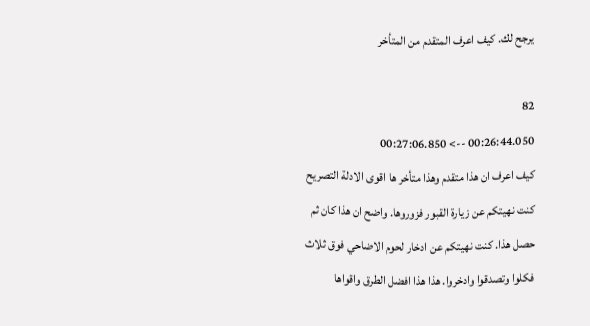يرجح لك. كيف اعرف المتقدم من المتأخر

82
00:26:44.050 --> 00:27:06.850
كيف اعرف ان هذا متقدم وهذا متأخر ها اقوى الادلة التصريح كنت نهيتكم عن زيارة القبور فزوروها. واضح ان هذا كان ثم حصل هذا. كنت نهيتكم عن ادخار لحوم الاضاحي فوق ثلاث فكلوا وتصدقوا وادخروا. هذا هذا افضل الطرق واقواها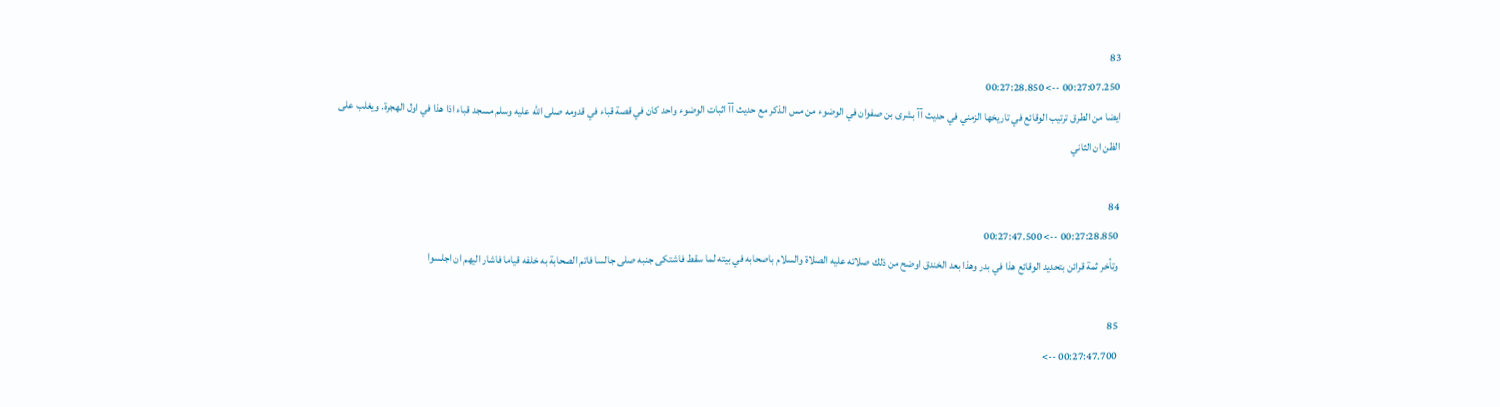83
00:27:07.250 --> 00:27:28.850
ايضا من الطرق ترتيب الوقائع في تاريخها الزمني في حديث آآ بشرى بن صفوان في الوضوء من مس الذكر مع حديث آآ اثبات الوضوء واحد كان في قصة قباء في قدومه صلى الله عليه وسلم مسجد قباء اذا هذا في اول الهجرة. ويغلب على الظن ان الثاني

84
00:27:28.850 --> 00:27:47.500
وتأخر ثمة قرائن بتحديد الوقائع هذا في بدر وهذا بعد الخندق اوضح من ذلك صلاته عليه الصلاة والسلام باصحابه في بيته لما سقط فاشتكى جنبه صلى جالسا فاتم الصحابة به خلفه قياما فاشار اليهم ان اجلسوا

85
00:27:47.700 -->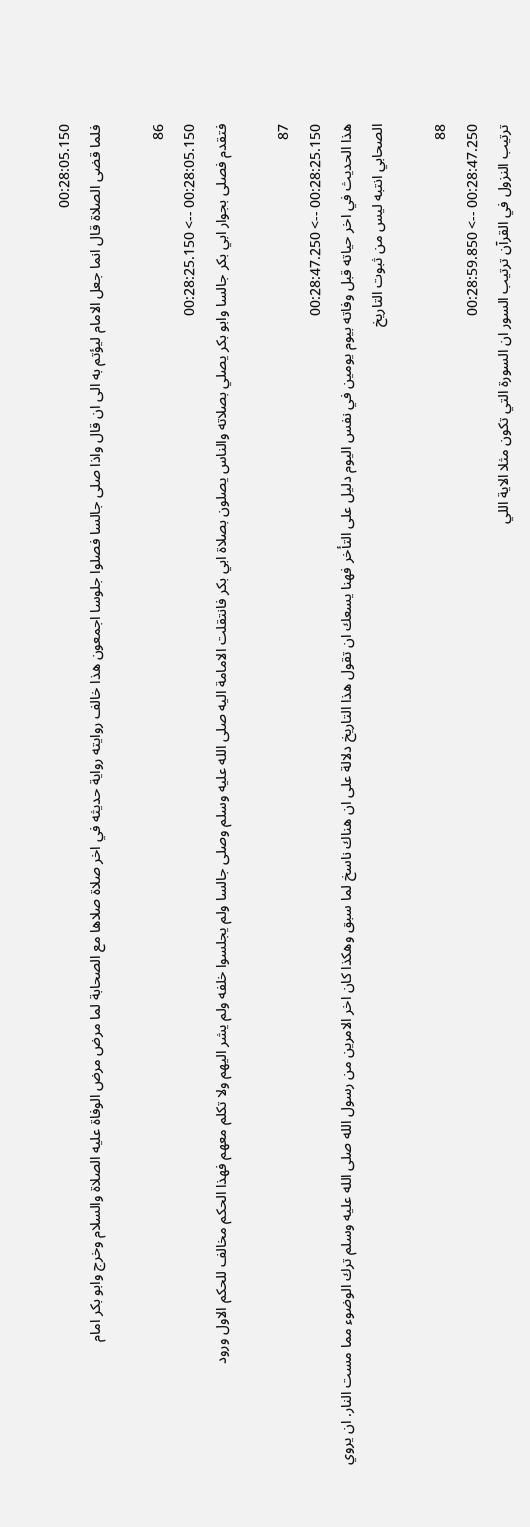00:28:05.150
فلما قضى الصلاة قال انما جعل الامام ليؤتم به الى ان قال واذا صلى جالسا فصلوا جلوسا اجمعون هذا خالف روايته رواية حديثه في اخر صلاة صلاها مع الصحابة لما مرض مرض الوفاة عليه الصلاة والسلام وخرج وابو بكر امام

86
00:28:05.150 --> 00:28:25.150
فتقدم فصلى بجوار ابي بكر جالسا وابو بكر يصلي بصلاته والناس يصلون بصلاة ابي بكر فانتقلت الامامة اليه صلى الله عليه وسلم وصلى جالسا ولم يجلسوا خلفه ولم يشر اليهم ولا تكلم معهم فهذا الحكم مخالف للحكم الاول ورود

87
00:28:25.150 --> 00:28:47.250
هذا الحديث في اخر حياته قبل وفاته بيوم يومين في نفس اليوم دليل على التأخر فهنا يسعك ان تقول هذا التاريخ دلالة على ان هناك ناسخ لما سبق وهكذا كان اخر الامرين من رسول الله صلى الله عليه وسلم ترك الوضوء مما مست النار. ان يروي الصحابي انتبه ليس من ثبوت التاريخ

88
00:28:47.250 --> 00:28:59.850
ترتيب النزول في القرآن ترتيب السور ان السورة التي تكون مثلا الاية اللي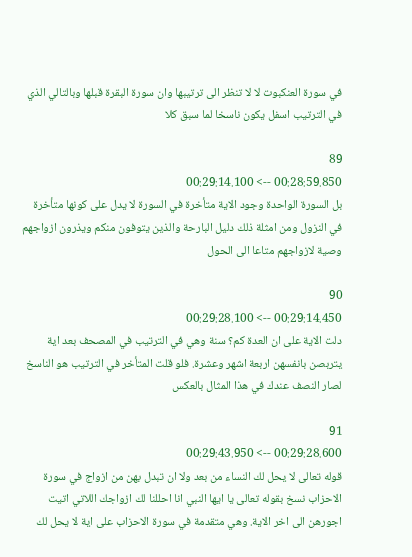في سورة العنكبوت لا لا تنظر الى ترتيبها وان سورة البقرة قبلها وبالتالي الذي في الترتيب اسفل يكون ناسخا لما سبق كلا

89
00:28:59.850 --> 00:29:14.100
بل السورة الواحدة وجود الاية متأخرة في السورة لا يدل على كونها متأخرة في النزول ومن امثلة ذلك دليل البارحة والذين يتوفون منكم ويذرون ازواجهم وصية لازواجهم متاعا الى الحول

90
00:29:14.450 --> 00:29:28.100
دلت الاية على ان العدة كم؟ سنة وهي في الترتيب في المصحف بعد اية يتربصن بانفسهن اربعة اشهر وعشرة. فلو قلت المتأخر في الترتيب هو الناسخ لصار النصف عندك في هذا المثال بالعكس

91
00:29:28.600 --> 00:29:43.950
قوله تعالى لا يحل لك النساء من بعد ولا ان تبدل بهن من ازواج في سورة الاحزاب نسخ بقوله تعالى يا ايها النبي انا احللنا لك ازواجك اللاتي اتيت اجورهن الى اخر الاية. وهي متقدمة في سورة الاحزاب على اية لا يحل لك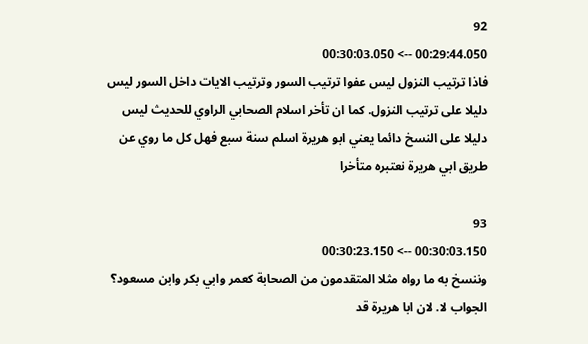92
00:29:44.050 --> 00:30:03.050
فاذا ترتيب النزول ليس عفوا ترتيب السور وترتيب الايات داخل السور ليس دليلا على ترتيب النزول. كما ان تأخر اسلام الصحابي الراوي للحديث ليس دليلا على النسخ دائما يعني ابو هريرة اسلم سنة سبع فهل كل ما روي عن طريق ابي هريرة نعتبره متأخرا

93
00:30:03.150 --> 00:30:23.150
وننسخ به ما رواه مثلا المتقدمون من الصحابة كعمر وابي بكر وابن مسعود؟ الجواب لا. لان ابا هريرة قد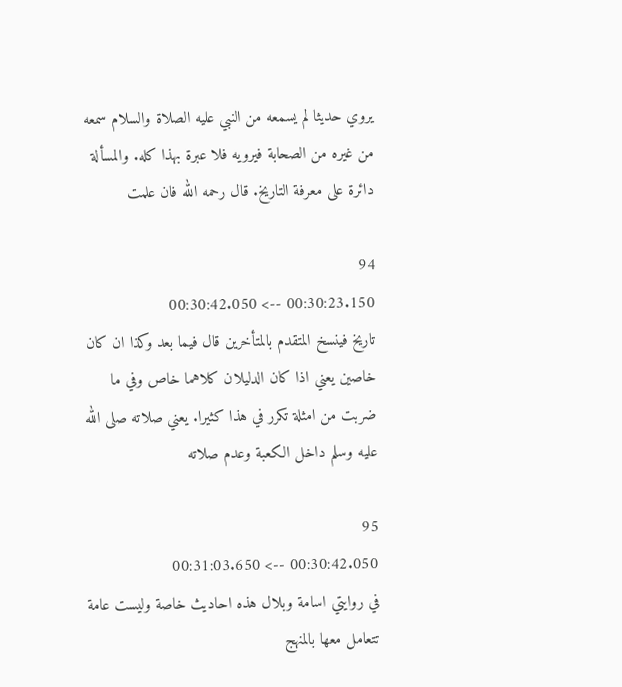يروي حديثا لم يسمعه من النبي عليه الصلاة والسلام سمعه من غيره من الصحابة فيرويه فلا عبرة بهذا كله. والمسألة دائرة على معرفة التاريخ. قال رحمه الله فان علمت

94
00:30:23.150 --> 00:30:42.050
تاريخ فينسخ المتقدم بالمتأخرين قال فيما بعد وكذا ان كان خاصين يعني اذا كان الدليلان كلاهما خاص وفي ما ضربت من امثلة تكرر في هذا كثيرا. يعني صلاته صلى الله عليه وسلم داخل الكعبة وعدم صلاته

95
00:30:42.050 --> 00:31:03.650
في روايتي اسامة وبلال هذه احاديث خاصة وليست عامة تتعامل معها بالمنهج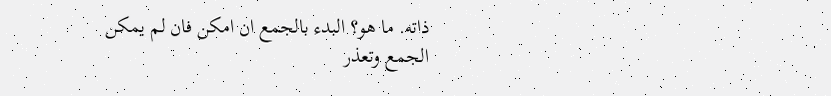ذاته. ما هو؟ البدء بالجمع ان امكن فان لم يمكن الجمع وتعذر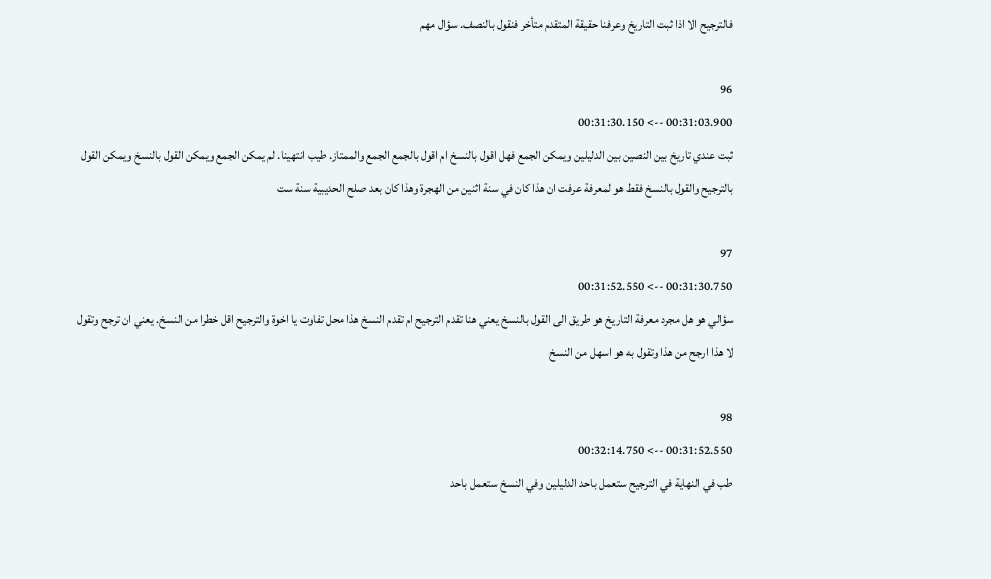فالترجيح الا اذا ثبت التاريخ وعرفنا حقيقة المتقدم متأخر فنقول بالنصف. سؤال مهم

96
00:31:03.900 --> 00:31:30.150
ثبت عندي تاريخ بين النصين بين الدليلين ويمكن الجمع فهل اقول بالنسخ ام اقول بالجمع الجمع والممتاز. طيب انتهينا. لم يمكن الجمع ويمكن القول بالنسخ ويمكن القول بالترجيح والقول بالنسخ فقط هو لمعرفة عرفت ان هذا كان في سنة اثنين من الهجرة وهذا كان بعد صلح الحديبية سنة ست

97
00:31:30.750 --> 00:31:52.550
سؤالي هو هل مجرد معرفة التاريخ هو طريق الى القول بالنسخ يعني هنا تقدم الترجيح ام تقدم النسخ هذا محل تفاوت يا اخوة والترجيح اقل خطرا من النسخ. يعني ان ترجح وتقول لا هذا ارجح من هذا وتقول به هو اسهل من النسخ

98
00:31:52.550 --> 00:32:14.750
طب في النهاية في الترجيح ستعمل باحد الدليلين وفي النسخ ستعمل باحد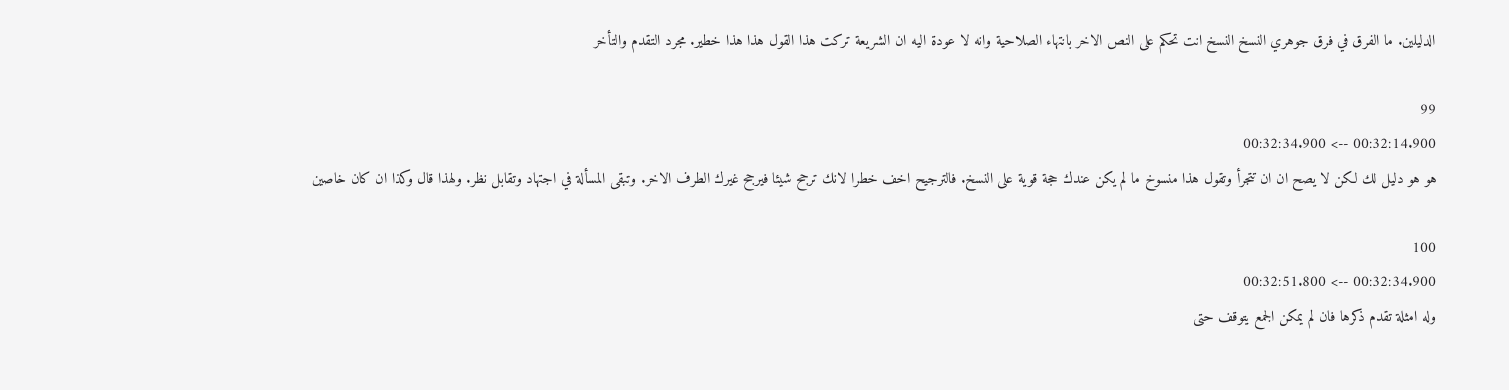الدليلين. ما الفرق في فرق جوهري النسخ النسخ انت تحكم على النص الاخر بانتهاء الصلاحية وانه لا عودة اليه ان الشريعة تركت هذا القول هذا هذا خطير. مجرد التقدم والتأخر

99
00:32:14.900 --> 00:32:34.900
هو هو دليل لك لكن لا يصح ان ان تتجرأ وتقول هذا منسوخ ما لم يكن عندك حجة قوية على النسخ. فالترجيح اخف خطرا لانك ترجح شيئا فيرجح غيرك الطرف الاخر. وتبقى المسألة في اجتهاد وتقابل نظر. ولهذا قال وكذا ان كان خاصين

100
00:32:34.900 --> 00:32:51.800
وله امثلة تقدم ذكرها فان لم يمكن الجمع يتوقف حتى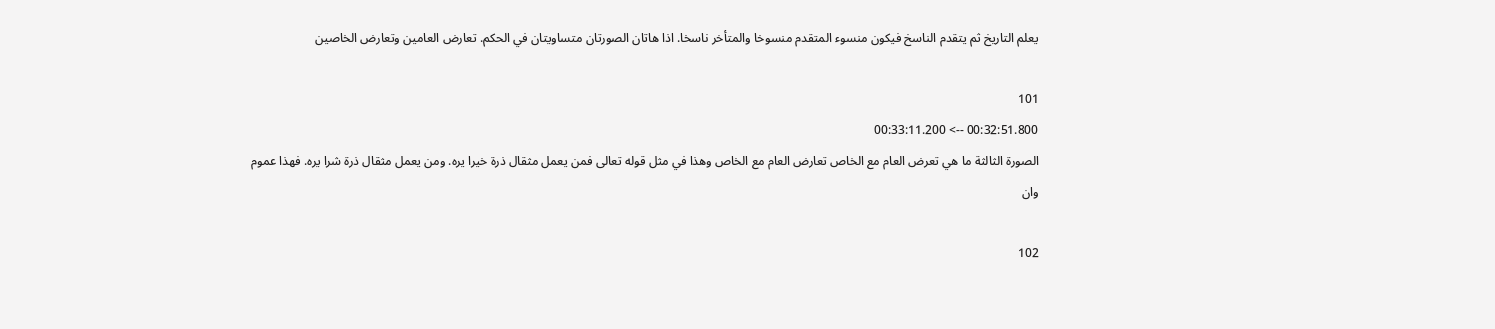يعلم التاريخ ثم يتقدم الناسخ فيكون منسوء المتقدم منسوخا والمتأخر ناسخا. اذا هاتان الصورتان متساويتان في الحكم. تعارض العامين وتعارض الخاصين

101
00:32:51.800 --> 00:33:11.200
الصورة الثالثة ما هي تعرض العام مع الخاص تعارض العام مع الخاص وهذا في مثل قوله تعالى فمن يعمل مثقال ذرة خيرا يره. ومن يعمل مثقال ذرة شرا يره. فهذا عموم وان

102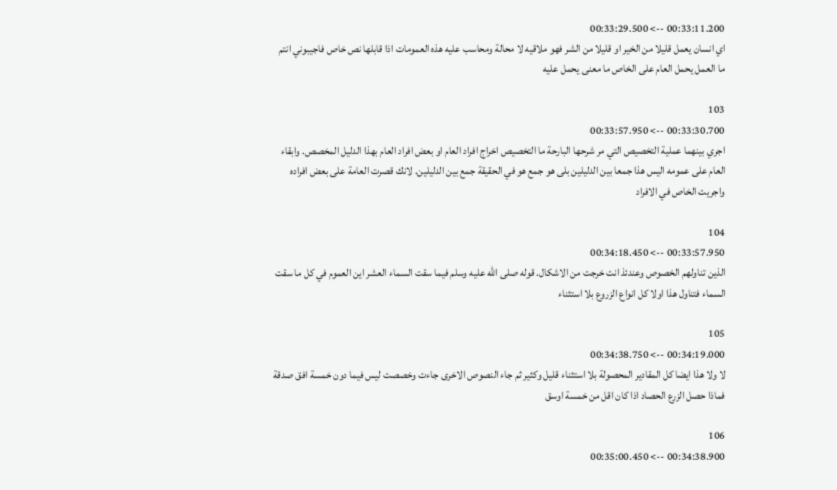00:33:11.200 --> 00:33:29.500
اي انسان يعمل قليلا من الخير او قليلا من الشر فهو ملاقيه لا محالة ومحاسب عليه هذه العمومات اذا قابلها نص خاص فاجيبوني انتم ما العمل يحمل العام على الخاص ما معنى يحمل عليه

103
00:33:30.700 --> 00:33:57.950
اجري بينهما عملية التخصيص التي مر شرحها البارحة ما التخصيص اخراج افراد العام او بعض افراد العام بهذا الدليل المخصص. وابقاء العام على عمومه اليس هذا جمعا بين الدليلين بلى هو جمع هو في الحقيقة جمع بين الدليلين. لانك قصرت العامة على بعض افراده واجريت الخاص في الافراد

104
00:33:57.950 --> 00:34:18.450
الذين تناولهم الخصوص وعندئذ انت خرجت من الاشكال. قوله صلى الله عليه وسلم فيما سقت السماء العشر اين العموم في كل ما سقت السماء فتناول هذا اولا كل انواع الزروع بلا استثناء

105
00:34:19.000 --> 00:34:38.750
لا ولا هذا ايضا كل المقادير المحصولة بلا استثناء قليل وكثير ثم جاء النصوص الاخرى جاءت وخصصت ليس فيما دون خمسة افق صدقة فماذا حصل الزرع الحصاد اذا كان اقل من خمسة اوسق

106
00:34:38.900 --> 00:35:00.450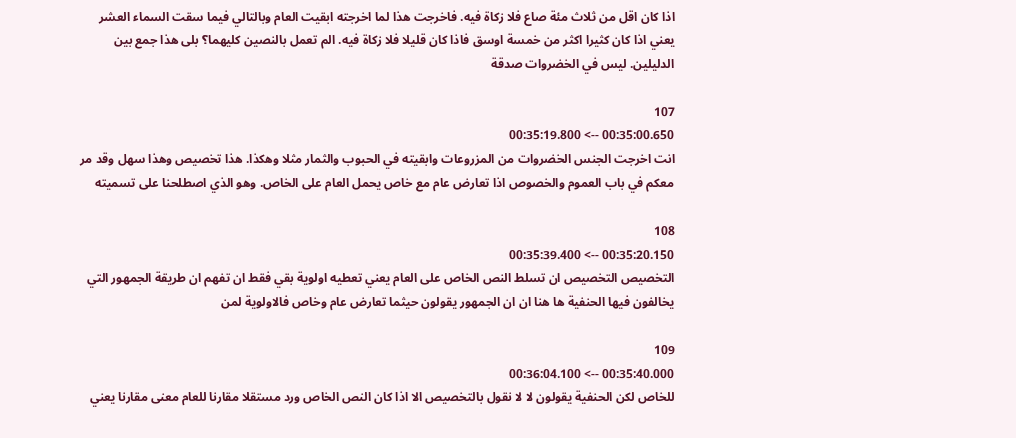اذا كان اقل من ثلاث مئة صاع فلا زكاة فيه. فاخرجت هذا لما اخرجته ابقيت العام وبالتالي فيما سقت السماء العشر يعني اذا كان كثيرا اكثر من خمسة اوسق فاذا كان قليلا فلا زكاة فيه. الم تعمل بالنصين كليهما؟ بلى هذا جمع بين الدليلين. ليس في الخضروات صدقة

107
00:35:00.650 --> 00:35:19.800
انت اخرجت الجنس الخضروات من المزروعات وابقيته في الحبوب والثمار مثلا وهكذا. هذا تخصيص وهذا سهل وقد مر معكم في باب العموم والخصوص اذا تعارض عام مع خاص يحمل العام على الخاص. وهو الذي اصطلحنا على تسميته

108
00:35:20.150 --> 00:35:39.400
التخصيص التخصيص ان تسلط النص الخاص على العام يعني تعطيه اولوية بقي فقط ان تفهم ان طريقة الجمهور التي يخالفون فيها الحنفية ها هنا ان ان الجمهور يقولون حيثما تعارض عام وخاص فالاولوية لمن

109
00:35:40.000 --> 00:36:04.100
للخاص لكن الحنفية يقولون لا لا نقول بالتخصيص الا اذا كان النص الخاص ورد مستقلا مقارنا للعام معنى مقارنا يعني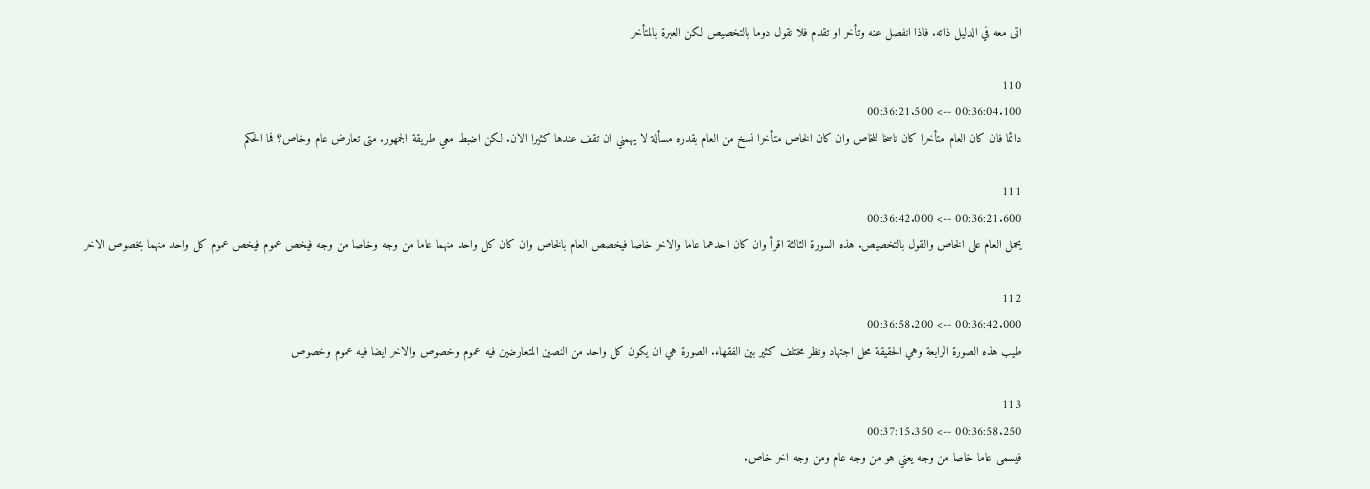اتى معه في الدليل ذاته. فاذا انفصل عنه وتأخر او تقدم فلا نقول دوما بالتخصيص لكن العبرة بالمتأخر

110
00:36:04.100 --> 00:36:21.500
دائما فان كان العام متأخرا كان ناسخا للخاص وان كان الخاص متأخرا نسخ من العام بقدره مسألة لا يهمني ان تقف عندها كثيرا الان. لكن اضبط معي طريقة الجمهور. متى تعارض عام وخاص؟ فما الحكم

111
00:36:21.600 --> 00:36:42.000
يحمل العام على الخاص والقول بالتخصيص. هذه السورة الثالثة اقرأ وان كان احدهما عاما والاخر خاصا فيخصص العام بالخاص وان كان كل واحد منهما عاما من وجه وخاصا من وجه فيخص عموم فيخص عموم كل واحد منهما بخصوص الاخر

112
00:36:42.000 --> 00:36:58.200
طيب هذه الصورة الرابعة وهي الحقيقة محل اجتهاد ونظر مختلف كثير بين الفقهاء. الصورة هي ان يكون كل واحد من النصين المتعارضين فيه عموم وخصوص والاخر ايضا فيه عموم وخصوص

113
00:36:58.250 --> 00:37:15.350
فيسمى عاما خاصا من وجه يعني هو من وجه عام ومن وجه اخر خاص.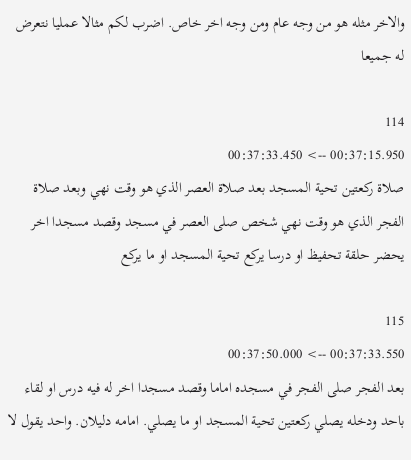والاخر مثله هو من وجه عام ومن وجه اخر خاص. اضرب لكم مثالا عمليا نتعرض له جميعا

114
00:37:15.950 --> 00:37:33.450
صلاة ركعتين تحية المسجد بعد صلاة العصر الذي هو وقت نهي وبعد صلاة الفجر الذي هو وقت نهي شخص صلى العصر في مسجد وقصد مسجدا اخر يحضر حلقة تحفيظ او درسا يركع تحية المسجد او ما يركع

115
00:37:33.550 --> 00:37:50.000
بعد الفجر صلى الفجر في مسجده اماما وقصد مسجدا اخر له فيه درس او لقاء باحد ودخله يصلي ركعتين تحية المسجد او ما يصلي. امامه دليلان. واحد يقول لا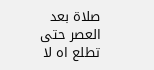صلاة بعد العصر حتى تطلع اه لا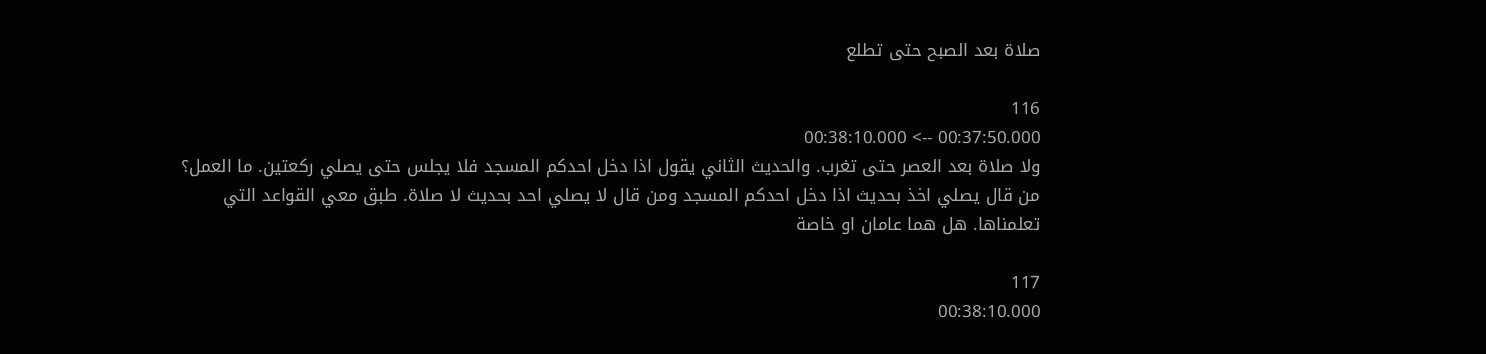صلاة بعد الصبح حتى تطلع

116
00:37:50.000 --> 00:38:10.000
ولا صلاة بعد العصر حتى تغرب. والحديث الثاني يقول اذا دخل احدكم المسجد فلا يجلس حتى يصلي ركعتين. ما العمل؟ من قال يصلي اخذ بحديث اذا دخل احدكم المسجد ومن قال لا يصلي احد بحديث لا صلاة. طبق معي القواعد التي تعلمناها. هل هما عامان او خاصة

117
00:38:10.000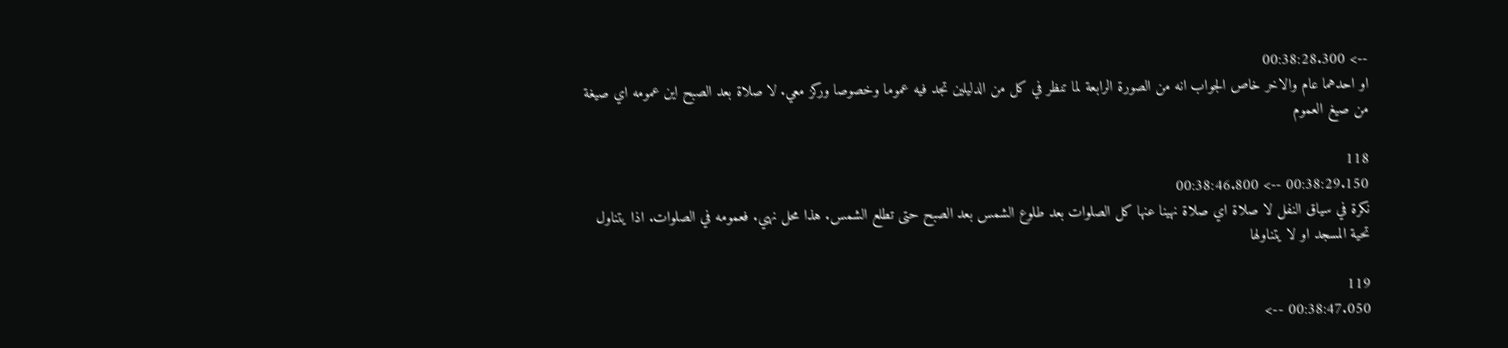--> 00:38:28.300
او احدهما عام والاخر خاص الجواب انه من الصورة الرابعة لما تنظر في كل من الدليلين تجد فيه عموما وخصوصا وركز معي. لا صلاة بعد الصبح اين عمومه اي صيغة من صيغ العموم

118
00:38:29.150 --> 00:38:46.800
نكرة في سياق النفل لا صلاة اي صلاة نهينا عنها كل الصلوات بعد طلوع الشمس بعد الصبح حتى تطلع الشمس. هذا محل نهي. فعمومه في الصلوات. اذا يتناول تحية المسجد او لا يتناولها

119
00:38:47.050 -->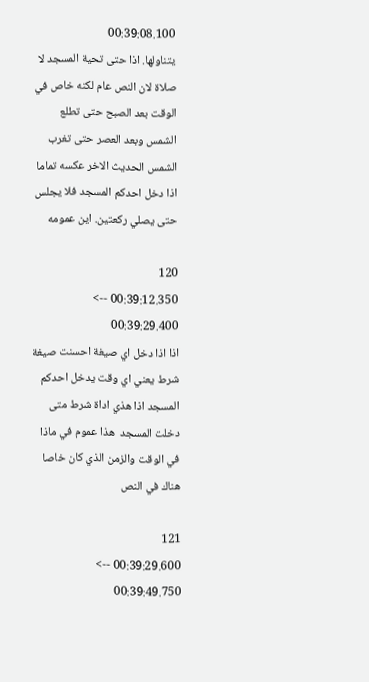00:39:08.100
يتناولها. اذا حتى تحية المسجد لا صلاة لان النص عام لكنه خاص في الوقت بعد الصبح حتى تطلع الشمس وبعد العصر حتى تغرب الشمس الحديث الاخر عكسه تماما اذا دخل احدكم المسجد فلا يجلس حتى يصلي ركعتين. اين عمومه

120
00:39:12.350 --> 00:39:29.400
اذا اذا دخل اي صيغة احسنت صيغة شرط يعني اي وقت يدخل احدكم المسجد اذا هذي اداة شرط متى دخلت المسجد  هذا عموم في ماذا في الوقت والزمن الذي كان خاصا هناك في النص

121
00:39:29.600 --> 00:39:49.750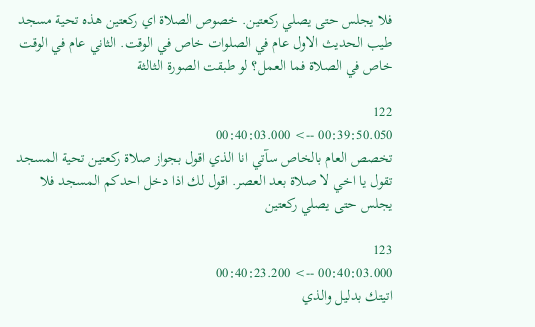فلا يجلس حتى يصلي ركعتين. خصوص الصلاة اي ركعتين هذه تحية مسجد طيب الحديث الاول عام في الصلوات خاص في الوقت. الثاني عام في الوقت خاص في الصلاة فما العمل؟ لو طبقت الصورة الثالثة

122
00:39:50.050 --> 00:40:03.000
تخصص العام بالخاص سآتي انا الذي اقول بجواز صلاة ركعتين تحية المسجد تقول يا اخي لا صلاة بعد العصر. اقول لك اذا دخل احدكم المسجد فلا يجلس حتى يصلي ركعتين

123
00:40:03.000 --> 00:40:23.200
اتيتك بدليل والذي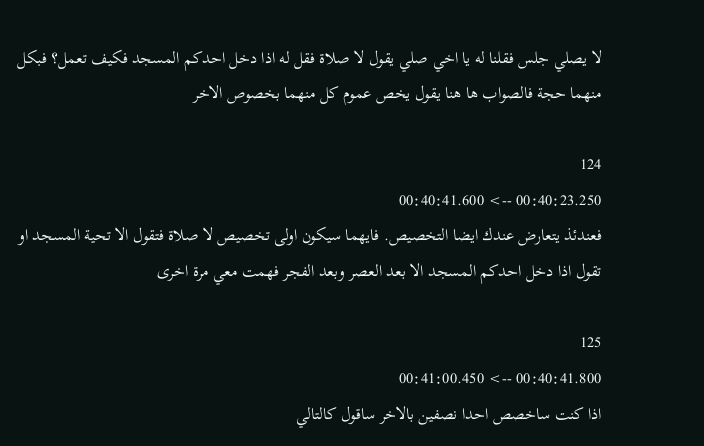لا يصلي جلس فقلنا له يا اخي صلي يقول لا صلاة فقل له اذا دخل احدكم المسجد فكيف تعمل؟ فبكل منهما حجة فالصواب ها هنا يقول يخص عموم كل منهما بخصوص الاخر

124
00:40:23.250 --> 00:40:41.600
فعندئذ يتعارض عندك ايضا التخصيص. فايهما سيكون اولى تخصيص لا صلاة فتقول الا تحية المسجد او تقول اذا دخل احدكم المسجد الا بعد العصر وبعد الفجر فهمت معي مرة اخرى

125
00:40:41.800 --> 00:41:00.450
اذا كنت ساخصص احدا نصفين بالاخر ساقول كالتالي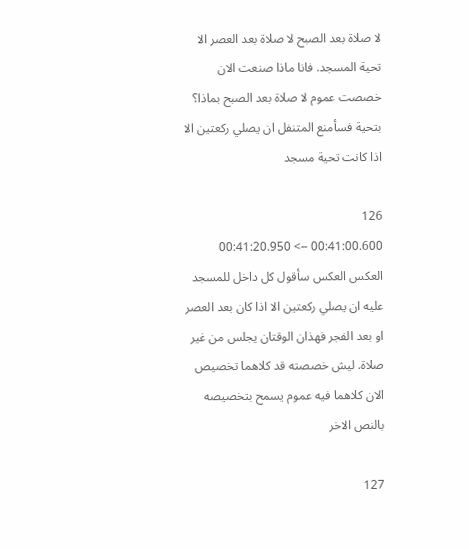لا صلاة بعد الصبح لا صلاة بعد العصر الا تحية المسجد. فانا ماذا صنعت الان خصصت عموم لا صلاة بعد الصبح بماذا؟ بتحية فسأمنع المتنفل ان يصلي ركعتين الا اذا كانت تحية مسجد

126
00:41:00.600 --> 00:41:20.950
العكس العكس سأقول كل داخل للمسجد عليه ان يصلي ركعتين الا اذا كان بعد العصر او بعد الفجر فهذان الوقتان يجلس من غير صلاة. ليش خصصته قد كلاهما تخصيص الان كلاهما فيه عموم يسمح بتخصيصه بالنص الاخر

127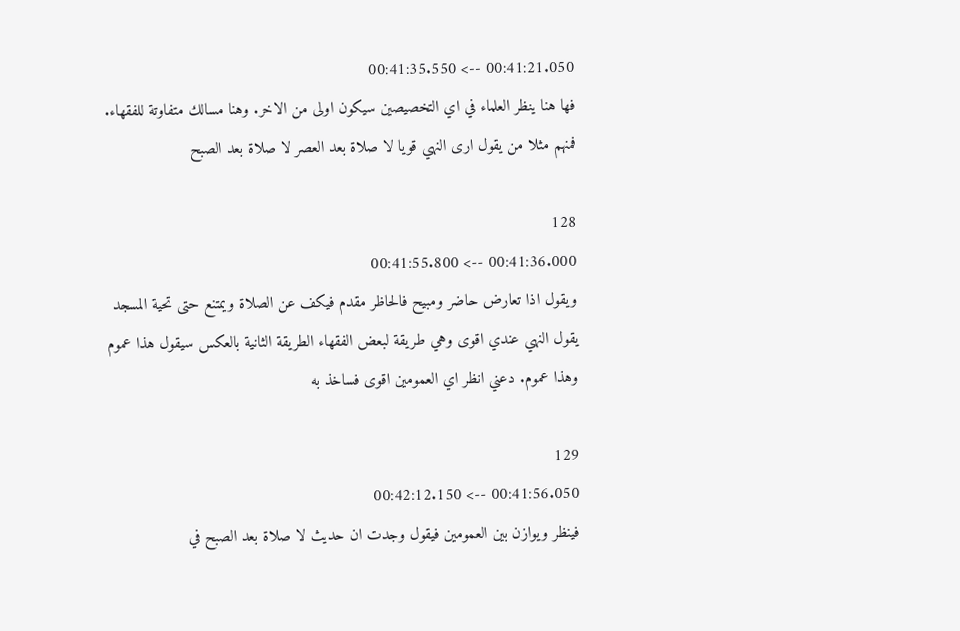00:41:21.050 --> 00:41:35.550
فها هنا ينظر العلماء في اي التخصيصين سيكون اولى من الاخر. وهنا مسالك متفاوتة للفقهاء. فمنهم مثلا من يقول ارى النهي قويا لا صلاة بعد العصر لا صلاة بعد الصبح

128
00:41:36.000 --> 00:41:55.800
ويقول اذا تعارض حاضر ومبيح فالحاظر مقدم فيكف عن الصلاة ويمتنع حتى تحية المسجد يقول النهي عندي اقوى وهي طريقة لبعض الفقهاء الطريقة الثانية بالعكس سيقول هذا عموم وهذا عموم. دعني انظر اي العمومين اقوى فساخذ به

129
00:41:56.050 --> 00:42:12.150
فينظر ويوازن بين العمومين فيقول وجدت ان حديث لا صلاة بعد الصبح في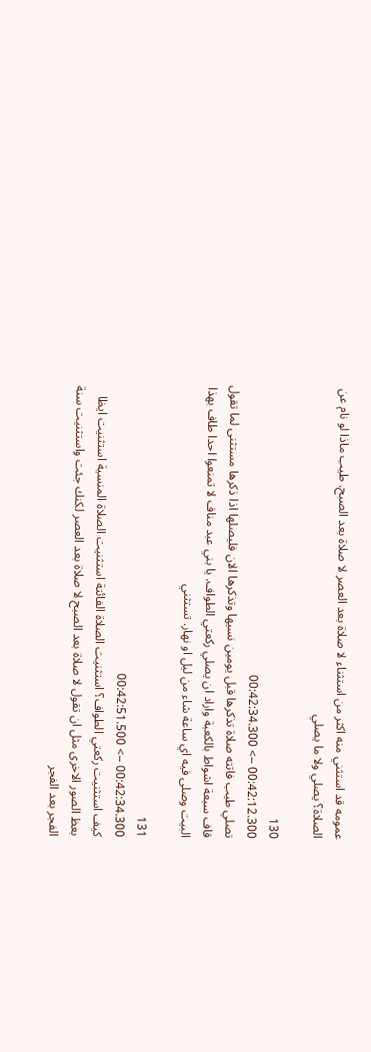عمومه قد استثني منه اكثر من استثناء لا صلاة بعد العصر لا صلاة بعد الصبح. طيب ماذا لو نام عن الصلاة؟ يصلي ولا ما يصلي

130
00:42:12.300 --> 00:42:34.300
تصلي طيب فاتته صلاة تذكرها قبل يومين نسيها وتذكرها الان فليصلها اذا ذكرها مستثنى لما تقول قاف سبعة اشواط بالكعبة واراد ان يصلي ركعتي الطواف. يا بني عبد مناف لا تمنعوا احدا طاف بهذا البيت وصلى فيه اي ساعة شاء من ليل او نهار. تستثني

131
00:42:34.300 --> 00:42:51.500
كيف استثنيت ركعتي الطواف؟ استثنيت الصلاة الفائتة استثنيت الصلاة المنسية استثنيت ايظا بعظ الصور الاخرى مثل ان تقول لا صلاة بعد الصبح لا صلاة بعد العصر لكنك جئت واستثنيت سنة الفجر بعد الفجر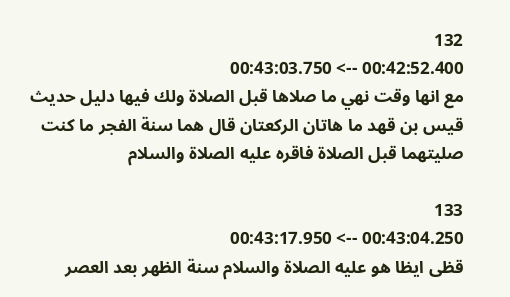132
00:42:52.400 --> 00:43:03.750
مع انها وقت نهي ما صلاها قبل الصلاة ولك فيها دليل حديث قيس بن قهد ما هاتان الركعتان قال هما سنة الفجر ما كنت صليتهما قبل الصلاة فاقره عليه الصلاة والسلام

133
00:43:04.250 --> 00:43:17.950
قظى ايظا هو عليه الصلاة والسلام سنة الظهر بعد العصر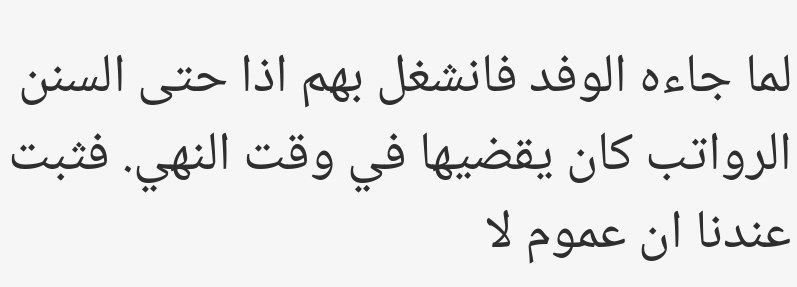لما جاءه الوفد فانشغل بهم اذا حتى السنن الرواتب كان يقضيها في وقت النهي. فثبت عندنا ان عموم لا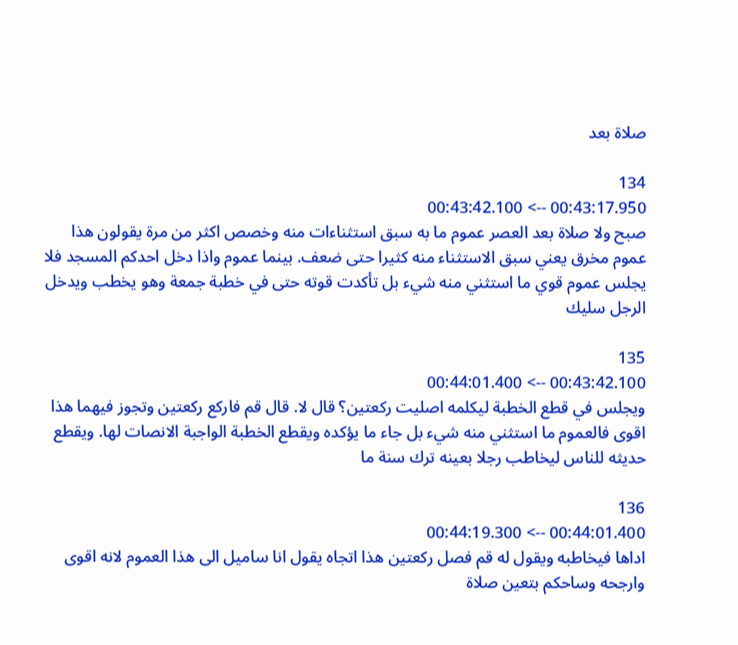صلاة بعد

134
00:43:17.950 --> 00:43:42.100
صبح ولا صلاة بعد العصر عموم ما به سبق استثناءات منه وخصص اكثر من مرة يقولون هذا عموم مخرق يعني سبق الاستثناء منه كثيرا حتى ضعف. بينما عموم واذا دخل احدكم المسجد فلا يجلس عموم قوي ما استثني منه شيء بل تأكدت قوته حتى في خطبة جمعة وهو يخطب ويدخل الرجل سليك

135
00:43:42.100 --> 00:44:01.400
ويجلس في قطع الخطبة ليكلمه اصليت ركعتين؟ قال لا. قال قم فاركع ركعتين وتجوز فيهما هذا اقوى فالعموم ما استثني منه شيء بل جاء ما يؤكده ويقطع الخطبة الواجبة الانصات لها. ويقطع حديثه للناس ليخاطب رجلا بعينه ترك سنة ما

136
00:44:01.400 --> 00:44:19.300
اداها فيخاطبه ويقول له قم فصل ركعتين هذا اتجاه يقول انا ساميل الى هذا العموم لانه اقوى وارجحه وساحكم بتعين صلاة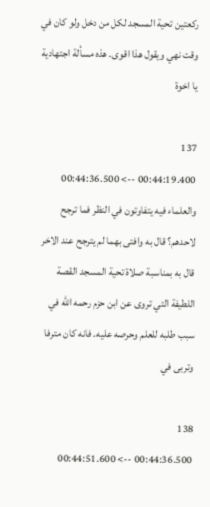ركعتين تحية المسجد لكل من دخل ولو كان في وقت نهي ويقول هذا اقوى. هذه مسألة اجتهادية يا اخوة

137
00:44:19.400 --> 00:44:36.500
والعلماء فيه يتفاوتون في النظر فما ترجح لاحدهم؟ قال به وافتى بهما لم يترجح عند الاخر قال به بمناسبة صلاة تحية المسجد القصة اللطيفة التي تروى عن ابن حزم رحمه الله في سبب طلبه للعلم وحرصه عليه. فانه كان مترفا وتربى في

138
00:44:36.500 --> 00:44:51.600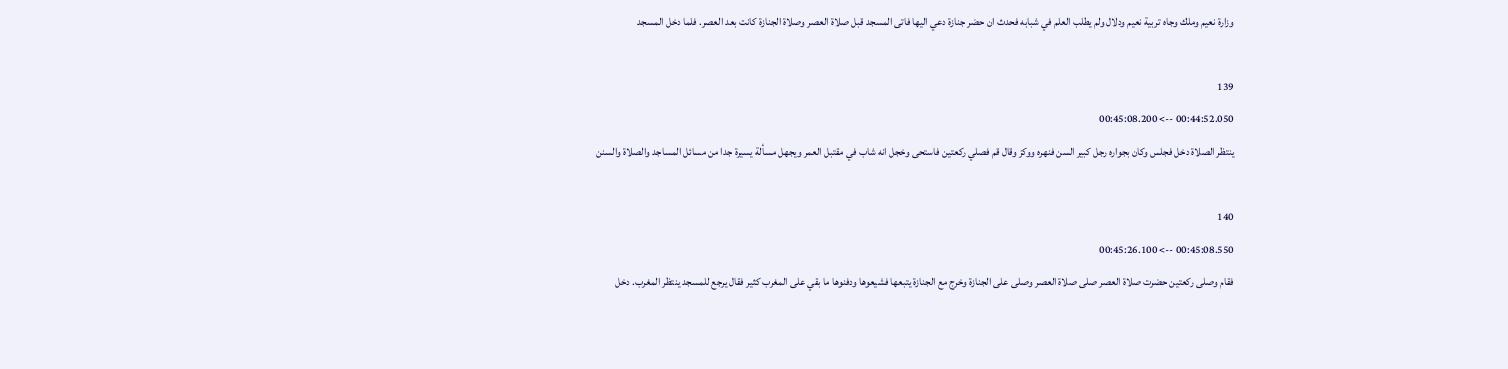وزارة نعيم وملك وجاه تربية نعيم ودلال ولم يطلب العلم في شبابه فحدث ان حضر جنازة دعي اليها فاتى المسجد قبل صلاة العصر وصلاة الجنازة كانت بعد العصر. فلما دخل المسجد

139
00:44:52.050 --> 00:45:08.200
ينتظر الصلاة دخل فجلس وكان بجواره رجل كبير السن فنهره ووكز وقال قم فصلي ركعتين فاستحى وخجل انه شاب في مقتبل العمر ويجهل مسألة يسيرة جدا من مسائل المساجد والصلاة والسنن

140
00:45:08.550 --> 00:45:26.100
فقام وصلى ركعتين حضرت صلاة العصر صلى صلاة العصر وصلى على الجنازة وخرج مع الجنازة يتبعها فشيعوها ودفنوها ما بقي على المغرب كثير فقال يرجع للمسجد ينتظر المغرب. دخل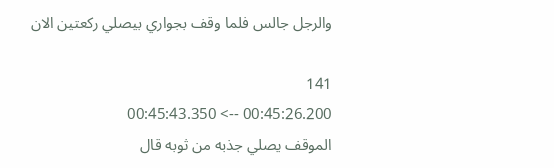والرجل جالس فلما وقف بجواري بيصلي ركعتين الان

141
00:45:26.200 --> 00:45:43.350
الموقف يصلي جذبه من ثوبه قال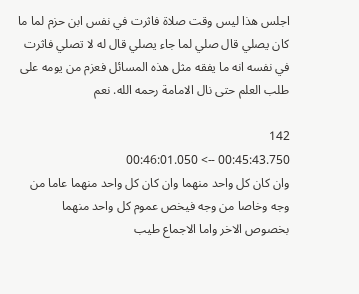اجلس هذا ليس وقت صلاة فاثرت في نفس ابن حزم لما ما كان يصلي قال صلي لما جاء يصلي قال له لا تصلي فاثرت في نفسه انه ما يفقه مثل هذه المسائل فعزم من يومه على طلب العلم حتى نال الامامة رحمه الله. نعم

142
00:45:43.750 --> 00:46:01.050
وان كان كل واحد منهما وان كان كل واحد منهما عاما من وجه وخاصا من وجه فيخص عموم كل واحد منهما بخصوص الاخر واما الاجماع طيب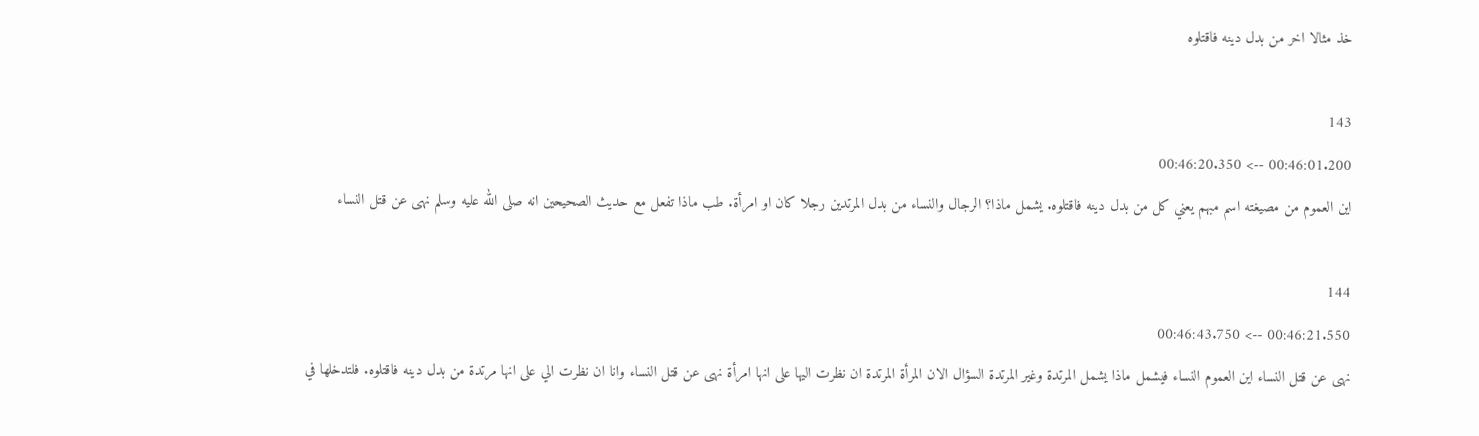خذ مثالا اخر من بدل دينه فاقتلوه

143
00:46:01.200 --> 00:46:20.350
اين العموم من مصيغته اسم مبهم يعني كل من بدل دينه فاقتلوه. يشمل ماذا؟ الرجال والنساء من بدل المرتدين رجلا كان او امرأة. طب ماذا تفعل مع حديث الصحيحين انه صلى الله عليه وسلم نهى عن قتل النساء

144
00:46:21.550 --> 00:46:43.750
نهى عن قتل النساء اين العموم النساء فيشمل ماذا يشمل المرتدة وغير المرتدة السؤال الان المرأة المرتدة ان نظرت اليها على انها امرأة نهى عن قتل النساء وانا ان نظرت الي على انها مرتدة من بدل دينه فاقتلوه. فلتدخلها في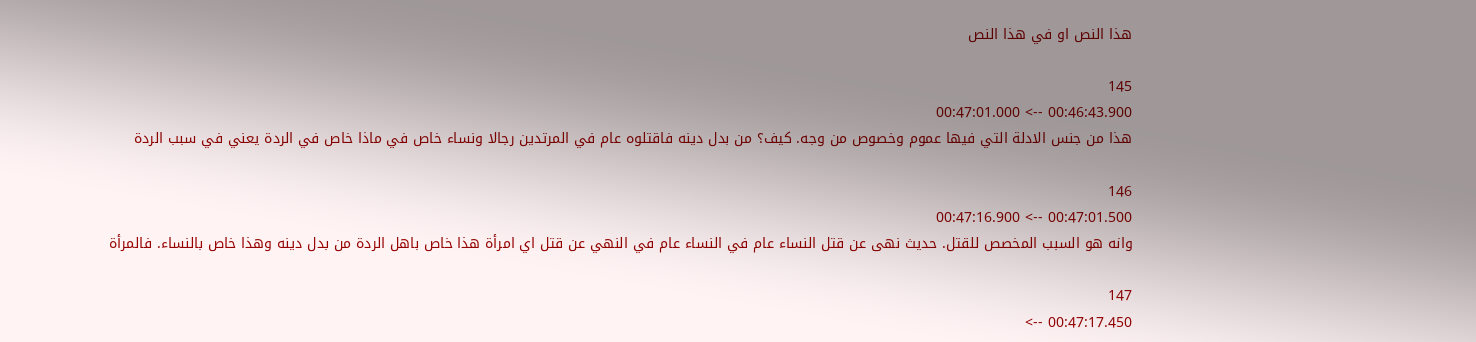هذا النص او في هذا النص

145
00:46:43.900 --> 00:47:01.000
هذا من جنس الادلة التي فيها عموم وخصوص من وجه. كيف؟ من بدل دينه فاقتلوه عام في المرتدين رجالا ونساء خاص في ماذا خاص في الردة يعني في سبب الردة

146
00:47:01.500 --> 00:47:16.900
وانه هو السبب المخصص للقتل. حديث نهى عن قتل النساء عام في النساء عام في النهي عن قتل اي امرأة هذا خاص باهل الردة من بدل دينه وهذا خاص بالنساء. فالمرأة

147
00:47:17.450 -->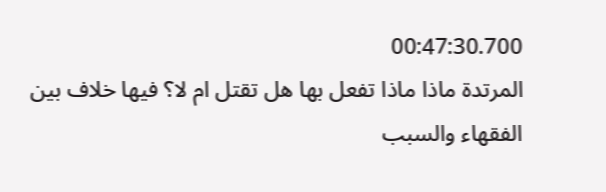00:47:30.700
المرتدة ماذا ماذا تفعل بها هل تقتل ام لا؟ فيها خلاف بين الفقهاء والسبب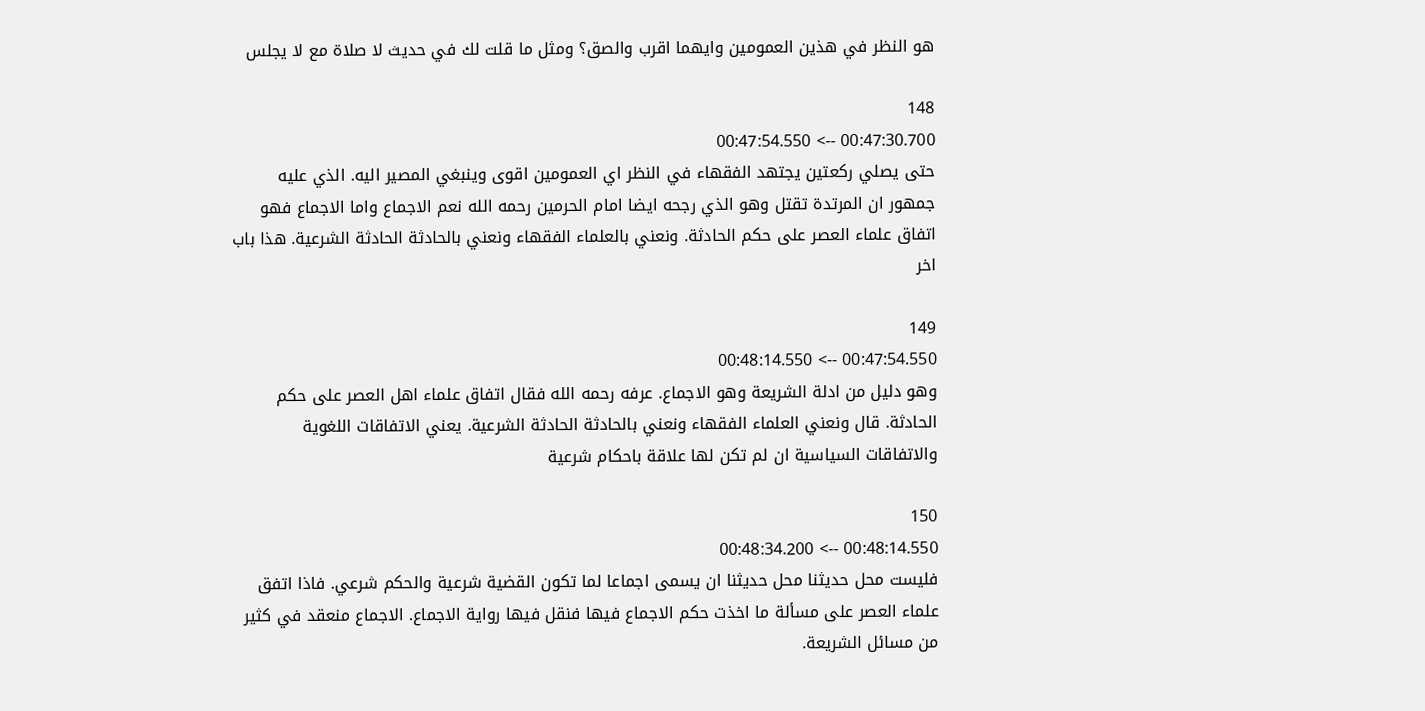هو النظر في هذين العمومين وايهما اقرب والصق؟ ومثل ما قلت لك في حديث لا صلاة مع لا يجلس

148
00:47:30.700 --> 00:47:54.550
حتى يصلي ركعتين يجتهد الفقهاء في النظر اي العمومين اقوى وينبغي المصير اليه. الذي عليه جمهور ان المرتدة تقتل وهو الذي رجحه ايضا امام الحرمين رحمه الله نعم الاجماع واما الاجماع فهو اتفاق علماء العصر على حكم الحادثة. ونعني بالعلماء الفقهاء ونعني بالحادثة الحادثة الشرعية. هذا باب اخر

149
00:47:54.550 --> 00:48:14.550
وهو دليل من ادلة الشريعة وهو الاجماع. عرفه رحمه الله فقال اتفاق علماء اهل العصر على حكم الحادثة. قال ونعني العلماء الفقهاء ونعني بالحادثة الحادثة الشرعية. يعني الاتفاقات اللغوية والاتفاقات السياسية ان لم تكن لها علاقة باحكام شرعية

150
00:48:14.550 --> 00:48:34.200
فليست محل حديثنا محل حديثنا ان يسمى اجماعا لما تكون القضية شرعية والحكم شرعي. فاذا اتفق علماء العصر على مسألة ما اخذت حكم الاجماع فيها فنقل فيها رواية الاجماع. الاجماع منعقد في كثير من مسائل الشريعة.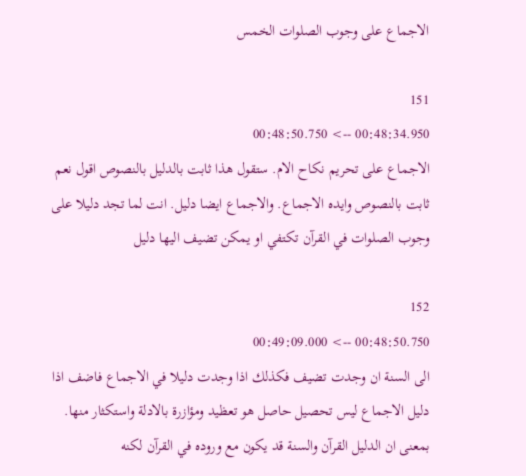الاجماع على وجوب الصلوات الخمس

151
00:48:34.950 --> 00:48:50.750
الاجماع على تحريم نكاح الام. ستقول هذا ثابت بالدليل بالنصوص اقول نعم ثابت بالنصوص وايده الاجماع. والاجماع ايضا دليل. انت لما تجد دليلا على وجوب الصلوات في القرآن تكتفي او يمكن تضيف اليها دليل

152
00:48:50.750 --> 00:49:09.000
الى السنة ان وجدت تضيف فكذلك اذا وجدت دليلا في الاجماع فاضف اذا دليل الاجماع ليس تحصيل حاصل هو تعظيد ومؤازرة بالادلة واستكثار منها. بمعنى ان الدليل القرآن والسنة قد يكون مع وروده في القرآن لكنه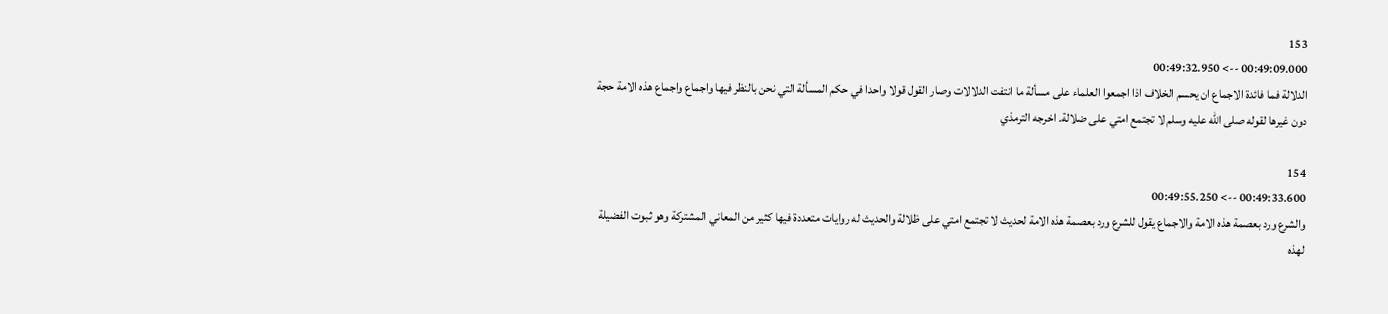153
00:49:09.000 --> 00:49:32.950
الدلالة فما فائدة الاجماع ان يحسم الخلاف اذا اجمعوا العلماء على مسألة ما انتفت الدلالات وصار القول قولا واحدا في حكم المسألة التي نحن بالنظر فيها واجماع واجماع هذه الامة حجة دون غيرها لقوله صلى الله عليه وسلم لا تجتمع امتي على ضلالة. اخرجه الترمذي

154
00:49:33.600 --> 00:49:55.250
والشرع ورد بعصمة هذه الامة والاجماع يقول للشرع ورد بعصمة هذه الامة لحديث لا تجتمع امتي على ظلالة والحديث له روايات متعددة فيها كثير من المعاني المشتركة وهو ثبوت الفضيلة لهذه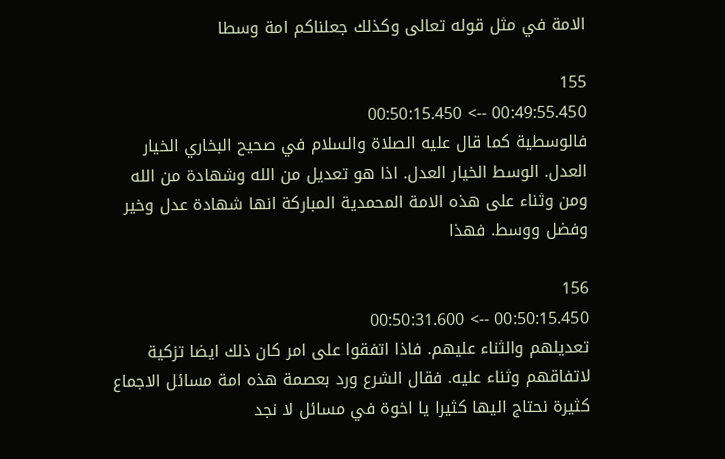الامة في مثل قوله تعالى وكذلك جعلناكم امة وسطا

155
00:49:55.450 --> 00:50:15.450
فالوسطية كما قال عليه الصلاة والسلام في صحيح البخاري الخيار العدل. الوسط الخيار العدل. اذا هو تعديل من الله وشهادة من الله ومن وثناء على هذه الامة المحمدية المباركة انها شهادة عدل وخير وفضل ووسط. فهذا

156
00:50:15.450 --> 00:50:31.600
تعديلهم والثناء عليهم. فاذا اتفقوا على امر كان ذلك ايضا تزكية لاتفاقهم وثناء عليه. فقال الشرع ورد بعصمة هذه امة مسائل الاجماع كثيرة نحتاج اليها كثيرا يا اخوة في مسائل لا نجد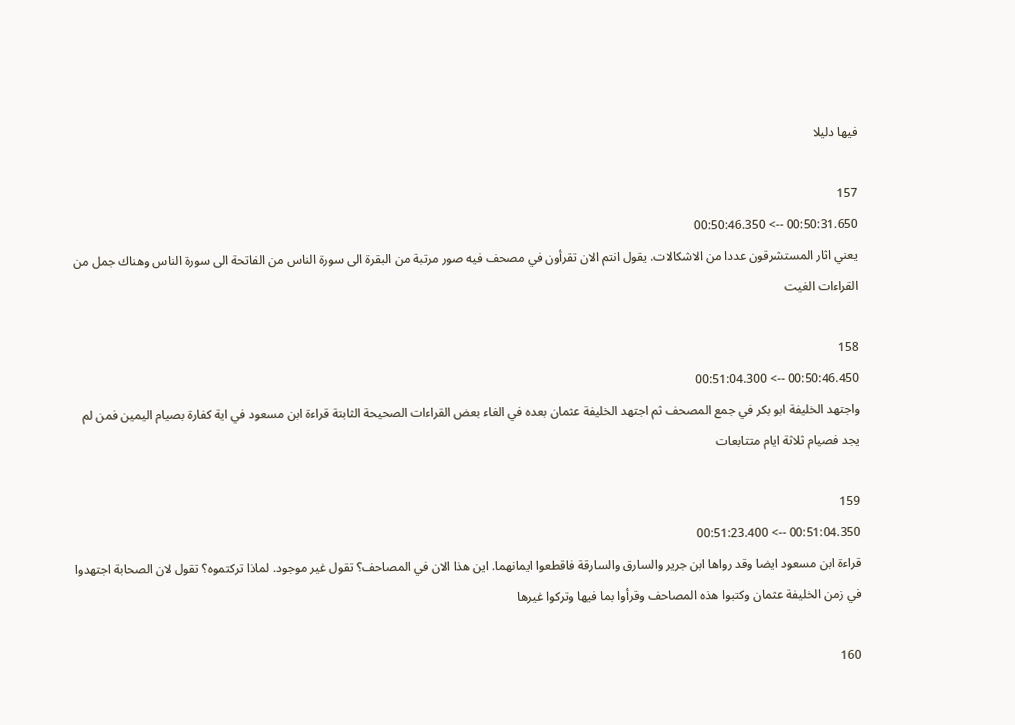فيها دليلا

157
00:50:31.650 --> 00:50:46.350
يعني اثار المستشرقون عددا من الاشكالات. يقول انتم الان تقرأون في مصحف فيه صور مرتبة من البقرة الى سورة الناس من الفاتحة الى سورة الناس وهناك جمل من القراءات الغيت

158
00:50:46.450 --> 00:51:04.300
واجتهد الخليفة ابو بكر في جمع المصحف ثم اجتهد الخليفة عثمان بعده في الغاء بعض القراءات الصحيحة الثابتة قراءة ابن مسعود في اية كفارة بصيام اليمين فمن لم يجد فصيام ثلاثة ايام متتابعات

159
00:51:04.350 --> 00:51:23.400
قراءة ابن مسعود ايضا وقد رواها ابن جرير والسارق والسارقة فاقطعوا ايمانهما. اين هذا الان في المصاحف؟ تقول غير موجود. لماذا تركتموه؟ تقول لان الصحابة اجتهدوا في زمن الخليفة عثمان وكتبوا هذه المصاحف وقرأوا بما فيها وتركوا غيرها

160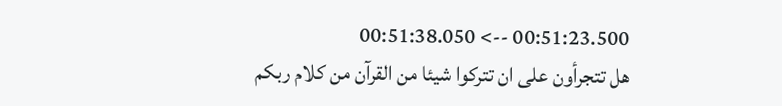00:51:23.500 --> 00:51:38.050
هل تتجرأون على ان تتركوا شيئا من القرآن من كلام ربكم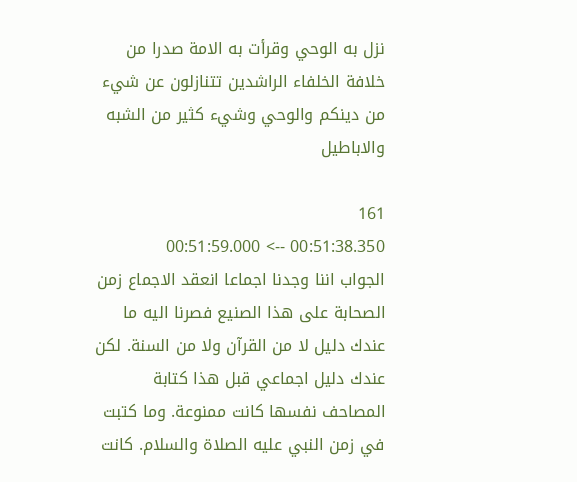نزل به الوحي وقرأت به الامة صدرا من خلافة الخلفاء الراشدين تتنازلون عن شيء من دينكم والوحي وشيء كثير من الشبه والاباطيل

161
00:51:38.350 --> 00:51:59.000
الجواب اننا وجدنا اجماعا انعقد الاجماع زمن الصحابة على هذا الصنيع فصرنا اليه ما عندك دليل لا من القرآن ولا من السنة. لكن عندك دليل اجماعي قبل هذا كتابة المصاحف نفسها كانت ممنوعة. وما كتبت في زمن النبي عليه الصلاة والسلام. كانت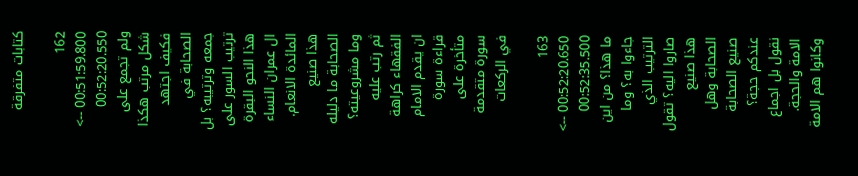كتابات متفرقة

162
00:51:59.800 --> 00:52:20.550
ولم تجمع على شكل مرتب هكذا فكيف اجتهد الصحابة في جمعه وترتيبه؟ بل ترتيب السور على هذا النحو البقرة ال عمران النساء المائدة الانعام. هذا صنيع الصحابة ما دليله وما مشروعيته؟ ثم رتب عليه الفقهاء كراهة ان يقدم الامام قراءة سورة متأخرة على سورة متقدمة في الركعات

163
00:52:20.650 --> 00:52:35.500
ما هذا؟ من اين جاءوا به؟ وما الترتيب الذي صاروا اليه؟ تقول هذا صنيع الصحابة وهل صنيع الصحابة عندكم حجة؟ نقول بل اجماع الامة والحجة. وكانوا هم الامة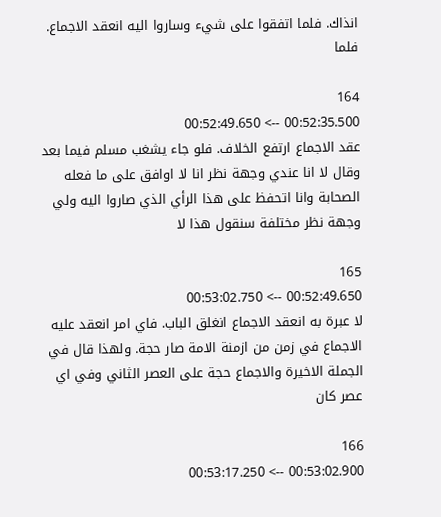انذاك. فلما اتفقوا على شيء وساروا اليه انعقد الاجماع. فلما

164
00:52:35.500 --> 00:52:49.650
عقد الاجماع ارتفع الخلاف. فلو جاء يشغب مسلم فيما بعد وقال لا انا عندي وجهة نظر انا لا اوافق على ما فعله الصحابة وانا اتحفظ على هذا الرأي الذي صاروا اليه ولي وجهة نظر مختلفة سنقول هذا لا

165
00:52:49.650 --> 00:53:02.750
لا عبرة به انعقد الاجماع انغلق الباب. فاي امر انعقد عليه الاجماع في زمن من ازمنة الامة صار حجة. ولهذا قال في الجملة الاخيرة والاجماع حجة على العصر الثاني وفي اي عصر كان

166
00:53:02.900 --> 00:53:17.250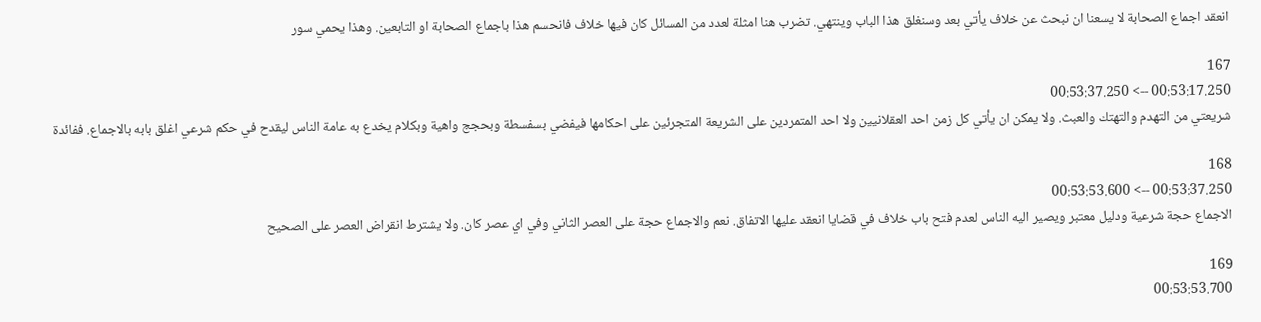انعقد اجماع الصحابة لا يسعنا ان نبحث عن خلاف يأتي بعد وسنغلق هذا الباب وينتهي. تضرب هنا امثلة لعدد من المسائل كان فيها خلاف فانحسم هذا باجماع الصحابة او التابعين. وهذا يحمي سور

167
00:53:17.250 --> 00:53:37.250
شريعتي من التهدم والتهتك والعبث. ولا يمكن ان يأتي كل زمن احد العقلانيين ولا احد المتمردين على الشريعة المتجرئين على احكامها فيفضي بسفسطة وبحجج واهية وبكلام يخدع به عامة الناس ليقدح في حكم شرعي اغلق بابه بالاجماع. ففائدة

168
00:53:37.250 --> 00:53:53.600
الاجماع حجة شرعية ودليل معتبر ويصير اليه الناس لعدم فتح باب خلاف في قضايا انعقد عليها الاتفاق. نعم والاجماع حجة على العصر الثاني وفي اي عصر كان. ولا يشترط انقراض العصر على الصحيح

169
00:53:53.700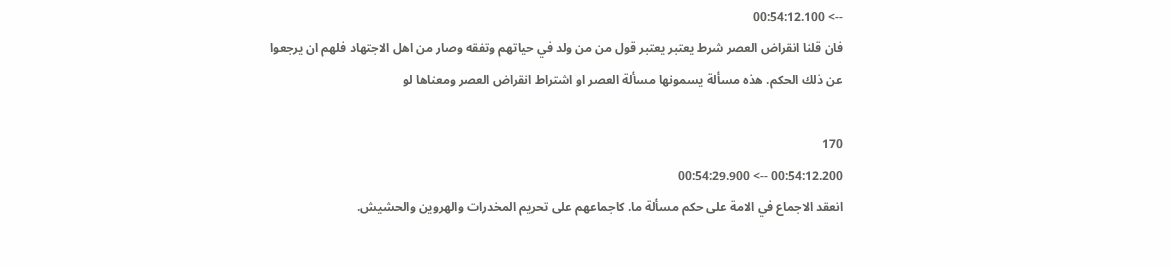--> 00:54:12.100
فان قلنا انقراض العصر شرط يعتبر يعتبر قول من من ولد في حياتهم وتفقه وصار من اهل الاجتهاد فلهم ان يرجعوا عن ذلك الحكم. هذه مسألة يسمونها مسألة العصر او اشتراط انقراض العصر ومعناها لو

170
00:54:12.200 --> 00:54:29.900
انعقد الاجماع في الامة على حكم مسألة ما. كاجماعهم على تحريم المخدرات والهروين والحشيش.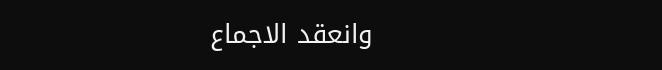وانعقد الاجماع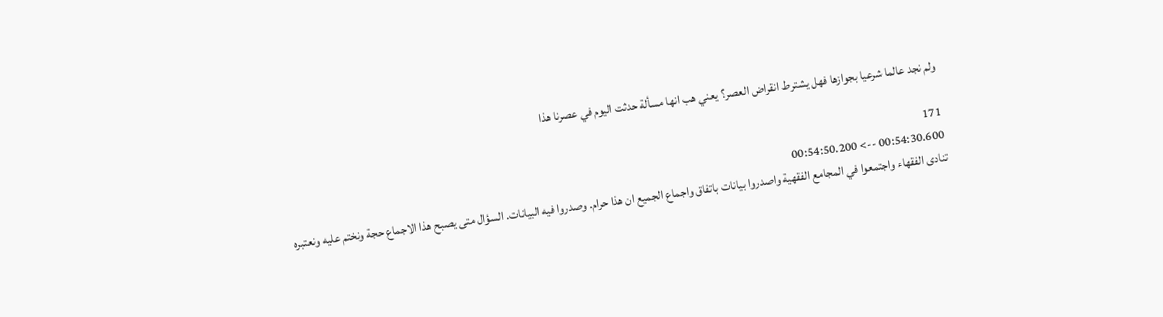ولم نجد عالما شرعيا بجوازها فهل يشترط انقراض العصر؟ يعني هب انها مسألة حدثت اليوم في عصرنا هذا

171
00:54:30.600 --> 00:54:50.200
تنادى الفقهاء واجتمعوا في المجامع الفقهية واصدروا بيانات باتفاق واجماع الجميع ان هذا حرام. وصدروا فيه البيانات. السؤال متى يصبح هذا الاجماع حجة ونختم عليه ونعتبره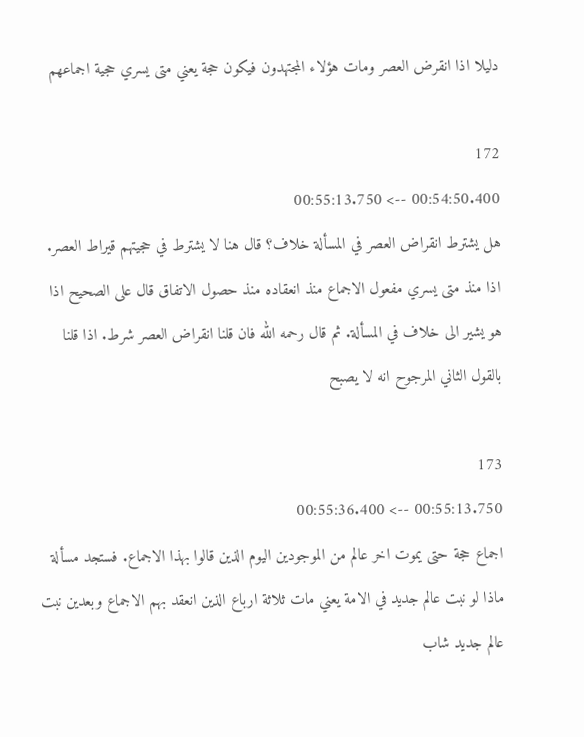دليلا اذا انقرض العصر ومات هؤلاء المجتهدون فيكون حجة يعني متى يسري حجية اجماعهم

172
00:54:50.400 --> 00:55:13.750
هل يشترط انقراض العصر في المسألة خلاف؟ قال هنا لا يشترط في حجيتهم قيراط العصر. اذا منذ متى يسري مفعول الاجماع منذ انعقاده منذ حصول الاتفاق قال على الصحيح اذا هو يشير الى خلاف في المسألة. ثم قال رحمه الله فان قلنا انقراض العصر شرط. اذا قلنا بالقول الثاني المرجوح انه لا يصبح

173
00:55:13.750 --> 00:55:36.400
اجماع حجة حتى يموت اخر عالم من الموجودين اليوم الذين قالوا بهذا الاجماع. فستجد مسألة ماذا لو نبت عالم جديد في الامة يعني مات ثلاثة ارباع الذين انعقد بهم الاجماع وبعدين نبت عالم جديد شاب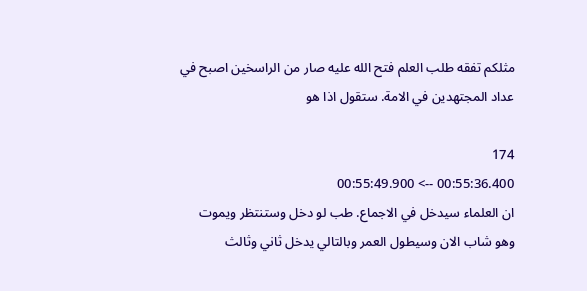مثلكم تفقه طلب العلم فتح الله عليه صار من الراسخين اصبح في عداد المجتهدين في الامة. ستقول اذا هو

174
00:55:36.400 --> 00:55:49.900
ان العلماء سيدخل في الاجماع. طب لو دخل وستنتظر ويموت وهو شاب الان وسيطول العمر وبالتالي يدخل ثاني وثالث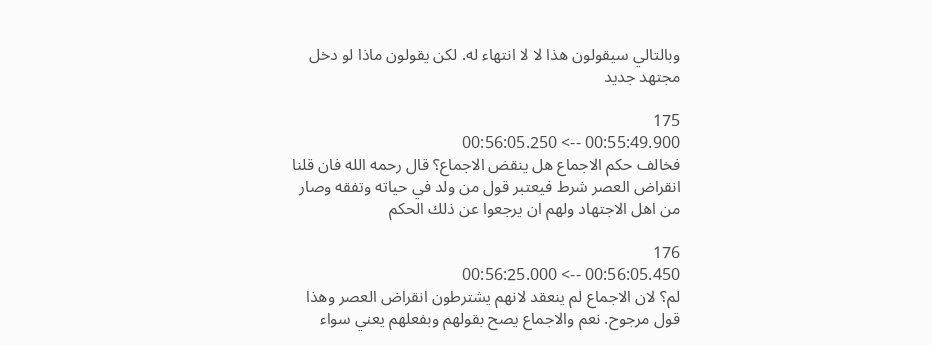وبالتالي سيقولون هذا لا لا انتهاء له. لكن يقولون ماذا لو دخل مجتهد جديد

175
00:55:49.900 --> 00:56:05.250
فخالف حكم الاجماع هل ينقض الاجماع؟ قال رحمه الله فان قلنا انقراض العصر شرط فيعتبر قول من ولد في حياته وتفقه وصار من اهل الاجتهاد ولهم ان يرجعوا عن ذلك الحكم

176
00:56:05.450 --> 00:56:25.000
لم؟ لان الاجماع لم ينعقد لانهم يشترطون انقراض العصر وهذا قول مرجوح. نعم والاجماع يصح بقولهم وبفعلهم يعني سواء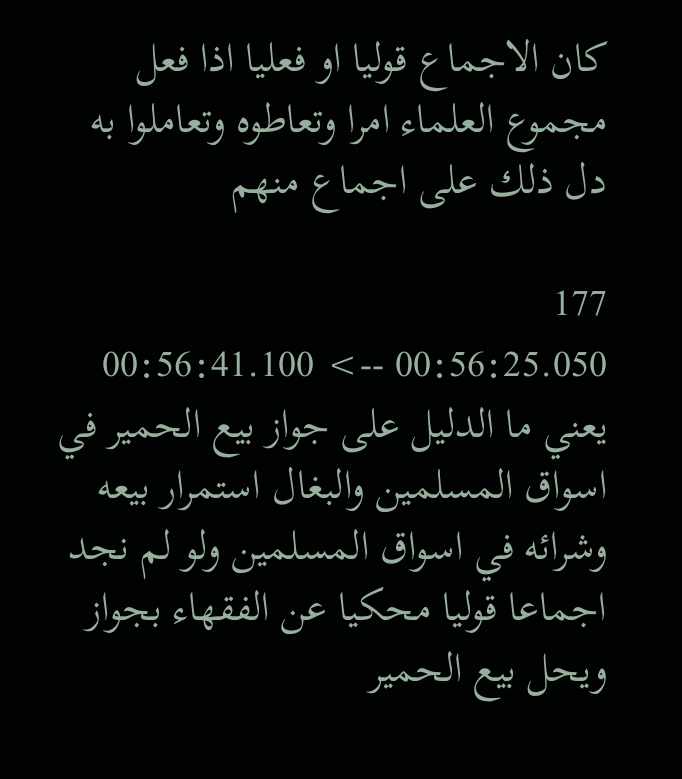كان الاجماع قوليا او فعليا اذا فعل مجموع العلماء امرا وتعاطوه وتعاملوا به دل ذلك على اجماع منهم

177
00:56:25.050 --> 00:56:41.100
يعني ما الدليل على جواز بيع الحمير في اسواق المسلمين والبغال استمرار بيعه وشرائه في اسواق المسلمين ولو لم نجد اجماعا قوليا محكيا عن الفقهاء بجواز ويحل بيع الحمير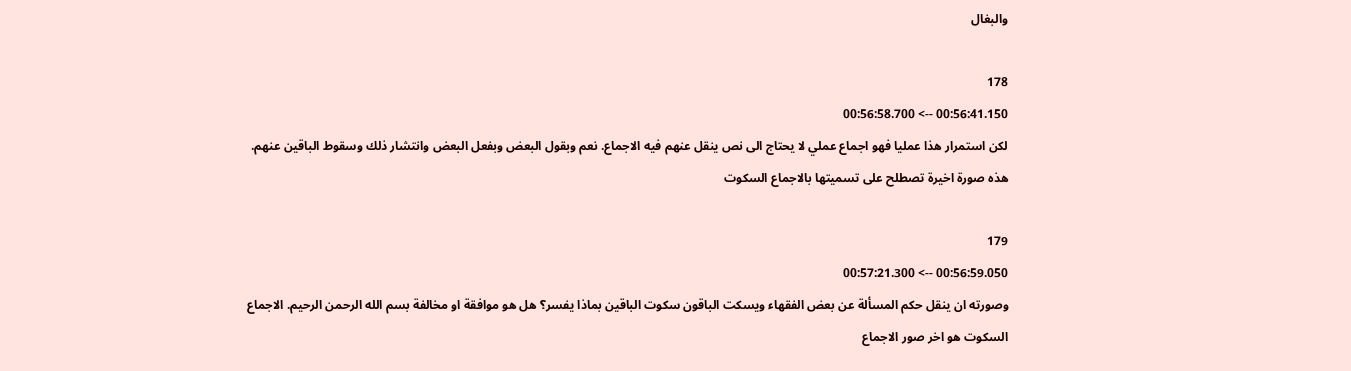والبغال

178
00:56:41.150 --> 00:56:58.700
لكن استمرار هذا عمليا فهو اجماع عملي لا يحتاج الى نص ينقل عنهم فيه الاجماع. نعم وبقول البعض وبفعل البعض وانتشار ذلك وسقوط الباقين عنهم. هذه صورة اخيرة تصطلح على تسميتها بالاجماع السكوت

179
00:56:59.050 --> 00:57:21.300
وصورته ان ينقل حكم المسألة عن بعض الفقهاء ويسكت الباقون سكوت الباقين بماذا يفسر؟ هل هو موافقة او مخالفة بسم الله الرحمن الرحيم. الاجماع السكوت هو اخر صور الاجماع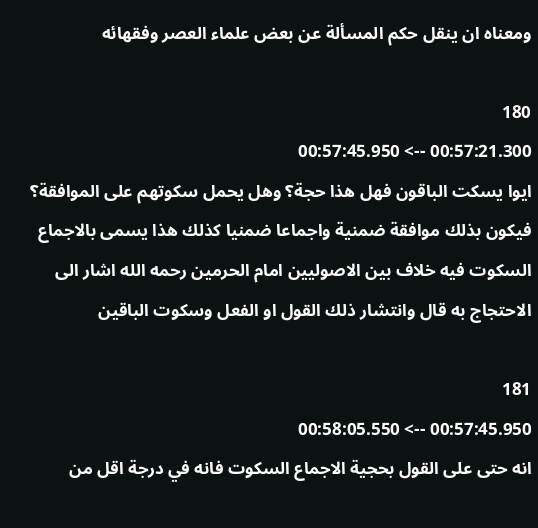ومعناه ان ينقل حكم المسألة عن بعض علماء العصر وفقهائه

180
00:57:21.300 --> 00:57:45.950
ايوا يسكت الباقون فهل هذا حجة؟ وهل يحمل سكوتهم على الموافقة؟ فيكون بذلك موافقة ضمنية واجماعا ضمنيا كذلك هذا يسمى بالاجماع السكوت فيه خلاف بين الاصوليين امام الحرمين رحمه الله اشار الى الاحتجاج به قال وانتشار ذلك القول او الفعل وسكوت الباقين

181
00:57:45.950 --> 00:58:05.550
انه حتى على القول بحجية الاجماع السكوت فانه في درجة اقل من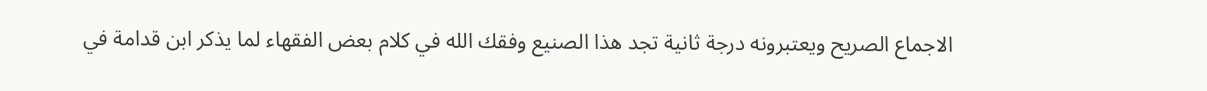الاجماع الصريح ويعتبرونه درجة ثانية تجد هذا الصنيع وفقك الله في كلام بعض الفقهاء لما يذكر ابن قدامة في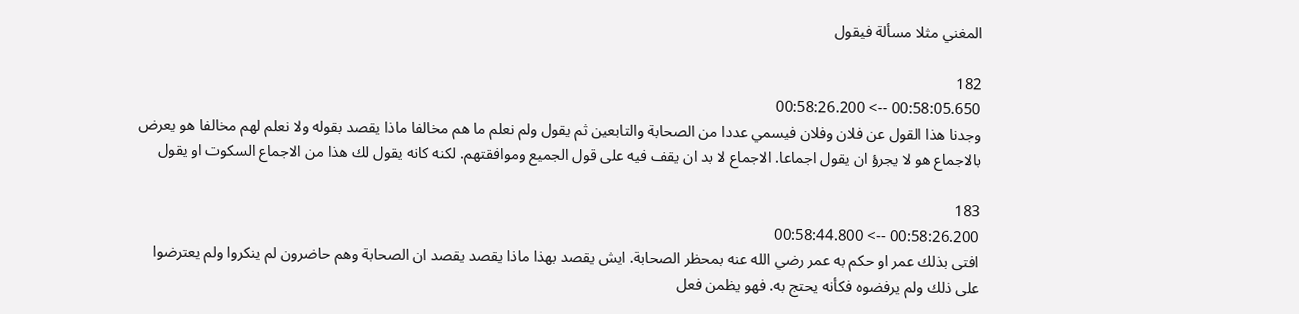المغني مثلا مسألة فيقول

182
00:58:05.650 --> 00:58:26.200
وجدنا هذا القول عن فلان وفلان فيسمي عددا من الصحابة والتابعين ثم يقول ولم نعلم ما هم مخالفا ماذا يقصد بقوله ولا نعلم لهم مخالفا هو يعرض بالاجماع هو لا يجرؤ ان يقول اجماعا. الاجماع لا بد ان يقف فيه على قول الجميع وموافقتهم. لكنه كانه يقول لك هذا من الاجماع السكوت او يقول

183
00:58:26.200 --> 00:58:44.800
افتى بذلك عمر او حكم به عمر رضي الله عنه بمحظر الصحابة. ايش يقصد بهذا ماذا يقصد يقصد ان الصحابة وهم حاضرون لم ينكروا ولم يعترضوا على ذلك ولم يرفضوه فكأنه يحتج به. فهو يظمن فعل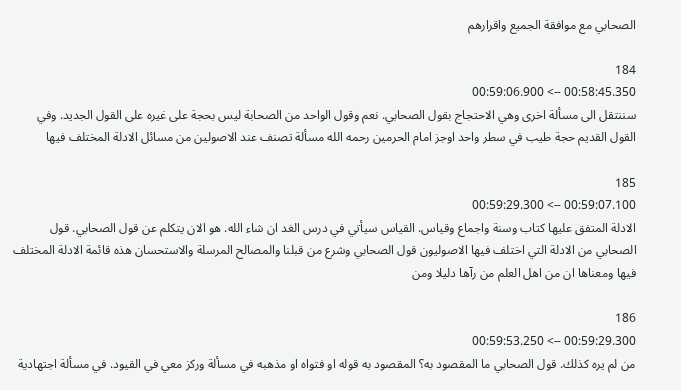الصحابي مع موافقة الجميع واقرارهم

184
00:58:45.350 --> 00:59:06.900
سننتقل الى مسألة اخرى وهي الاحتجاج بقول الصحابي. نعم وقول الواحد من الصحابة ليس بحجة على غيره على القول الجديد. وفي القول القديم حجة طيب في سطر واحد اوجز امام الحرمين رحمه الله مسألة تصنف عند الاصولين من مسائل الادلة المختلف فيها

185
00:59:07.100 --> 00:59:29.300
الادلة المتفق عليها كتاب وسنة واجماع وقياس. القياس سيأتي في درس الغد ان شاء الله. هو الان يتكلم عن قول الصحابي. قول الصحابي من الادلة التي اختلف فيها الاصوليون قول الصحابي وشرع من قبلنا والمصالح المرسلة والاستحسان هذه قائمة الادلة المختلف فيها ومعناها ان من اهل العلم من رآها دليلا ومن

186
00:59:29.300 --> 00:59:53.250
من لم يره كذلك. قول الصحابي ما المقصود به؟ المقصود به قوله او فتواه او مذهبه في مسألة وركز معي في القيود. في مسألة اجتهادية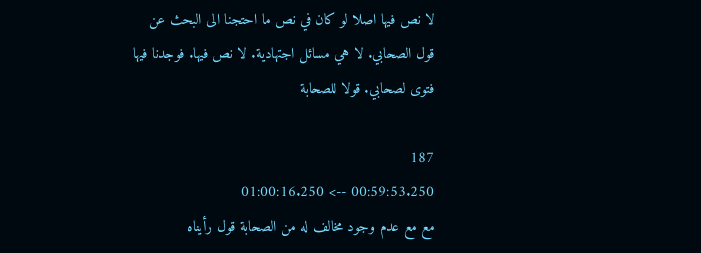لا نص فيها اصلا لو كان في نص ما احتجنا الى البحث عن قول الصحابي. لا هي مسائل اجتهادية. لا نص فيها. فوجدنا فيها فتوى لصحابي. قولا للصحابة

187
00:59:53.250 --> 01:00:16.250
مع مع عدم وجود مخالف له من الصحابة قول رأيناه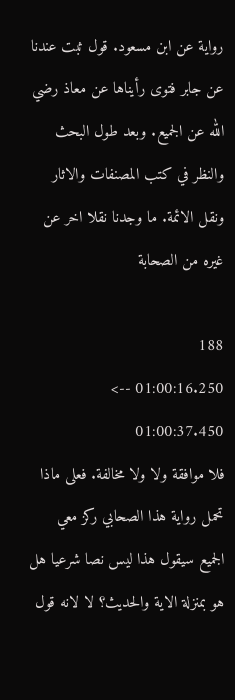رواية عن ابن مسعود. قول ثبت عندنا عن جابر فتوى رأيناها عن معاذ رضي الله عن الجميع. وبعد طول البحث والنظر في كتب المصنفات والاثار ونقل الائمة. ما وجدنا نقلا اخر عن غيره من الصحابة

188
01:00:16.250 --> 01:00:37.450
فلا موافقة ولا ولا مخالفة. فعلى ماذا تحمل رواية هذا الصحابي ركز معي الجميع سيقول هذا ليس نصا شرعيا هل هو بمنزلة الاية والحديث؟ لا لانه قول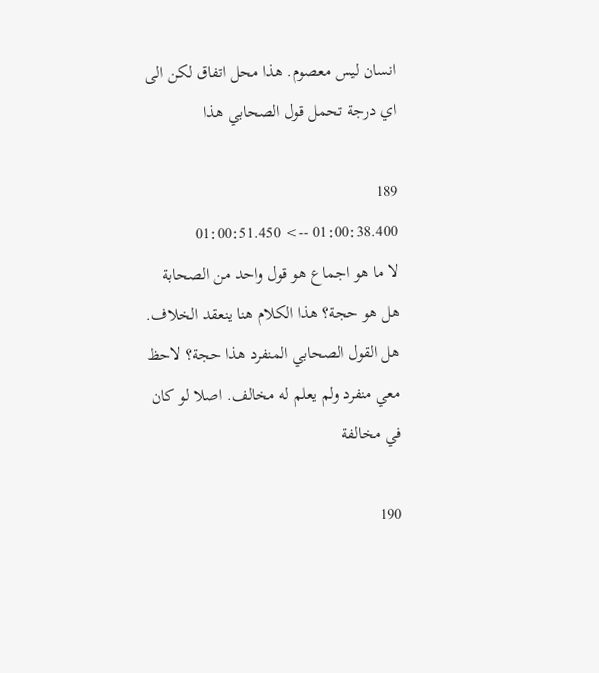انسان ليس معصوم. هذا محل اتفاق لكن الى اي درجة تحمل قول الصحابي هذا

189
01:00:38.400 --> 01:00:51.450
لا ما هو اجماع هو قول واحد من الصحابة هل هو حجة؟ هذا الكلام هنا ينعقد الخلاف. هل القول الصحابي المنفرد هذا حجة؟ لاحظ معي منفرد ولم يعلم له مخالف. اصلا لو كان في مخالفة

190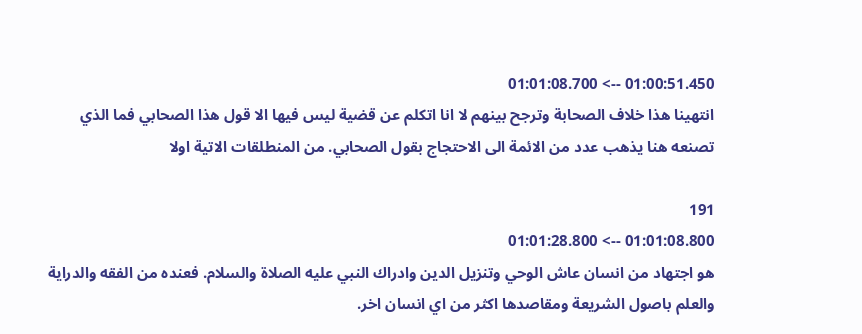01:00:51.450 --> 01:01:08.700
انتهينا هذا خلاف الصحابة وترجح بينهم لا انا اتكلم عن قضية ليس فيها الا قول هذا الصحابي فما الذي تصنعه هنا يذهب عدد من الائمة الى الاحتجاج بقول الصحابي. من المنطلقات الاتية اولا

191
01:01:08.800 --> 01:01:28.800
هو اجتهاد من انسان عاش الوحي وتنزيل الدين وادراك النبي عليه الصلاة والسلام. فعنده من الفقه والدراية والعلم باصول الشريعة ومقاصدها اكثر من اي انسان اخر.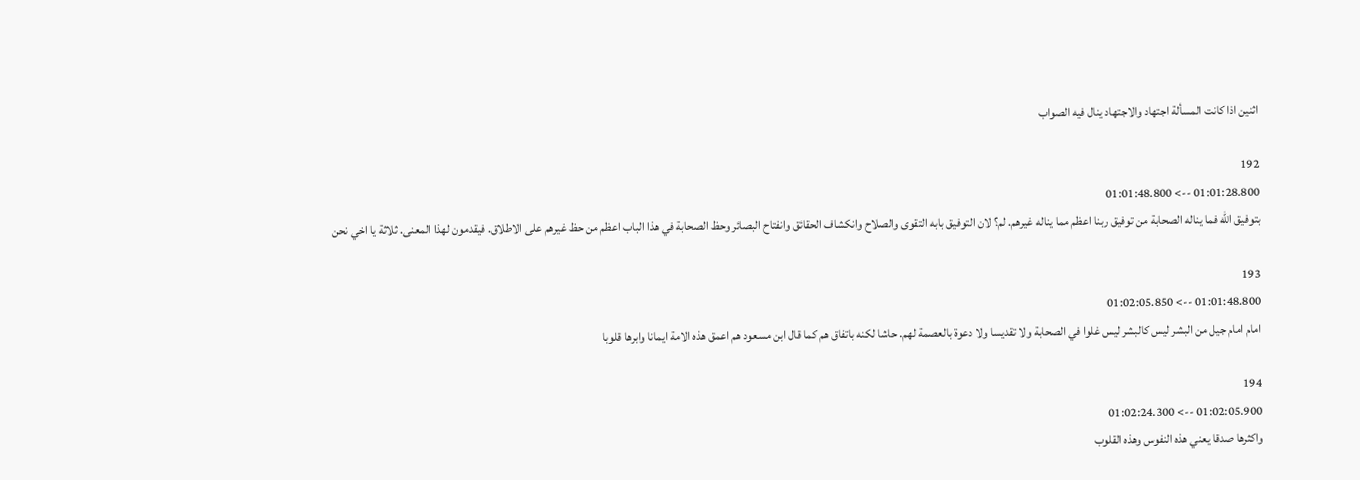اثنين اذا كانت المسألة اجتهاد والاجتهاد ينال فيه الصواب

192
01:01:28.800 --> 01:01:48.800
بتوفيق الله فما يناله الصحابة من توفيق ربنا اعظم مما يناله غيرهم. لم؟ لان التوفيق بابه التقوى والصلاح وانكشاف الحقائق وانفتاح البصائر وحظ الصحابة في هذا الباب اعظم من حظ غيرهم على الاطلاق. فيقدمون لهذا المعنى. ثلاثة يا اخي نحن

193
01:01:48.800 --> 01:02:05.850
امام امام جيل من البشر ليس كالبشر ليس غلوا في الصحابة ولا تقديسا ولا دعوة بالعصمة لهم. حاشا لكنه باتفاق هم كما قال ابن مسعود هم اعمق هذه الامة ايمانا وابرها قلوبا

194
01:02:05.900 --> 01:02:24.300
واكثرها صدقا يعني هذه النفوس وهذه القلوب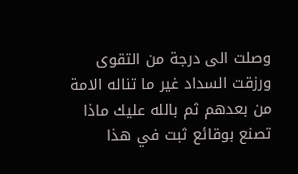وصلت الى درجة من التقوى ورزقت السداد غير ما تناله الامة من بعدهم ثم بالله عليك ماذا تصنع بوقائع ثبت في هذا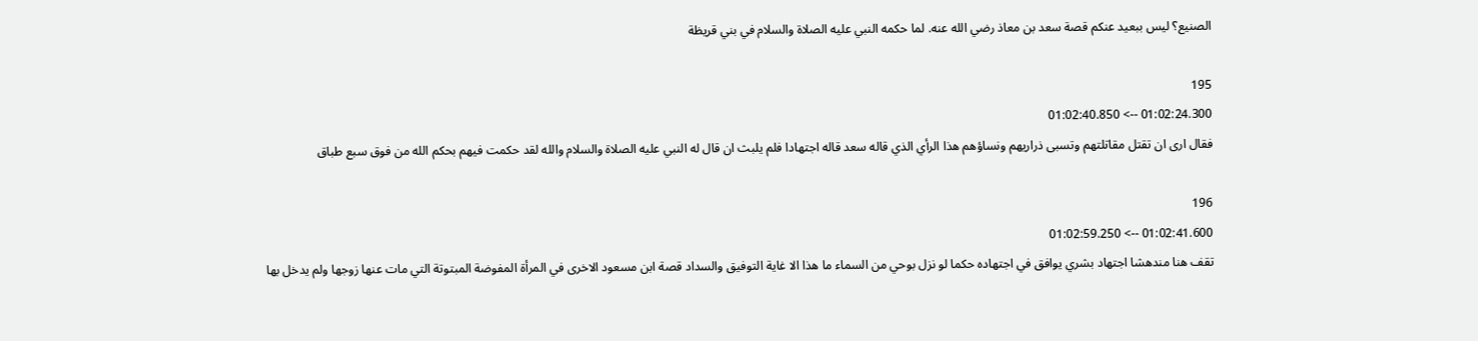الصنيع؟ ليس ببعيد عنكم قصة سعد بن معاذ رضي الله عنه. لما حكمه النبي عليه الصلاة والسلام في بني قريظة

195
01:02:24.300 --> 01:02:40.850
فقال ارى ان تقتل مقاتلتهم وتسبى ذراريهم ونساؤهم هذا الرأي الذي قاله سعد قاله اجتهادا فلم يلبث ان قال له النبي عليه الصلاة والسلام والله لقد حكمت فيهم بحكم الله من فوق سبع طباق

196
01:02:41.600 --> 01:02:59.250
تقف هنا مندهشا اجتهاد بشري يوافق في اجتهاده حكما لو نزل بوحي من السماء ما هذا الا غاية التوفيق والسداد قصة ابن مسعود الاخرى في المرأة المفوضة المبتوتة التي مات عنها زوجها ولم يدخل بها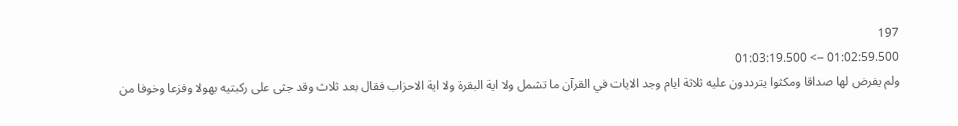197
01:02:59.500 --> 01:03:19.500
ولم يفرض لها صداقا ومكثوا يترددون عليه ثلاثة ايام وجد الايات في القرآن ما تشمل ولا اية البقرة ولا اية الاحزاب فقال بعد ثلاث وقد جثى على ركبتيه بهولا وفزعا وخوفا من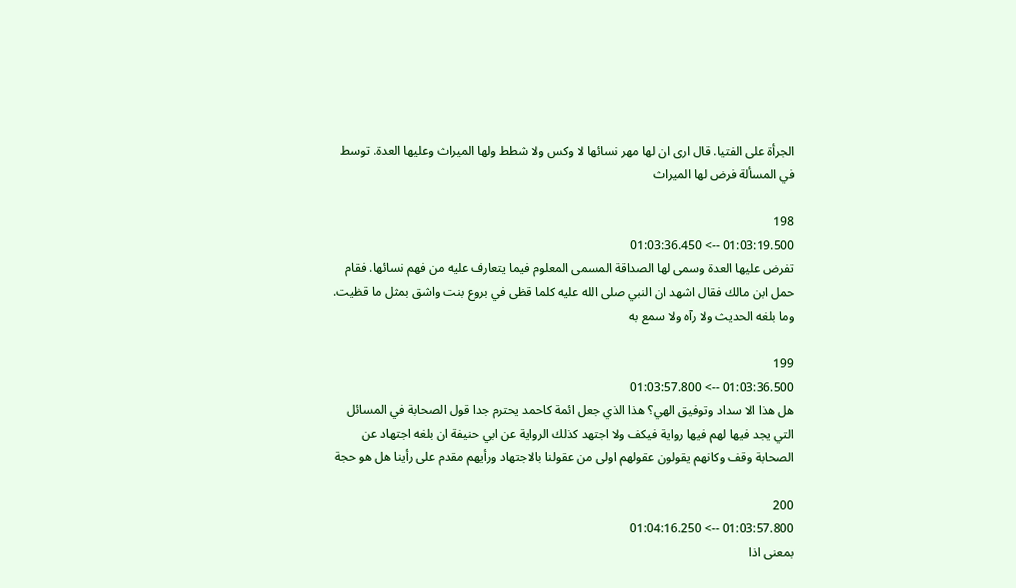الجرأة على الفتيا. قال ارى ان لها مهر نسائها لا وكس ولا شطط ولها الميراث وعليها العدة. توسط في المسألة فرض لها الميراث

198
01:03:19.500 --> 01:03:36.450
تفرض عليها العدة وسمى لها الصداقة المسمى المعلوم فيما يتعارف عليه من فهم نسائها. فقام حمل ابن مالك فقال اشهد ان النبي صلى الله عليه كلما قظى في بروع بنت واشق بمثل ما قظيت. وما بلغه الحديث ولا رآه ولا سمع به

199
01:03:36.500 --> 01:03:57.800
هل هذا الا سداد وتوفيق الهي؟ هذا الذي جعل ائمة كاحمد يحترم جدا قول الصحابة في المسائل التي يجد فيها لهم فيها رواية فيكف ولا اجتهد كذلك الرواية عن ابي حنيفة ان بلغه اجتهاد عن الصحابة وقف وكانهم يقولون عقولهم اولى من عقولنا بالاجتهاد ورأيهم مقدم على رأينا هل هو حجة

200
01:03:57.800 --> 01:04:16.250
بمعنى اذا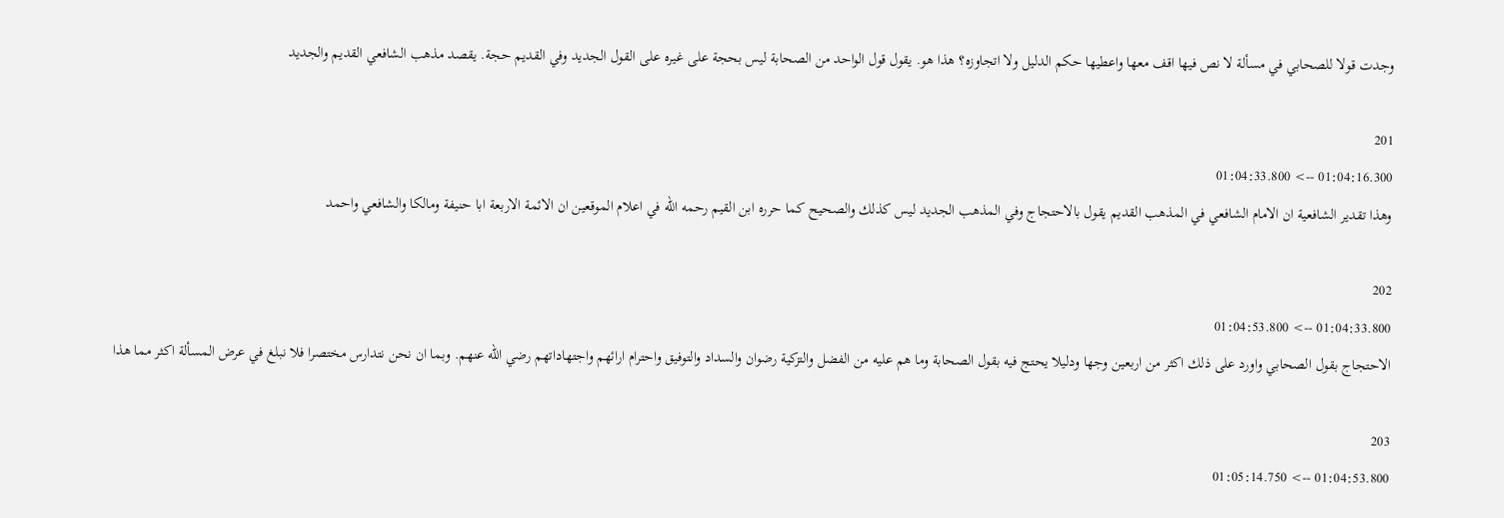وجدت قولا للصحابي في مسألة لا نص فيها اقف معها واعطيها حكم الدليل ولا اتجاوزه؟ هذا هو. يقول قول الواحد من الصحابة ليس بحجة على غيره على القول الجديد وفي القديم حجة. يقصد مذهب الشافعي القديم والجديد

201
01:04:16.300 --> 01:04:33.800
وهذا تقدير الشافعية ان الامام الشافعي في المذهب القديم يقول بالاحتجاج وفي المذهب الجديد ليس كذلك والصحيح كما حرره ابن القيم رحمه الله في اعلام الموقعين ان الائمة الاربعة ابا حنيفة ومالكا والشافعي واحمد

202
01:04:33.800 --> 01:04:53.800
الاحتجاج بقول الصحابي واورد على ذلك اكثر من اربعين وجها ودليلا يحتج فيه بقول الصحابة وما هم عليه من الفضل والتزكية رضوان والسداد والتوفيق واحترام ارائهم واجتهاداتهم رضي الله عنهم. وبما ان نحن نتدارس مختصرا فلا نبلغ في عرض المسألة اكثر مما هذا

203
01:04:53.800 --> 01:05:14.750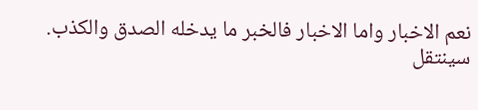نعم الاخبار واما الاخبار فالخبر ما يدخله الصدق والكذب. سينتقل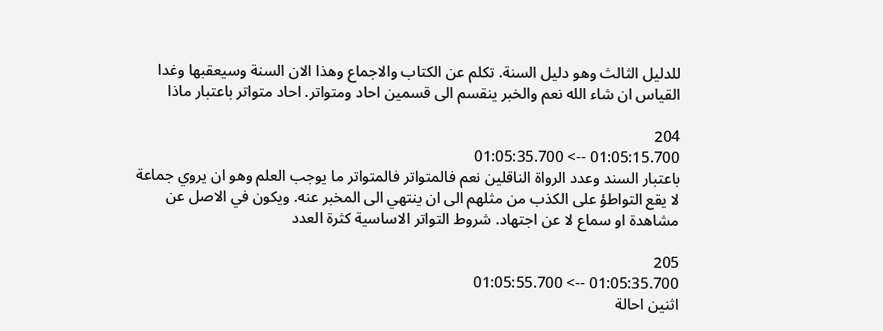للدليل الثالث وهو دليل السنة. تكلم عن الكتاب والاجماع وهذا الان السنة وسيعقبها وغدا القياس ان شاء الله نعم والخبر ينقسم الى قسمين احاد ومتواتر. احاد متواتر باعتبار ماذا

204
01:05:15.700 --> 01:05:35.700
باعتبار السند وعدد الرواة الناقلين نعم فالمتواتر فالمتواتر ما يوجب العلم وهو ان يروي جماعة لا يقع التواطؤ على الكذب من مثلهم الى ان ينتهي الى المخبر عنه. ويكون في الاصل عن مشاهدة او سماع لا عن اجتهاد. شروط التواتر الاساسية كثرة العدد

205
01:05:35.700 --> 01:05:55.700
اثنين احالة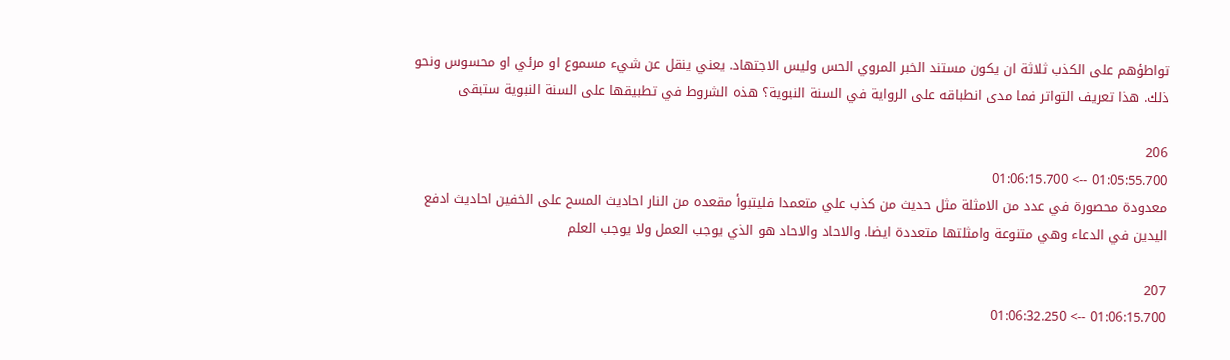تواطؤهم على الكذب ثلاثة ان يكون مستند الخبر المروي الحس وليس الاجتهاد. يعني ينقل عن شيء مسموع او مرئي او محسوس ونحو ذلك. هذا تعريف التواتر فما مدى انطباقه على الرواية في السنة النبوية؟ هذه الشروط في تطبيقها على السنة النبوية ستبقى

206
01:05:55.700 --> 01:06:15.700
معدودة محصورة في عدد من الامثلة مثل حديث من كذب علي متعمدا فليتبوأ مقعده من النار احاديث المسح على الخفين احاديث ادفع اليدين في الدعاء وهي متنوعة وامثلتها متعددة ايضا. والاحاد والاحاد هو الذي يوجب العمل ولا يوجب العلم

207
01:06:15.700 --> 01:06:32.250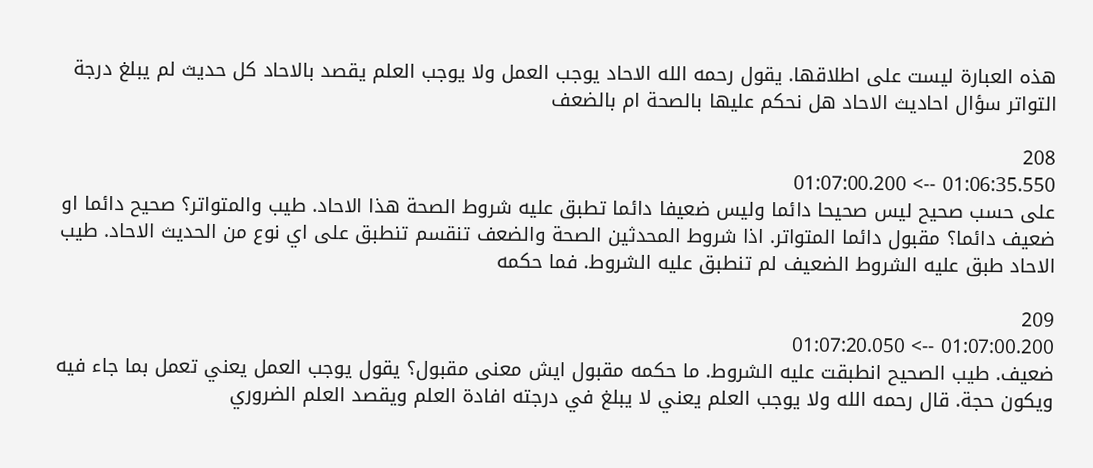هذه العبارة ليست على اطلاقها. يقول رحمه الله الاحاد يوجب العمل ولا يوجب العلم يقصد بالاحاد كل حديث لم يبلغ درجة التواتر سؤال احاديث الاحاد هل نحكم عليها بالصحة ام بالضعف

208
01:06:35.550 --> 01:07:00.200
على حسب صحيح ليس صحيحا دائما وليس ضعيفا دائما تطبق عليه شروط الصحة هذا الاحاد. طيب والمتواتر؟ صحيح دائما او ضعيف دائما؟ مقبول دائما المتواتر. اذا شروط المحدثين الصحة والضعف تنقسم تنطبق على اي نوع من الحديث الاحاد. طيب الاحاد طبق عليه الشروط الضعيف لم تنطبق عليه الشروط. فما حكمه

209
01:07:00.200 --> 01:07:20.050
ضعيف. طيب الصحيح انطبقت عليه الشروط. ما حكمه مقبول ايش معنى مقبول؟ يقول يوجب العمل يعني تعمل بما جاء فيه ويكون حجة. قال رحمه الله ولا يوجب العلم يعني لا يبلغ في درجته افادة العلم ويقصد العلم الضروري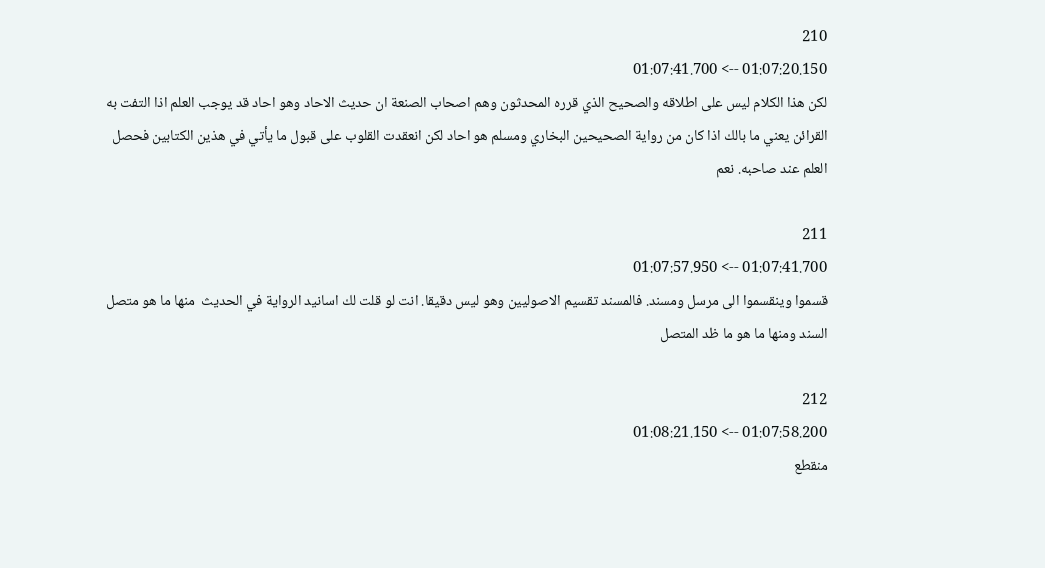210
01:07:20.150 --> 01:07:41.700
لكن هذا الكلام ليس على اطلاقه والصحيح الذي قرره المحدثون وهم اصحاب الصنعة ان حديث الاحاد وهو احاد قد يوجب العلم اذا التفت به القرائن يعني ما بالك اذا كان من رواية الصحيحين البخاري ومسلم هو احاد لكن انعقدت القلوب على قبول ما يأتي في هذين الكتابين فحصل العلم عند صاحبه. نعم

211
01:07:41.700 --> 01:07:57.950
قسموا وينقسموا الى مرسل ومسند. فالمسند تقسيم الاصوليين وهو ليس دقيقا. انت لو قلت لك اسانيد الرواية في الحديث  منها ما هو متصل السند ومنها ما هو ما ظد المتصل

212
01:07:58.200 --> 01:08:21.150
منقطع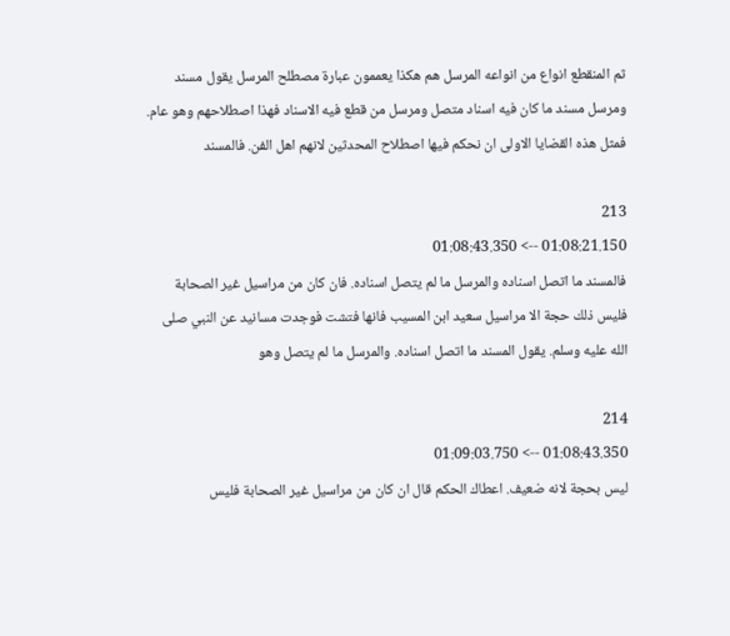ثم المنقطع انواع من انواعه المرسل هم هكذا يعممون عبارة مصطلح المرسل يقول مسند ومرسل مسند ما كان فيه اسناد متصل ومرسل من قطع فيه الاسناد فهذا اصطلاحهم وهو عام. فمثل هذه القضايا الاولى ان نحكم فيها اصطلاح المحدثين لانهم اهل الفن. فالمسند

213
01:08:21.150 --> 01:08:43.350
فالمسند ما اتصل اسناده والمرسل ما لم يتصل اسناده. فان كان من مراسيل غير الصحابة فليس ذلك حجة الا مراسيل سعيد ابن المسيب فانها فتشت فوجدت مسانيد عن النبي صلى الله عليه وسلم. يقول المسند ما اتصل اسناده. والمرسل ما لم يتصل وهو

214
01:08:43.350 --> 01:09:03.750
ليس بحجة لانه ضعيف. اعطاك الحكم قال ان كان من مراسيل غير الصحابة فليس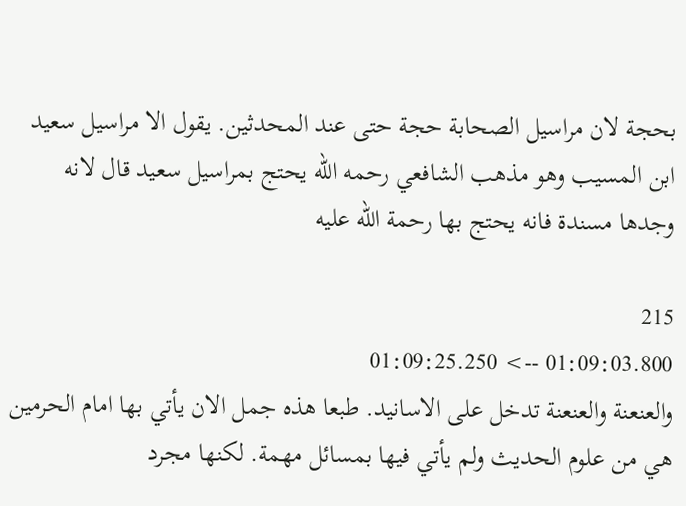بحجة لان مراسيل الصحابة حجة حتى عند المحدثين. يقول الا مراسيل سعيد ابن المسيب وهو مذهب الشافعي رحمه الله يحتج بمراسيل سعيد قال لانه وجدها مسندة فانه يحتج بها رحمة الله عليه

215
01:09:03.800 --> 01:09:25.250
والعنعنة والعنعنة تدخل على الاسانيد. طبعا هذه جمل الان يأتي بها امام الحرمين هي من علوم الحديث ولم يأتي فيها بمسائل مهمة. لكنها مجرد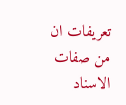تعريفات ان من صفات الاسناد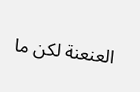العنعنة لكن ما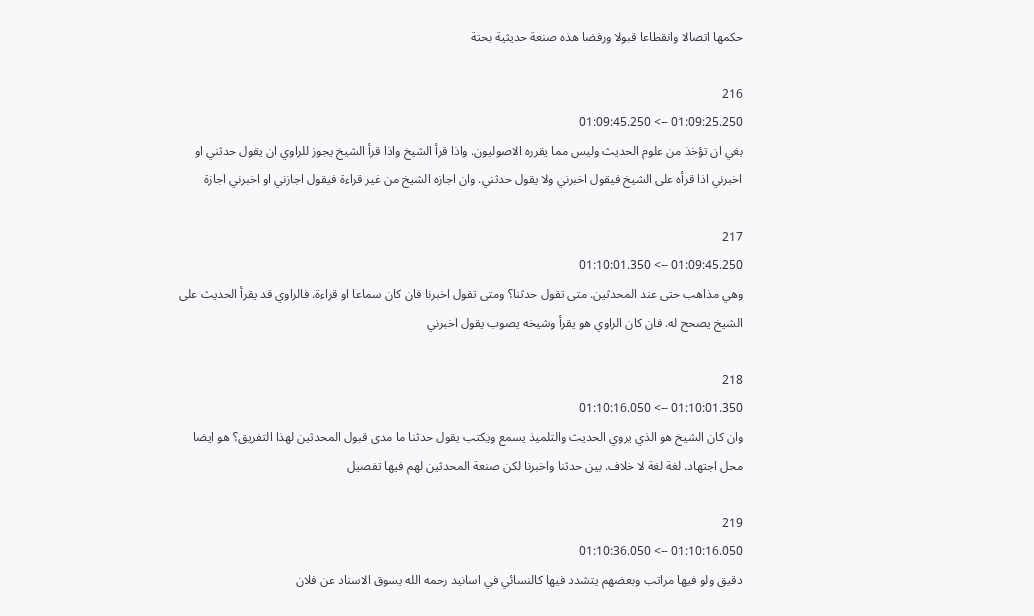حكمها اتصالا وانقطاعا قبولا ورفضا هذه صنعة حديثية بحتة

216
01:09:25.250 --> 01:09:45.250
بغي ان تؤخذ من علوم الحديث وليس مما يقرره الاصوليون. واذا قرأ الشيخ واذا قرأ الشيخ يجوز للراوي ان يقول حدثني او اخبرني اذا قرأه على الشيخ فيقول اخبرني ولا يقول حدثني. وان اجازه الشيخ من غير قراءة فيقول اجازني او اخبرني اجازة

217
01:09:45.250 --> 01:10:01.350
وهي مذاهب حتى عند المحدثين. متى تقول حدثنا؟ ومتى تقول اخبرنا فان كان سماعا او قراءة. فالراوي قد يقرأ الحديث على الشيخ يصحح له. فان كان الراوي هو يقرأ وشيخه يصوب يقول اخبرني

218
01:10:01.350 --> 01:10:16.050
وان كان الشيخ هو الذي يروي الحديث والتلميذ يسمع ويكتب يقول حدثنا ما مدى قبول المحدثين لهذا التفريق؟ هو ايضا محل اجتهاد. لغة لغة لا خلاف. بين حدثنا واخبرنا لكن صنعة المحدثين لهم فيها تفصيل

219
01:10:16.050 --> 01:10:36.050
دقيق ولو فيها مراتب وبعضهم يتشدد فيها كالنسائي في اسانيد رحمه الله يسوق الاسناد عن فلان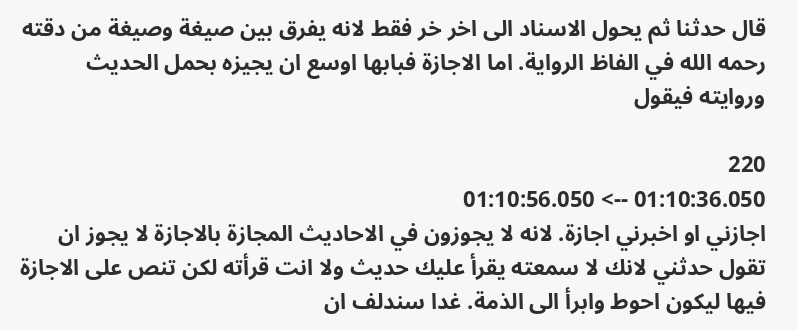قال حدثنا ثم يحول الاسناد الى اخر خر فقط لانه يفرق بين صيغة وصيغة من دقته رحمه الله في الفاظ الرواية. اما الاجازة فبابها اوسع ان يجيزه بحمل الحديث وروايته فيقول

220
01:10:36.050 --> 01:10:56.050
اجازني او اخبرني اجازة. لانه لا يجوزون في الاحاديث المجازة بالاجازة لا يجوز ان تقول حدثني لانك لا سمعته يقرأ عليك حديث ولا انت قرأته لكن تنص على الاجازة فيها ليكون احوط وابرأ الى الذمة. غدا سندلف ان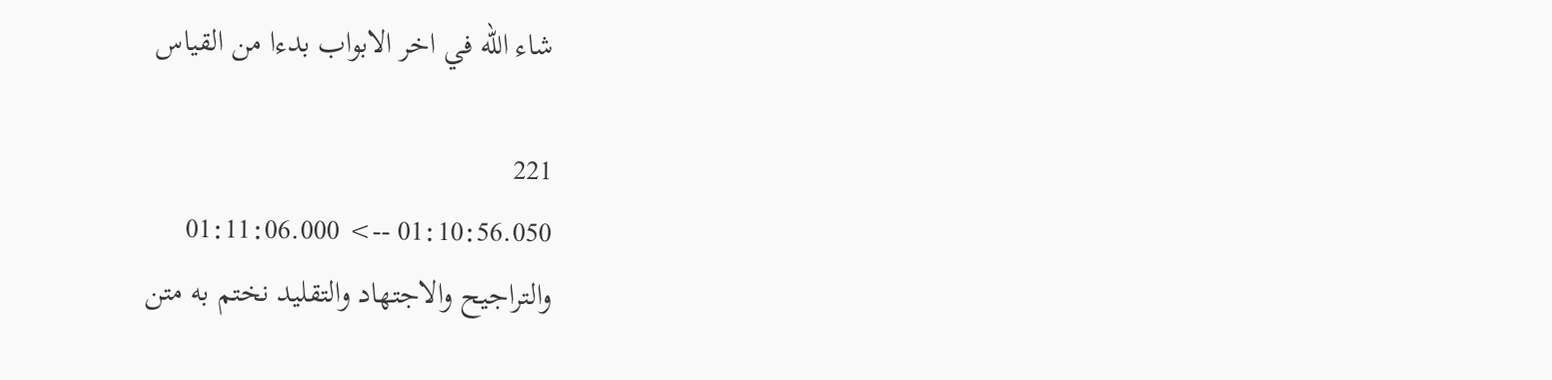شاء الله في اخر الابواب بدءا من القياس

221
01:10:56.050 --> 01:11:06.000
والتراجيح والاجتهاد والتقليد نختم به متن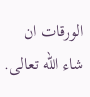الورقات ان شاء الله تعالى.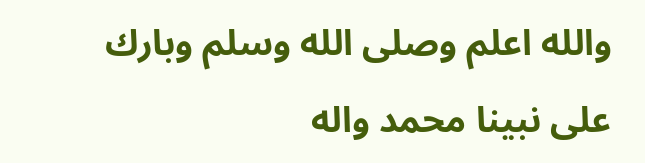والله اعلم وصلى الله وسلم وبارك على نبينا محمد واله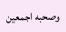وصحبه اجمعين